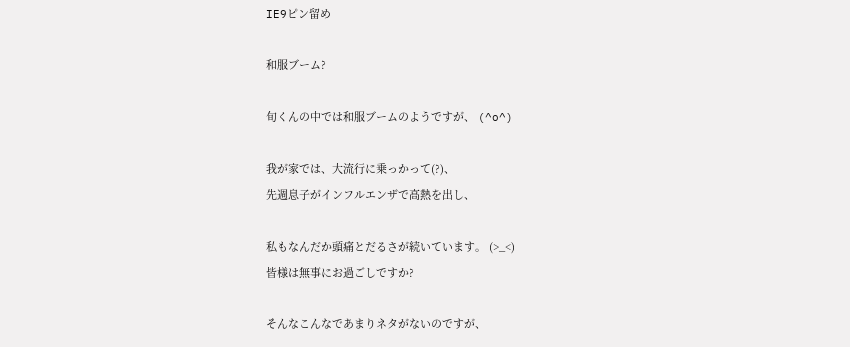IE9ピン留め

和服ブーム?

旬くんの中では和服ブームのようですが、 (^o^)

我が家では、大流行に乗っかって(?)、
先週息子がインフルエンザで高熱を出し、

私もなんだか頭痛とだるさが続いています。 (>_<)
皆様は無事にお過ごしですか?

そんなこんなであまりネタがないのですが、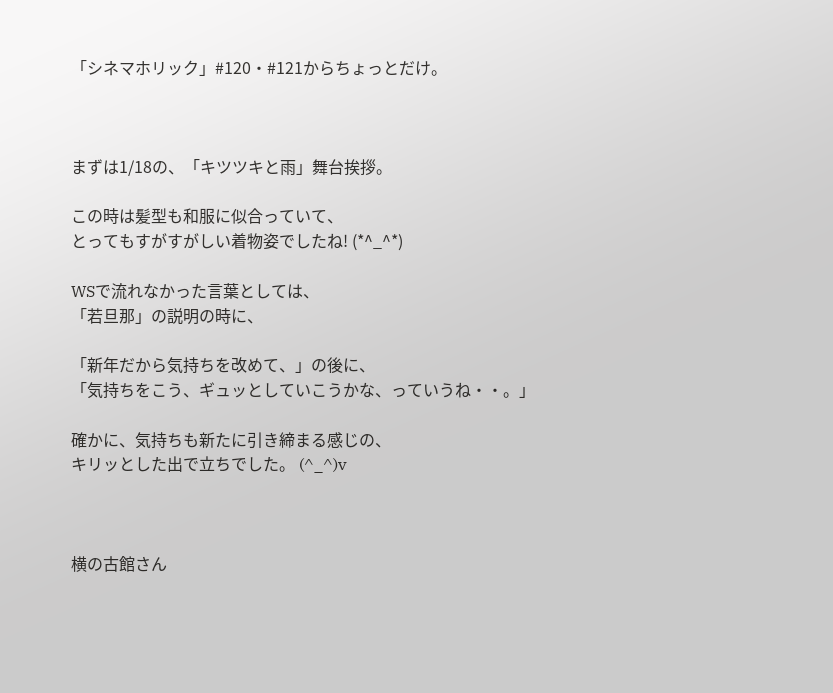「シネマホリック」#120・#121からちょっとだけ。



まずは1/18の、「キツツキと雨」舞台挨拶。

この時は髪型も和服に似合っていて、
とってもすがすがしい着物姿でしたね! (*^_^*)

WSで流れなかった言葉としては、
「若旦那」の説明の時に、

「新年だから気持ちを改めて、」の後に、
「気持ちをこう、ギュッとしていこうかな、っていうね・・。」

確かに、気持ちも新たに引き締まる感じの、
キリッとした出で立ちでした。 (^_^)v



横の古館さん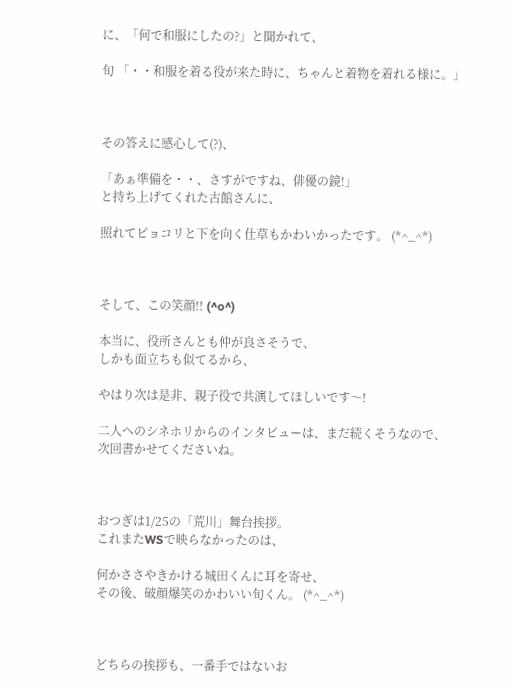に、「何で和服にしたの?」と聞かれて、

旬 「・・和服を着る役が来た時に、ちゃんと着物を着れる様に。」



その答えに感心して(?)、

「あぁ準備を・・、さすがですね、俳優の鏡!」
と持ち上げてくれた古館さんに、

照れてピョコリと下を向く仕草もかわいかったです。 (*^_^*)



そして、この笑顔!! (^o^)

本当に、役所さんとも仲が良さそうで、
しかも面立ちも似てるから、

やはり次は是非、親子役で共演してほしいです〜!

二人へのシネホリからのインタビューは、まだ続くそうなので、
次回書かせてくださいね。



おつぎは1/25の「荒川」舞台挨拶。
これまたWSで映らなかったのは、

何かささやきかける城田くんに耳を寄せ、
その後、破顔爆笑のかわいい旬くん。 (*^_^*)



どちらの挨拶も、一番手ではないお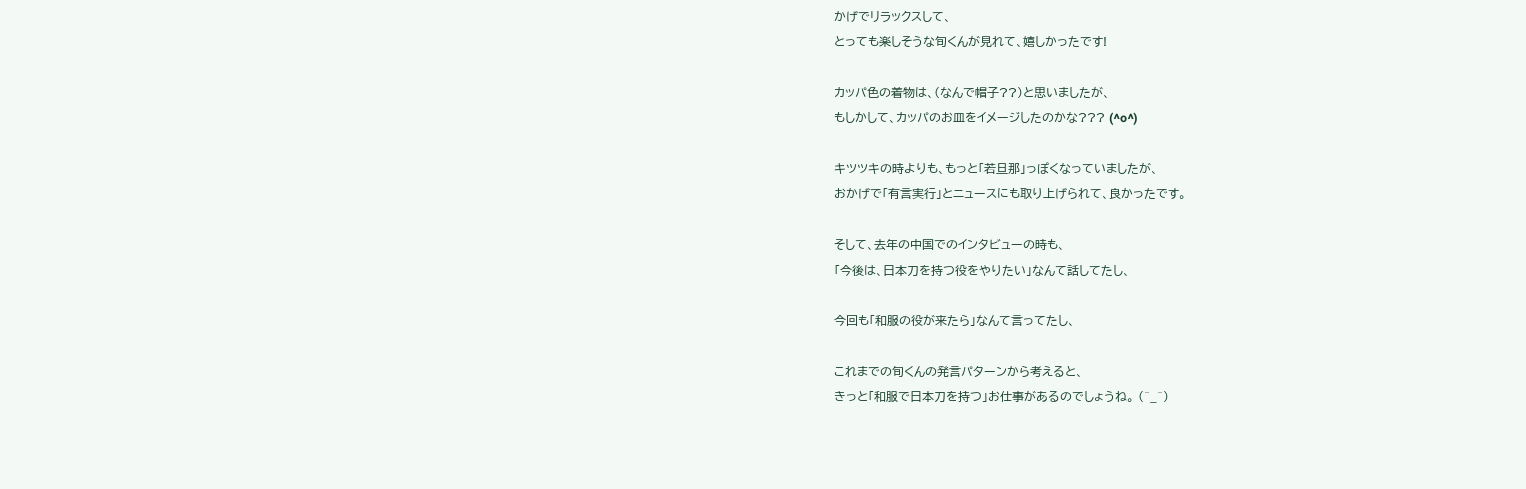かげでリラックスして、
とっても楽しそうな旬くんが見れて、嬉しかったです!

カッパ色の着物は、(なんで帽子??)と思いましたが、
もしかして、カッパのお皿をイメージしたのかな??? (^o^)

キツツキの時よりも、もっと「若旦那」っぽくなっていましたが、
おかげで「有言実行」とニュースにも取り上げられて、良かったです。

そして、去年の中国でのインタビューの時も、
「今後は、日本刀を持つ役をやりたい」なんて話してたし、

今回も「和服の役が来たら」なんて言ってたし、

これまでの旬くんの発言パターンから考えると、
きっと「和服で日本刀を持つ」お仕事があるのでしょうね。 (^_^)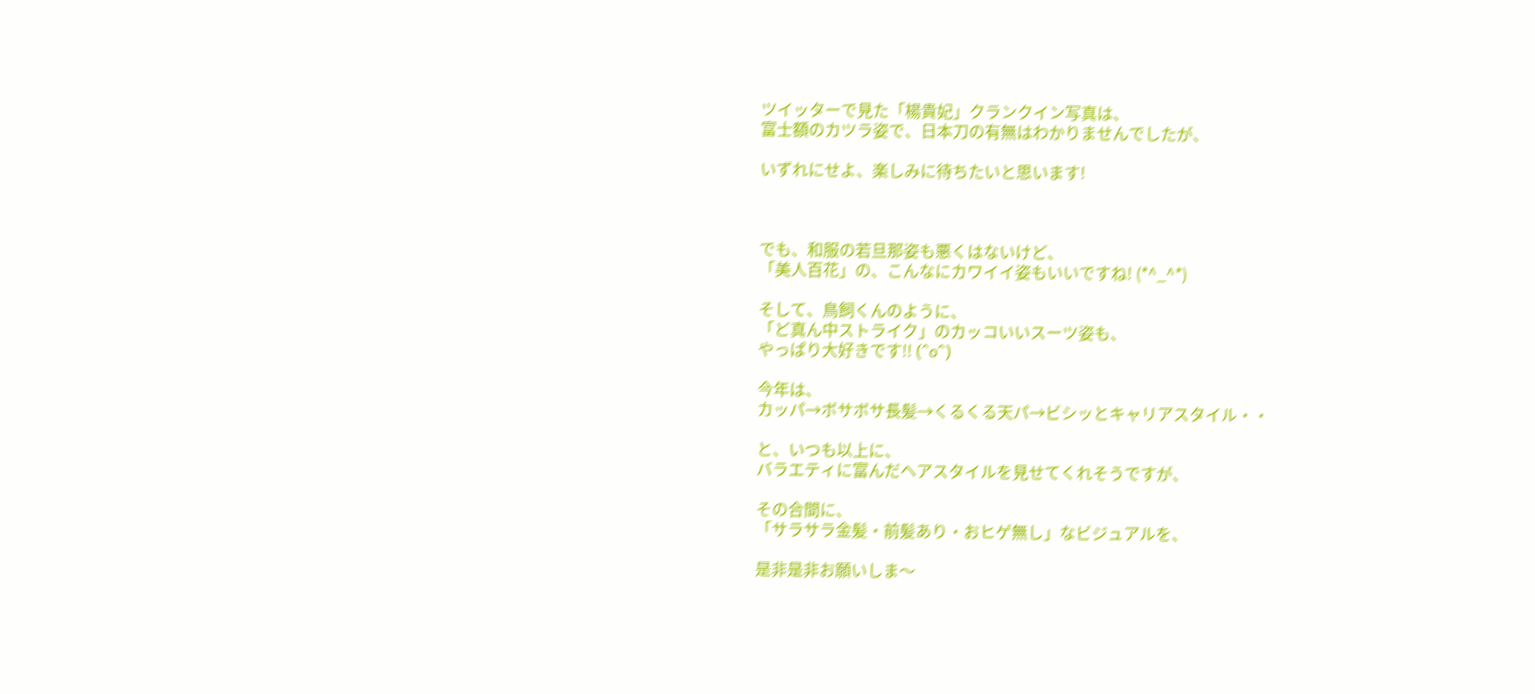ツイッターで見た「楊貴妃」クランクイン写真は、
富士額のカツラ姿で、日本刀の有無はわかりませんでしたが、

いずれにせよ、楽しみに待ちたいと思います!



でも、和服の若旦那姿も悪くはないけど、
「美人百花」の、こんなにカワイイ姿もいいですね! (*^_^*)

そして、鳥飼くんのように、
「ど真ん中ストライク」のカッコいいスーツ姿も、
やっぱり大好きです!! (^o^)

今年は、
カッパ→ボサボサ長髪→くるくる天パ→ビシッとキャリアスタイル・・

と、いつも以上に、
バラエティに富んだヘアスタイルを見せてくれそうですが、

その合間に、
「サラサラ金髪・前髪あり・おヒゲ無し」なビジュアルを、

是非是非お願いしま〜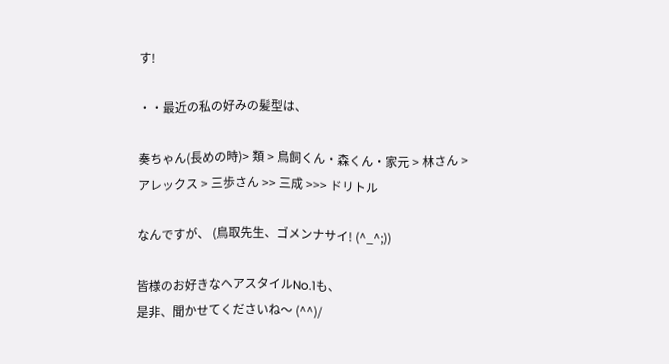す!

・・最近の私の好みの髪型は、

奏ちゃん(長めの時)> 類 > 鳥飼くん・森くん・家元 > 林さん >
アレックス > 三歩さん >> 三成 >>> ドリトル

なんですが、 (鳥取先生、ゴメンナサイ! (^_^;))

皆様のお好きなヘアスタイルNo.1も、
是非、聞かせてくださいね〜 (^^)/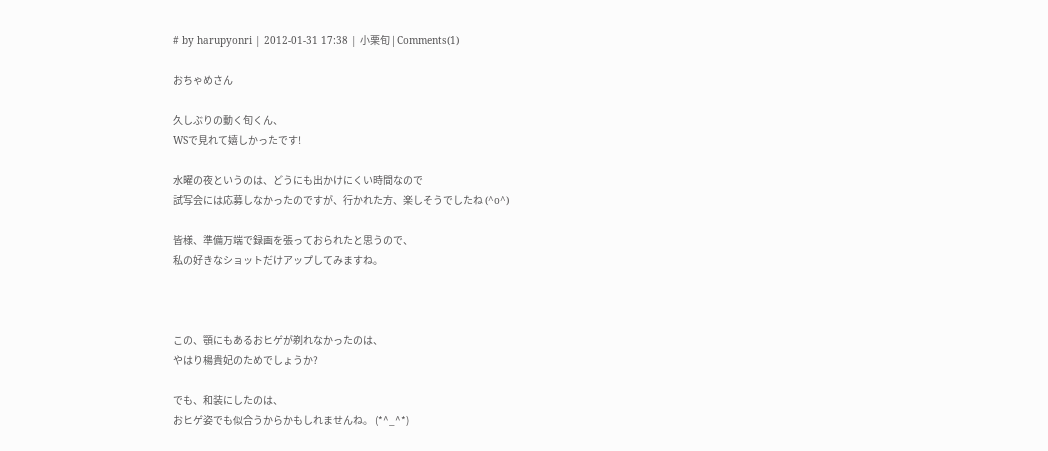# by harupyonri | 2012-01-31 17:38 | 小栗旬 | Comments(1)

おちゃめさん

久しぶりの動く旬くん、
WSで見れて嬉しかったです!

水曜の夜というのは、どうにも出かけにくい時間なので
試写会には応募しなかったのですが、行かれた方、楽しそうでしたね (^o^)

皆様、準備万端で録画を張っておられたと思うので、
私の好きなショットだけアップしてみますね。



この、顎にもあるおヒゲが剃れなかったのは、
やはり楊貴妃のためでしょうか?

でも、和装にしたのは、
おヒゲ姿でも似合うからかもしれませんね。 (*^_^*)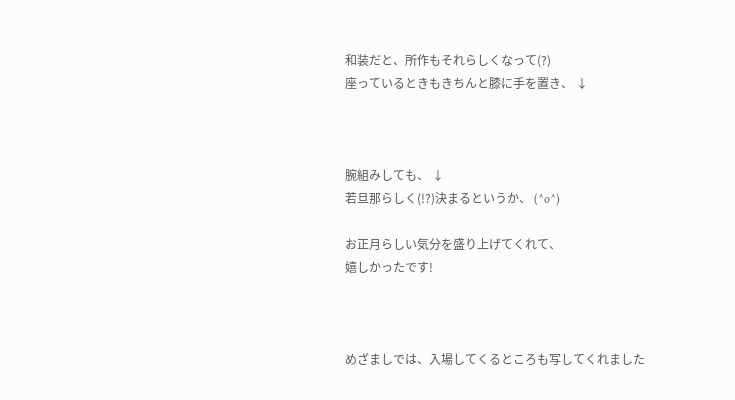和装だと、所作もそれらしくなって(?)
座っているときもきちんと膝に手を置き、 ↓



腕組みしても、 ↓
若旦那らしく(!?)決まるというか、 (^o^)

お正月らしい気分を盛り上げてくれて、
嬉しかったです!



めざましでは、入場してくるところも写してくれました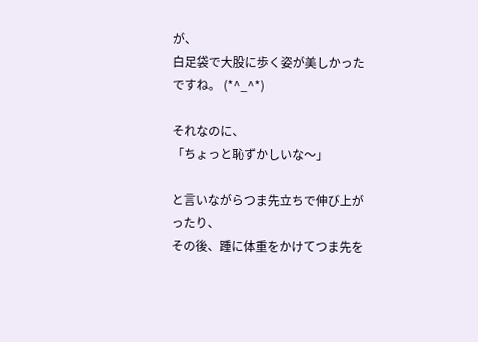が、
白足袋で大股に歩く姿が美しかったですね。 (*^_^*)

それなのに、
「ちょっと恥ずかしいな〜」

と言いながらつま先立ちで伸び上がったり、
その後、踵に体重をかけてつま先を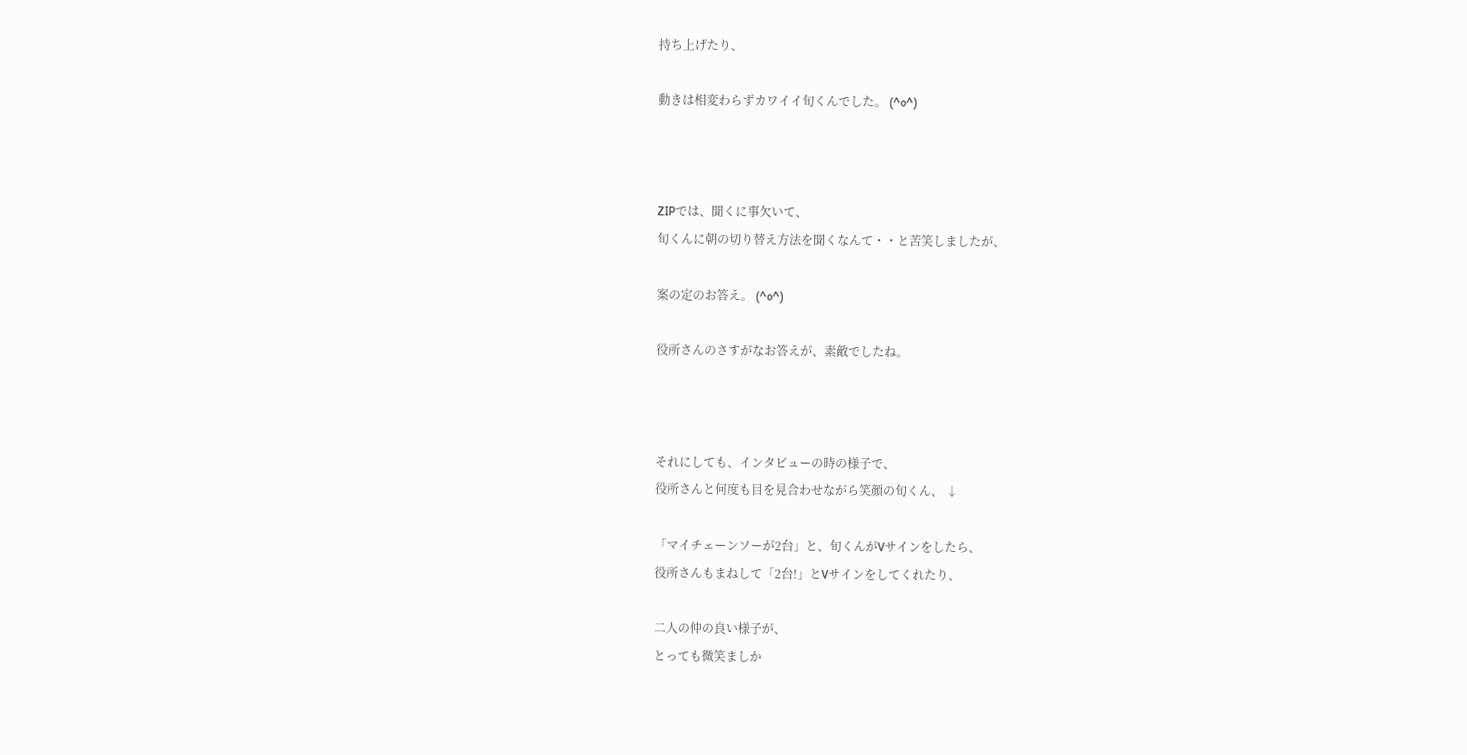持ち上げたり、

動きは相変わらずカワイイ旬くんでした。 (^o^)



ZIPでは、聞くに事欠いて、
旬くんに朝の切り替え方法を聞くなんて・・と苦笑しましたが、

案の定のお答え。 (^o^)

役所さんのさすがなお答えが、素敵でしたね。



それにしても、インタビューの時の様子で、
役所さんと何度も目を見合わせながら笑顔の旬くん、 ↓

「マイチェーンソーが2台」と、旬くんがVサインをしたら、
役所さんもまねして「2台!」とVサインをしてくれたり、

二人の仲の良い様子が、
とっても微笑ましか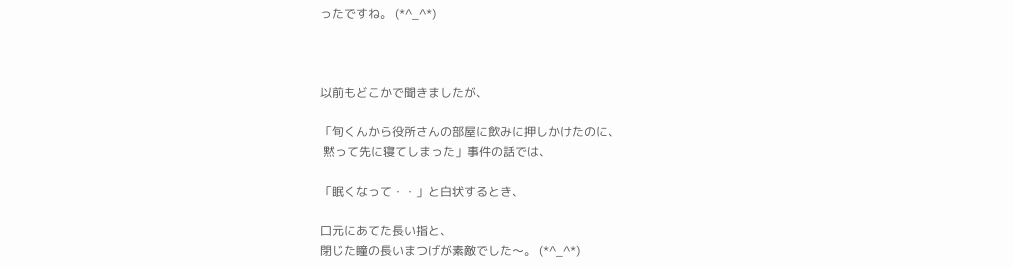ったですね。 (*^_^*)



以前もどこかで聞きましたが、

「旬くんから役所さんの部屋に飲みに押しかけたのに、
 黙って先に寝てしまった」事件の話では、

「眠くなって・・」と白状するとき、

口元にあてた長い指と、
閉じた瞳の長いまつげが素敵でした〜。 (*^_^*)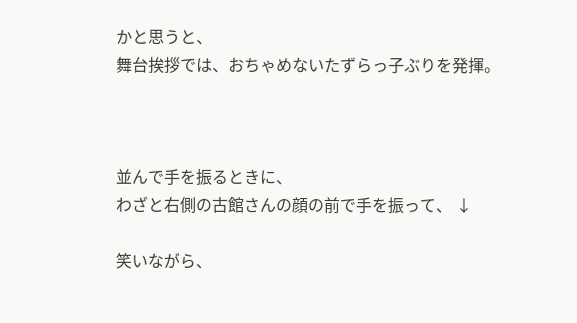かと思うと、
舞台挨拶では、おちゃめないたずらっ子ぶりを発揮。



並んで手を振るときに、
わざと右側の古館さんの顔の前で手を振って、 ↓

笑いながら、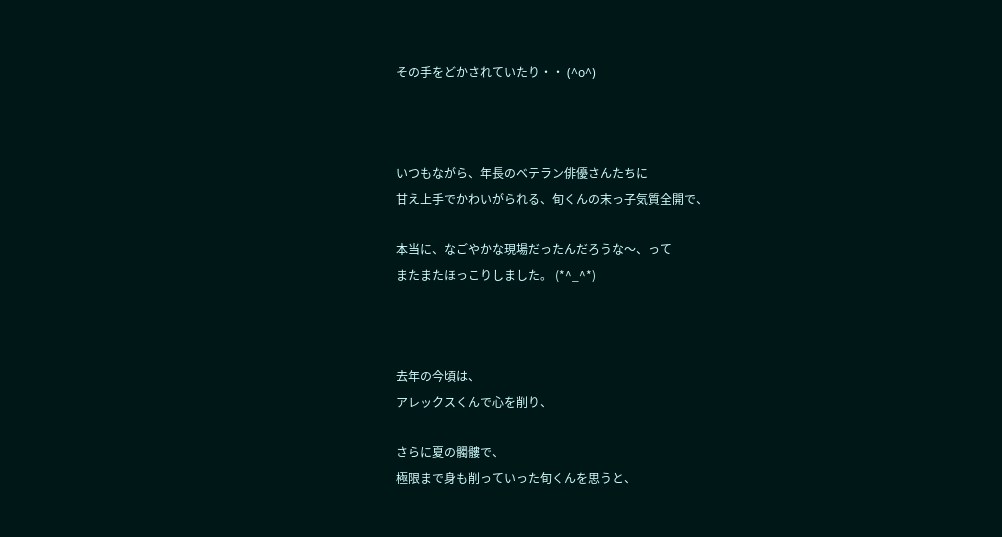その手をどかされていたり・・ (^o^)



いつもながら、年長のベテラン俳優さんたちに
甘え上手でかわいがられる、旬くんの末っ子気質全開で、

本当に、なごやかな現場だったんだろうな〜、って
またまたほっこりしました。 (*^_^*)



去年の今頃は、
アレックスくんで心を削り、

さらに夏の髑髏で、
極限まで身も削っていった旬くんを思うと、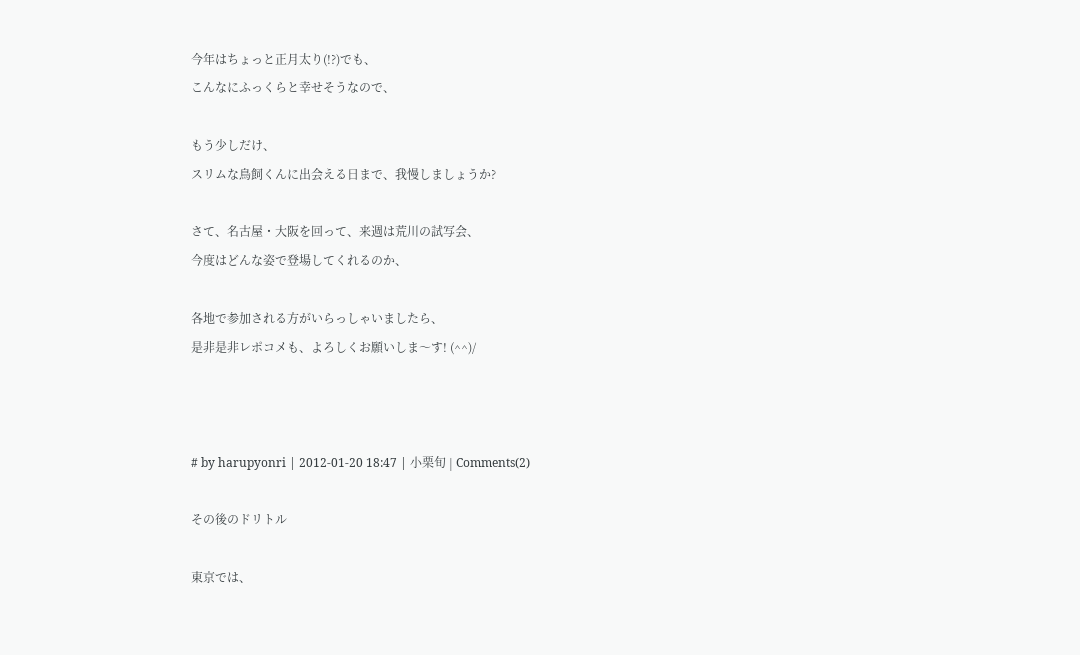今年はちょっと正月太り(!?)でも、
こんなにふっくらと幸せそうなので、

もう少しだけ、
スリムな鳥飼くんに出会える日まで、我慢しましょうか?

さて、名古屋・大阪を回って、来週は荒川の試写会、
今度はどんな姿で登場してくれるのか、

各地で参加される方がいらっしゃいましたら、
是非是非レポコメも、よろしくお願いしま〜す! (^^)/



# by harupyonri | 2012-01-20 18:47 | 小栗旬 | Comments(2)

その後のドリトル

東京では、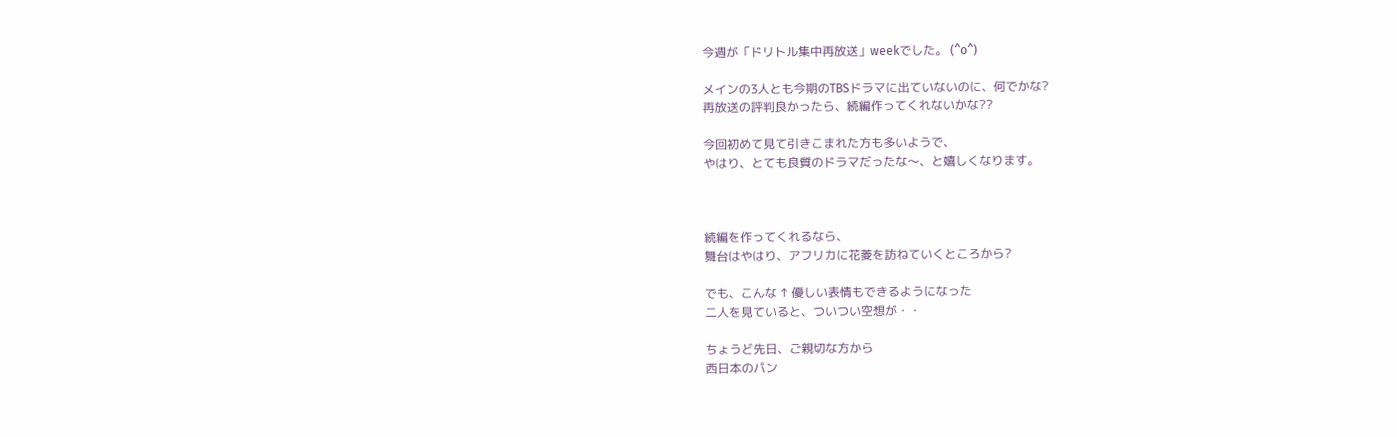今週が「ドリトル集中再放送」weekでした。 (^o^)

メインの3人とも今期のTBSドラマに出ていないのに、何でかな?
再放送の評判良かったら、続編作ってくれないかな??

今回初めて見て引きこまれた方も多いようで、
やはり、とても良質のドラマだったな〜、と嬉しくなります。



続編を作ってくれるなら、
舞台はやはり、アフリカに花菱を訪ねていくところから?

でも、こんな ↑ 優しい表情もできるようになった
二人を見ていると、ついつい空想が・・

ちょうど先日、ご親切な方から
西日本のパン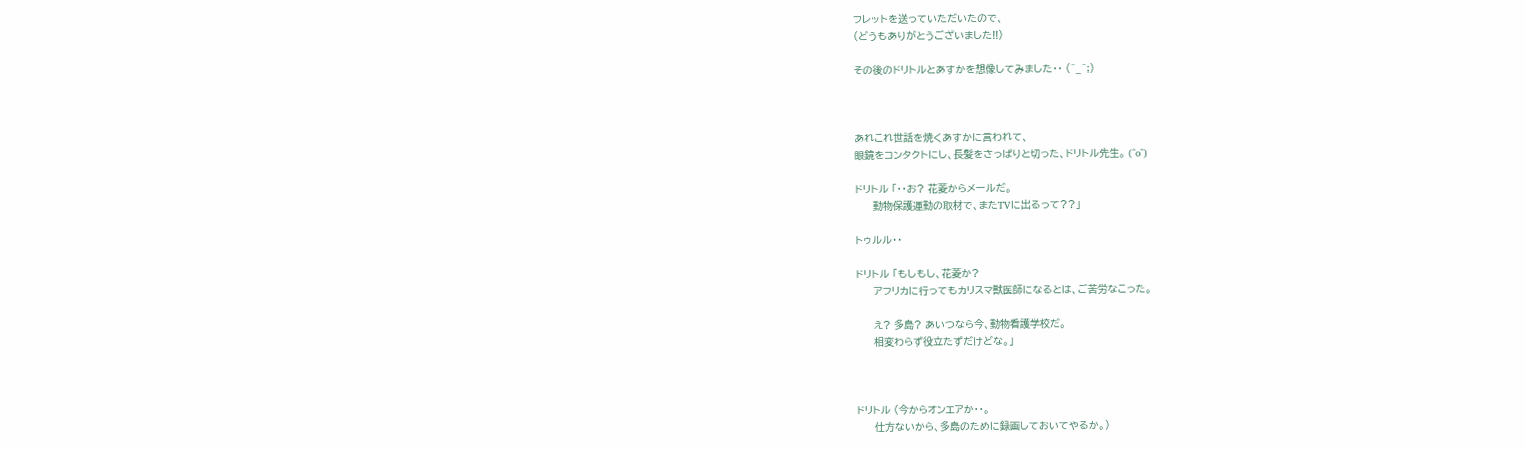フレットを送っていただいたので、
(どうもありがとうございました!!)

その後のドリトルとあすかを想像してみました・・ (^_^;)



あれこれ世話を焼くあすかに言われて、
眼鏡をコンタクトにし、長髪をさっぱりと切った、ドリトル先生。 (^o^)

ドリトル 「・・お? 花菱からメールだ。
      動物保護運動の取材で、またTVに出るって??」

トゥルル・・

ドリトル 「もしもし、花菱か?
      アフリカに行ってもカリスマ獣医師になるとは、ご苦労なこった。

      え? 多島? あいつなら今、動物看護学校だ。
      相変わらず役立たずだけどな。」



ドリトル (今からオンエアか・・。
      仕方ないから、多島のために録画しておいてやるか。)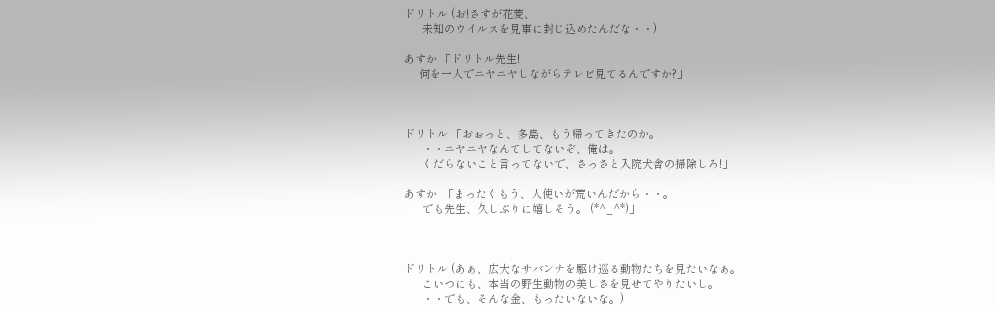ドリトル (お!さすが花菱、
      未知のウイルスを見事に封じ込めたんだな・・)

あすか 「ドリトル先生!
     何を一人でニヤニヤしながらテレビ見てるんですか?」



ドリトル 「おぉっと、多島、もう帰ってきたのか。
      ・・ニヤニヤなんてしてないぞ、俺は。
      くだらないこと言ってないで、さっさと入院犬舎の掃除しろ!」

あすか  「まったくもう、人使いが荒いんだから・・。
      でも先生、久しぶりに嬉しそう。 (*^_^*)」



ドリトル (あぁ、広大なサバンナを駆け巡る動物たちを見たいなぁ。
      こいつにも、本当の野生動物の美しさを見せてやりたいし。
      ・・でも、そんな金、もったいないな。)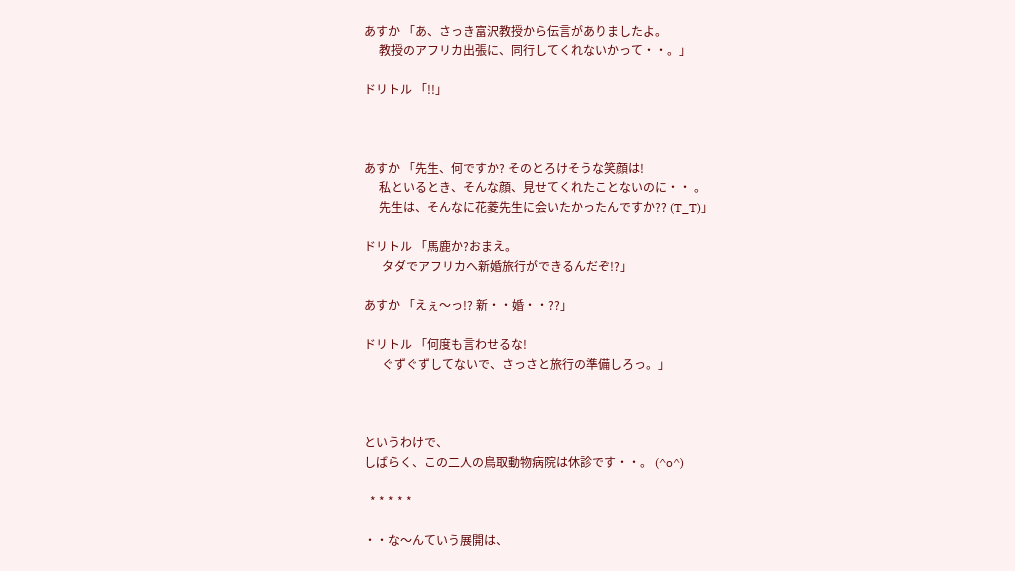あすか 「あ、さっき富沢教授から伝言がありましたよ。
     教授のアフリカ出張に、同行してくれないかって・・。」

ドリトル 「!!」



あすか 「先生、何ですか? そのとろけそうな笑顔は!
     私といるとき、そんな顔、見せてくれたことないのに・・ 。
     先生は、そんなに花菱先生に会いたかったんですか?? (T_T)」

ドリトル 「馬鹿か?おまえ。
      タダでアフリカへ新婚旅行ができるんだぞ!?」

あすか 「えぇ〜っ!? 新・・婚・・??」

ドリトル 「何度も言わせるな!
      ぐずぐずしてないで、さっさと旅行の準備しろっ。」



というわけで、
しばらく、この二人の鳥取動物病院は休診です・・。 (^o^)

  * * * * *

・・な〜んていう展開は、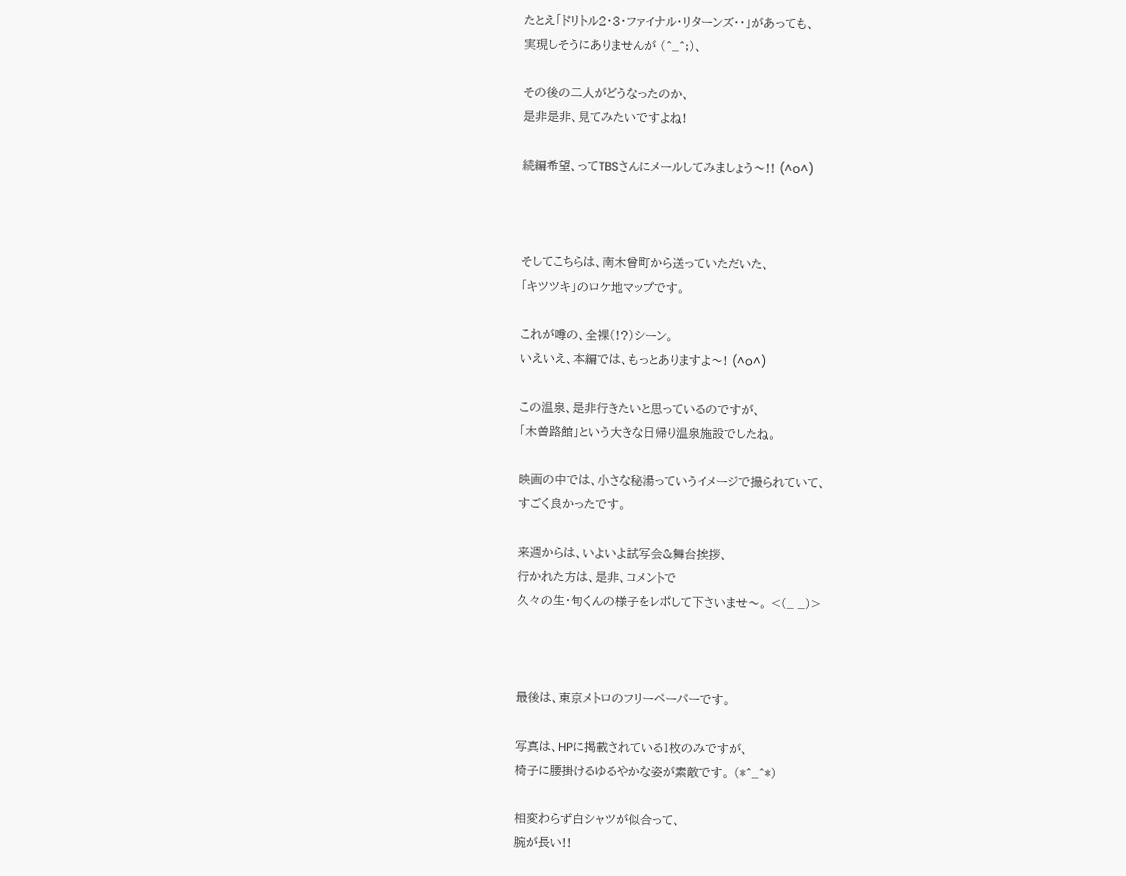たとえ「ドリトル2・3・ファイナル・リターンズ・・」があっても、
実現しそうにありませんが (^_^;)、

その後の二人がどうなったのか、
是非是非、見てみたいですよね!

続編希望、ってTBSさんにメールしてみましょう〜!! (^o^)



そしてこちらは、南木曾町から送っていただいた、
「キツツキ」のロケ地マップです。

これが噂の、全裸(!?)シーン。
いえいえ、本編では、もっとありますよ〜! (^o^)

この温泉、是非行きたいと思っているのですが、
「木曽路館」という大きな日帰り温泉施設でしたね。

映画の中では、小さな秘湯っていうイメージで撮られていて、
すごく良かったです。

来週からは、いよいよ試写会&舞台挨拶、
行かれた方は、是非、コメントで
久々の生・旬くんの様子をレポして下さいませ〜。 <(_ _)>



最後は、東京メトロのフリーペーパーです。

写真は、HPに掲載されている1枚のみですが、
椅子に腰掛けるゆるやかな姿が素敵です。 (*^_^*)

相変わらず白シャツが似合って、
腕が長い!!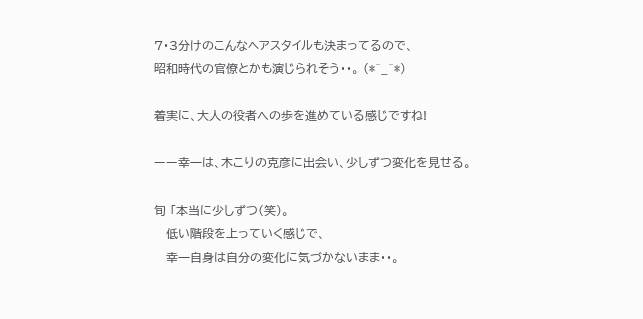7・3分けのこんなヘアスタイルも決まってるので、
昭和時代の官僚とかも演じられそう・・。 (*^_^*)

着実に、大人の役者への歩を進めている感じですね!

ーー幸一は、木こりの克彦に出会い、少しずつ変化を見せる。

旬 「本当に少しずつ(笑)。
   低い階段を上っていく感じで、
   幸一自身は自分の変化に気づかないまま・・。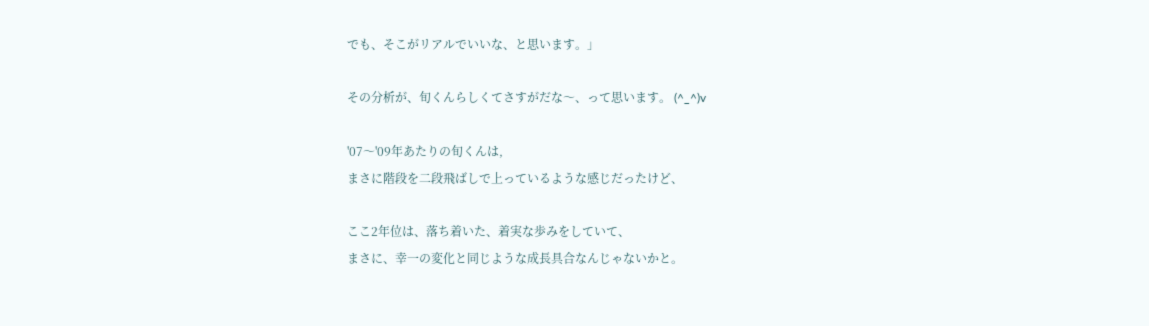でも、そこがリアルでいいな、と思います。」

その分析が、旬くんらしくてさすがだな〜、って思います。 (^_^)v

'07〜'09年あたりの旬くんは,
まさに階段を二段飛ばしで上っているような感じだったけど、

ここ2年位は、落ち着いた、着実な歩みをしていて、
まさに、幸一の変化と同じような成長具合なんじゃないかと。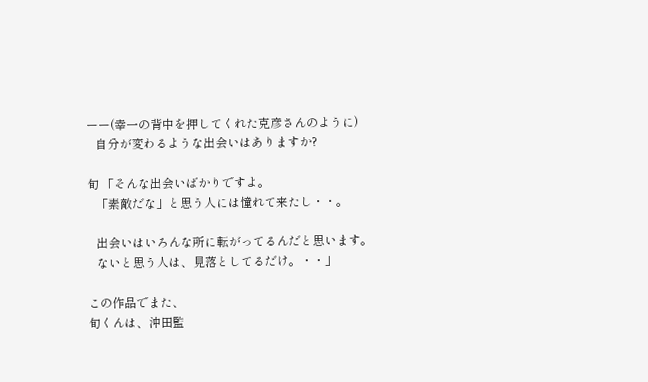ーー(幸一の背中を押してくれた克彦さんのように)
   自分が変わるような出会いはありますか?

旬 「そんな出会いばかりですよ。
   「素敵だな」と思う人には憧れて来たし・・。

   出会いはいろんな所に転がってるんだと思います。
   ないと思う人は、見落としてるだけ。・・」

この作品でまた、
旬くんは、沖田監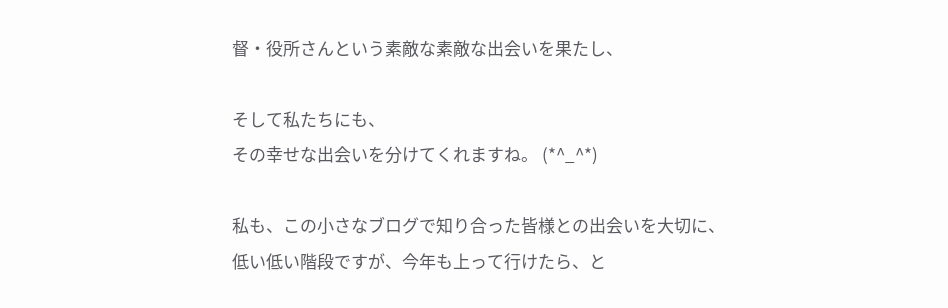督・役所さんという素敵な素敵な出会いを果たし、

そして私たちにも、
その幸せな出会いを分けてくれますね。 (*^_^*)

私も、この小さなブログで知り合った皆様との出会いを大切に、
低い低い階段ですが、今年も上って行けたら、と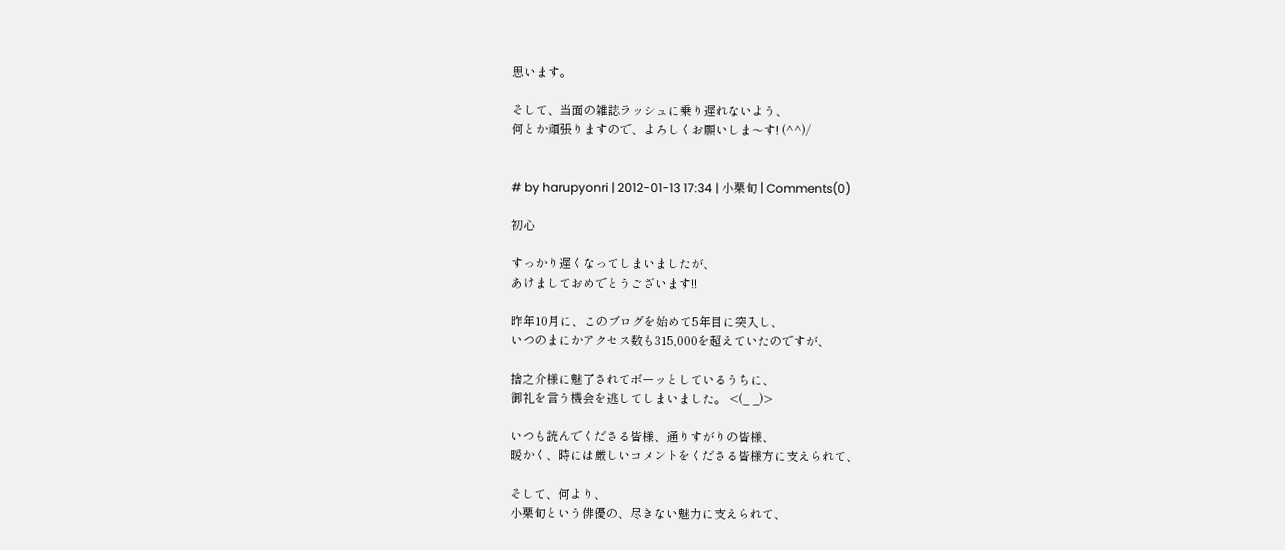思います。

そして、当面の雑誌ラッシュに乗り遅れないよう、
何とか頑張りますので、よろしくお願いしま〜す! (^^)/


# by harupyonri | 2012-01-13 17:34 | 小栗旬 | Comments(0)

初心

すっかり遅くなってしまいましたが、
あけましておめでとうございます!!

昨年10月に、このブログを始めて5年目に突入し、
いつのまにかアクセス数も315,000を超えていたのですが、

捨之介様に魅了されてボーッとしているうちに、
御礼を言う機会を逃してしまいました。 <(_ _)>

いつも読んでくださる皆様、通りすがりの皆様、
暖かく、時には厳しいコメントをくださる皆様方に支えられて、

そして、何より、
小栗旬という俳優の、尽きない魅力に支えられて、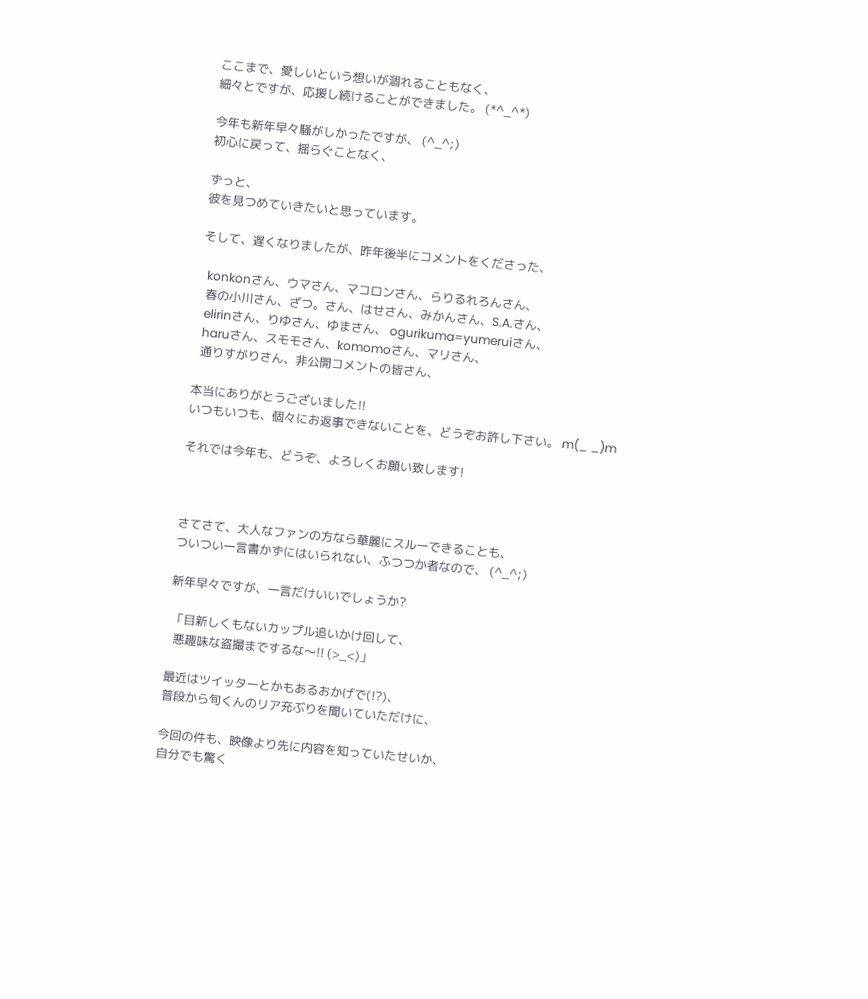ここまで、愛しいという想いが涸れることもなく、
細々とですが、応援し続けることができました。 (*^_^*)

今年も新年早々騒がしかったですが、 (^_^;)
初心に戻って、揺らぐことなく、

ずっと、
彼を見つめていきたいと思っています。

そして、遅くなりましたが、昨年後半にコメントをくださった、

  konkonさん、ウマさん、マコロンさん、らりるれろんさん、
  春の小川さん、ざつ。さん、はせさん、みかんさん、S.A.さん、
  elirinさん、りゆさん、ゆまさん、 ogurikuma=yumeruiさん、
  haruさん、スモモさん、komomoさん、マリさん、
  通りすがりさん、非公開コメントの皆さん、

本当にありがとうございました!!
いつもいつも、個々にお返事できないことを、どうぞお許し下さい。 m(_ _)m

それでは今年も、どうぞ、よろしくお願い致します!



さてさて、大人なファンの方なら華麗にスルーできることも、
ついつい一言書かずにはいられない、ふつつか者なので、 (^_^;)

新年早々ですが、一言だけいいでしょうか?

 「目新しくもないカップル追いかけ回して、
  悪趣味な盗撮までするな〜!! (>_<)」

最近はツイッターとかもあるおかげで(!?)、
普段から旬くんのリア充ぶりを聞いていただけに、

今回の件も、映像より先に内容を知っていたせいか、
自分でも驚く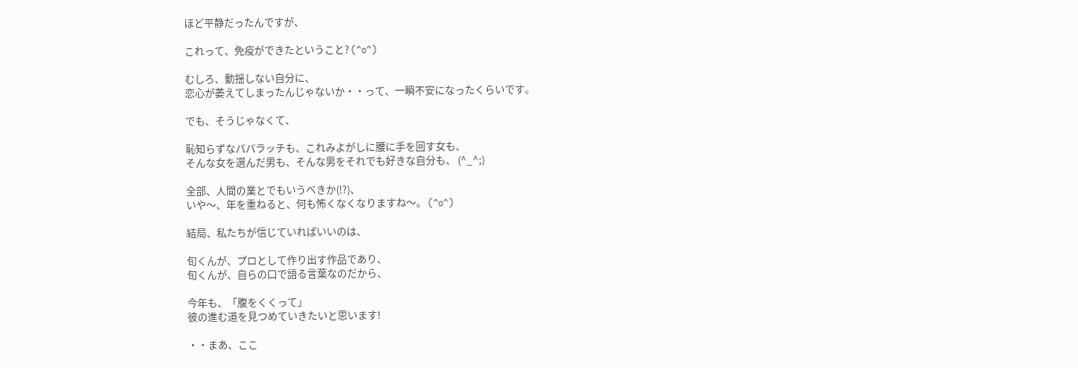ほど平静だったんですが、

これって、免疫ができたということ? (^o^)

むしろ、動揺しない自分に、
恋心が萎えてしまったんじゃないか・・って、一瞬不安になったくらいです。

でも、そうじゃなくて、

恥知らずなパパラッチも、これみよがしに腰に手を回す女も、
そんな女を選んだ男も、そんな男をそれでも好きな自分も、 (^_^;)

全部、人間の業とでもいうべきか(!?)、
いや〜、年を重ねると、何も怖くなくなりますね〜。 (^o^)

結局、私たちが信じていればいいのは、

旬くんが、プロとして作り出す作品であり、
旬くんが、自らの口で語る言葉なのだから、

今年も、「腹をくくって」
彼の進む道を見つめていきたいと思います!

・・まあ、ここ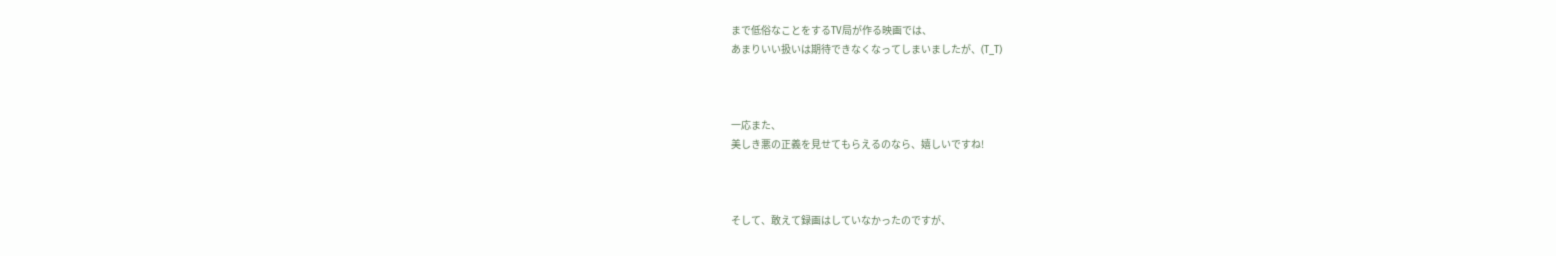まで低俗なことをするTV局が作る映画では、
あまりいい扱いは期待できなくなってしまいましたが、(T_T)



一応また、
美しき悪の正義を見せてもらえるのなら、嬉しいですね!



そして、敢えて録画はしていなかったのですが、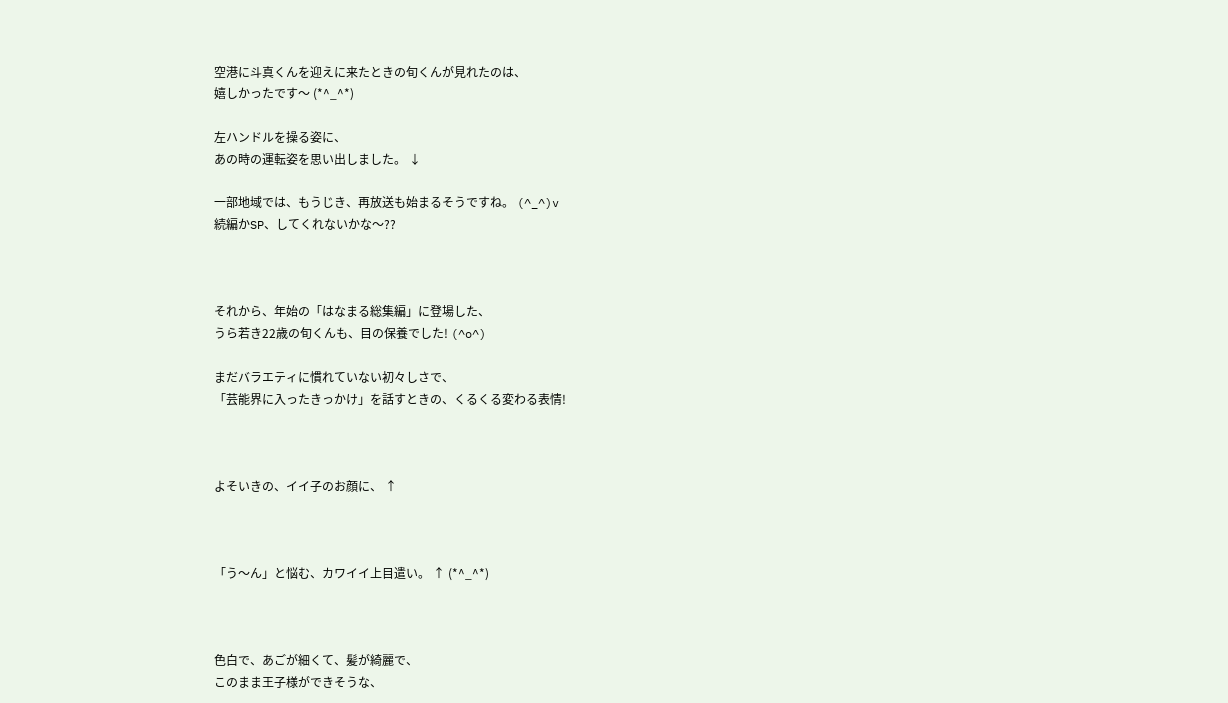空港に斗真くんを迎えに来たときの旬くんが見れたのは、
嬉しかったです〜 (*^_^*)

左ハンドルを操る姿に、
あの時の運転姿を思い出しました。 ↓

一部地域では、もうじき、再放送も始まるそうですね。 (^_^)v
続編かSP、してくれないかな〜??



それから、年始の「はなまる総集編」に登場した、
うら若き22歳の旬くんも、目の保養でした! (^o^)

まだバラエティに慣れていない初々しさで、
「芸能界に入ったきっかけ」を話すときの、くるくる変わる表情!



よそいきの、イイ子のお顔に、 ↑



「う〜ん」と悩む、カワイイ上目遣い。 ↑ (*^_^*)



色白で、あごが細くて、髪が綺麗で、
このまま王子様ができそうな、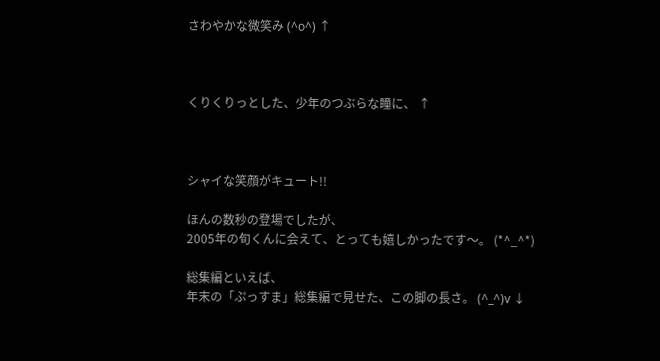さわやかな微笑み (^o^) ↑



くりくりっとした、少年のつぶらな瞳に、 ↑



シャイな笑顔がキュート!!

ほんの数秒の登場でしたが、
2005年の旬くんに会えて、とっても嬉しかったです〜。 (*^_^*)

総集編といえば、
年末の「ぷっすま」総集編で見せた、この脚の長さ。 (^_^)v ↓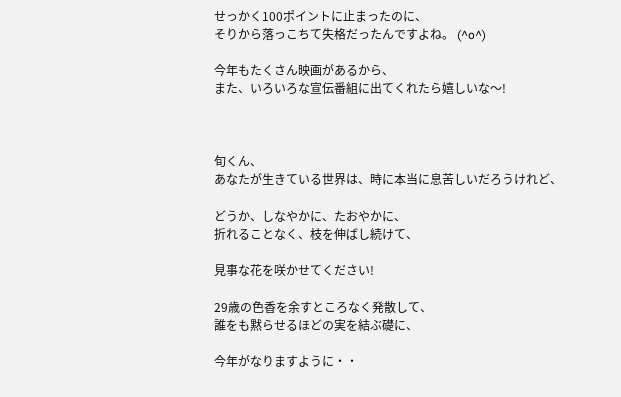せっかく100ポイントに止まったのに、
そりから落っこちて失格だったんですよね。 (^o^)

今年もたくさん映画があるから、
また、いろいろな宣伝番組に出てくれたら嬉しいな〜!



旬くん、
あなたが生きている世界は、時に本当に息苦しいだろうけれど、

どうか、しなやかに、たおやかに、
折れることなく、枝を伸ばし続けて、

見事な花を咲かせてください!

29歳の色香を余すところなく発散して、
誰をも黙らせるほどの実を結ぶ礎に、

今年がなりますように・・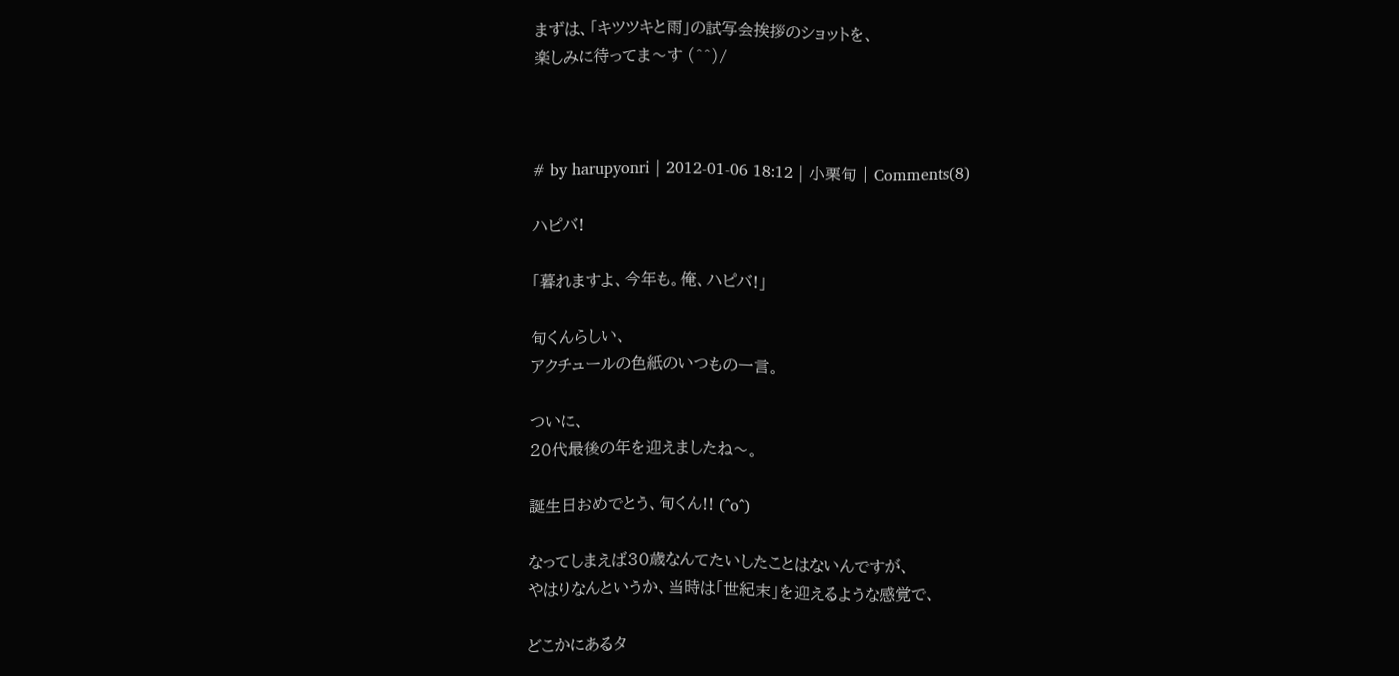まずは、「キツツキと雨」の試写会挨拶のショットを、
楽しみに待ってま〜す (^^)/



# by harupyonri | 2012-01-06 18:12 | 小栗旬 | Comments(8)

ハピバ!

「暮れますよ、今年も。俺、ハピバ!」

旬くんらしい、
アクチュールの色紙のいつもの一言。

ついに、
20代最後の年を迎えましたね〜。

誕生日おめでとう、旬くん!! (^o^)

なってしまえば30歳なんてたいしたことはないんですが、
やはりなんというか、当時は「世紀末」を迎えるような感覚で、

どこかにあるタ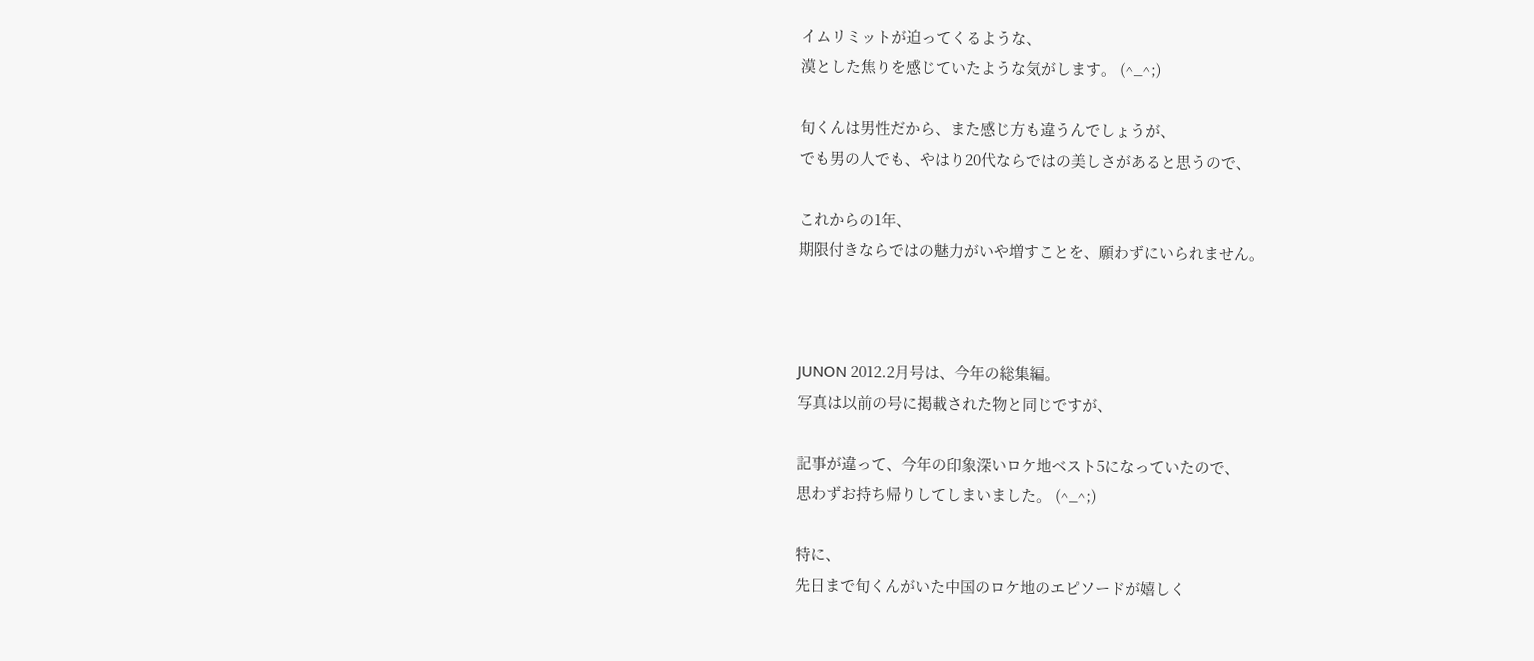イムリミットが迫ってくるような、
漠とした焦りを感じていたような気がします。 (^_^;)

旬くんは男性だから、また感じ方も違うんでしょうが、
でも男の人でも、やはり20代ならではの美しさがあると思うので、

これからの1年、
期限付きならではの魅力がいや増すことを、願わずにいられません。



JUNON 2012.2月号は、今年の総集編。
写真は以前の号に掲載された物と同じですが、

記事が違って、今年の印象深いロケ地ベスト5になっていたので、
思わずお持ち帰りしてしまいました。 (^_^;)

特に、
先日まで旬くんがいた中国のロケ地のエピソードが嬉しく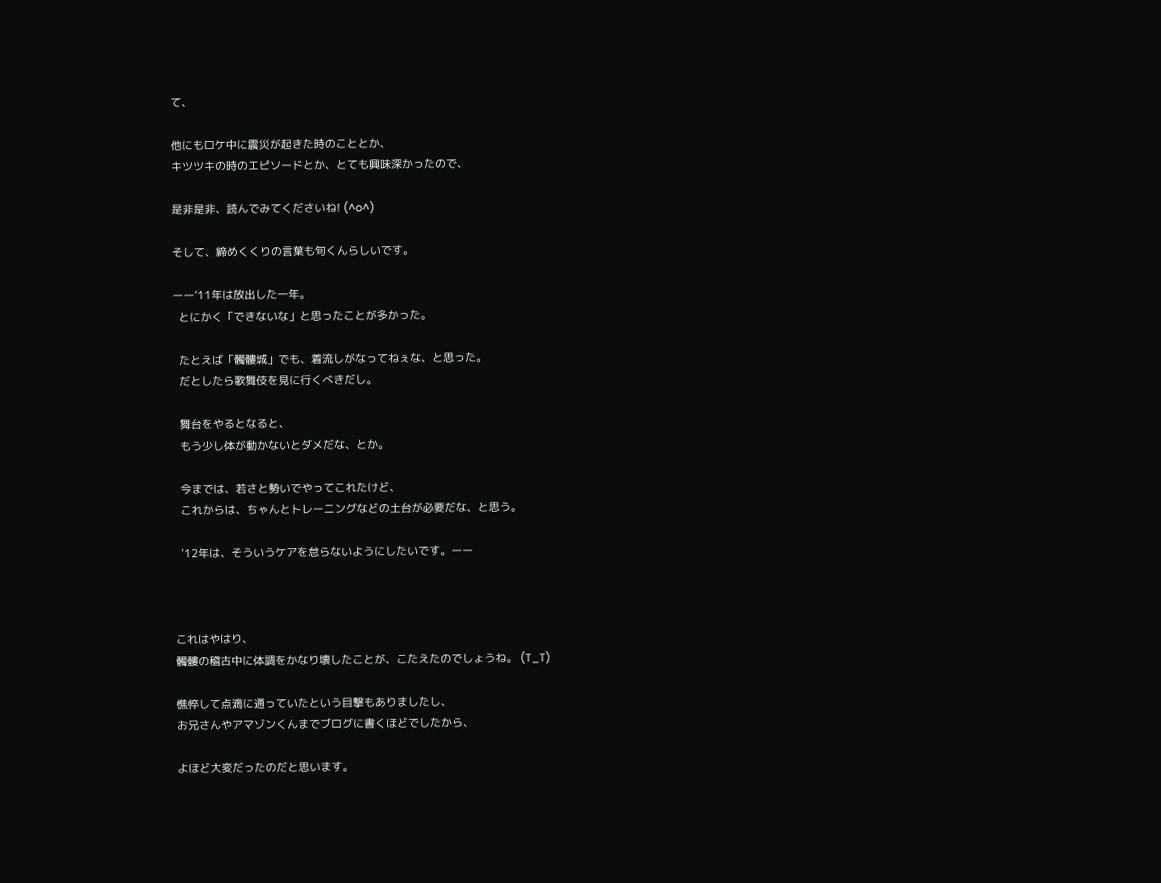て、

他にもロケ中に震災が起きた時のこととか、
キツツキの時のエピソードとか、とても興味深かったので、

是非是非、読んでみてくださいね! (^o^)

そして、締めくくりの言葉も旬くんらしいです。

ーー’11年は放出した一年。
  とにかく「できないな」と思ったことが多かった。

  たとえば「髑髏城」でも、着流しがなってねぇな、と思った。
  だとしたら歌舞伎を見に行くべきだし。

  舞台をやるとなると、
  もう少し体が動かないとダメだな、とか。

  今までは、若さと勢いでやってこれたけど、
  これからは、ちゃんとトレーニングなどの土台が必要だな、と思う。

  '12年は、そういうケアを怠らないようにしたいです。ーー



これはやはり、
髑髏の稽古中に体調をかなり壊したことが、こたえたのでしょうね。 (T_T)

憔悴して点滴に通っていたという目撃もありましたし、
お兄さんやアマゾンくんまでブログに書くほどでしたから、

よほど大変だったのだと思います。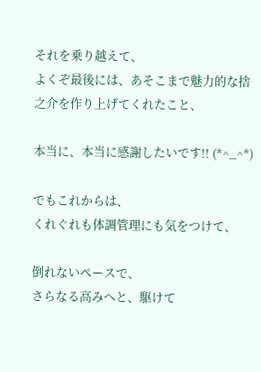それを乗り越えて、
よくぞ最後には、あそこまで魅力的な捨之介を作り上げてくれたこと、

本当に、本当に感謝したいです!! (*^_^*)

でもこれからは、
くれぐれも体調管理にも気をつけて、

倒れないペースで、
さらなる高みへと、駆けて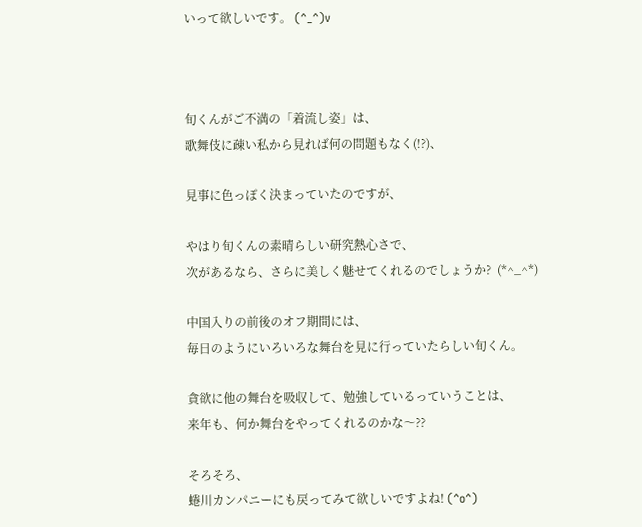いって欲しいです。 (^_^)v



旬くんがご不満の「着流し姿」は、
歌舞伎に疎い私から見れば何の問題もなく(!?)、

見事に色っぽく決まっていたのですが、

やはり旬くんの素晴らしい研究熱心さで、
次があるなら、さらに美しく魅せてくれるのでしょうか?  (*^_^*)

中国入りの前後のオフ期間には、
毎日のようにいろいろな舞台を見に行っていたらしい旬くん。

貪欲に他の舞台を吸収して、勉強しているっていうことは、
来年も、何か舞台をやってくれるのかな〜??

そろそろ、
蜷川カンパニーにも戻ってみて欲しいですよね! (^o^)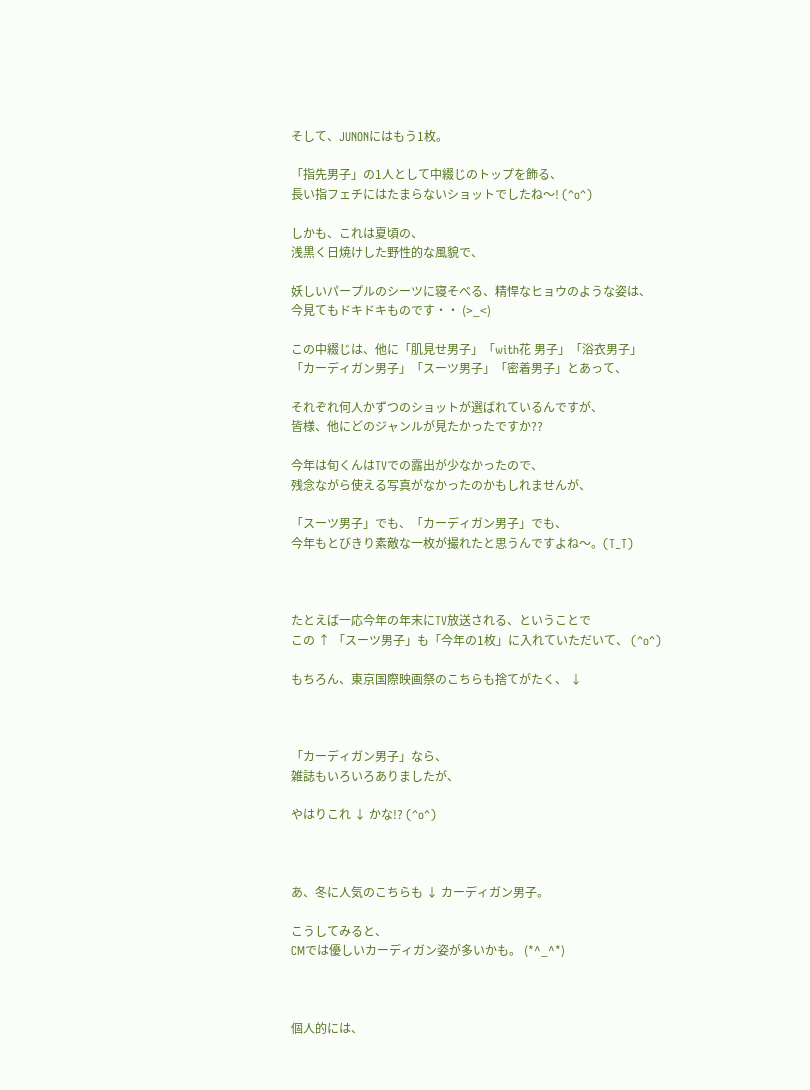そして、JUNONにはもう1枚。

「指先男子」の1人として中綴じのトップを飾る、
長い指フェチにはたまらないショットでしたね〜! (^o^)

しかも、これは夏頃の、
浅黒く日焼けした野性的な風貌で、

妖しいパープルのシーツに寝そべる、精悍なヒョウのような姿は、
今見てもドキドキものです・・ (>_<)

この中綴じは、他に「肌見せ男子」「with花 男子」「浴衣男子」
「カーディガン男子」「スーツ男子」「密着男子」とあって、

それぞれ何人かずつのショットが選ばれているんですが、
皆様、他にどのジャンルが見たかったですか??

今年は旬くんはTVでの露出が少なかったので、
残念ながら使える写真がなかったのかもしれませんが、

「スーツ男子」でも、「カーディガン男子」でも、
今年もとびきり素敵な一枚が撮れたと思うんですよね〜。(T_T)



たとえば一応今年の年末にTV放送される、ということで
この ↑ 「スーツ男子」も「今年の1枚」に入れていただいて、 (^o^)

もちろん、東京国際映画祭のこちらも捨てがたく、 ↓



「カーディガン男子」なら、
雑誌もいろいろありましたが、

やはりこれ ↓ かな!? (^o^)



あ、冬に人気のこちらも ↓ カーディガン男子。

こうしてみると、
CMでは優しいカーディガン姿が多いかも。 (*^_^*)



個人的には、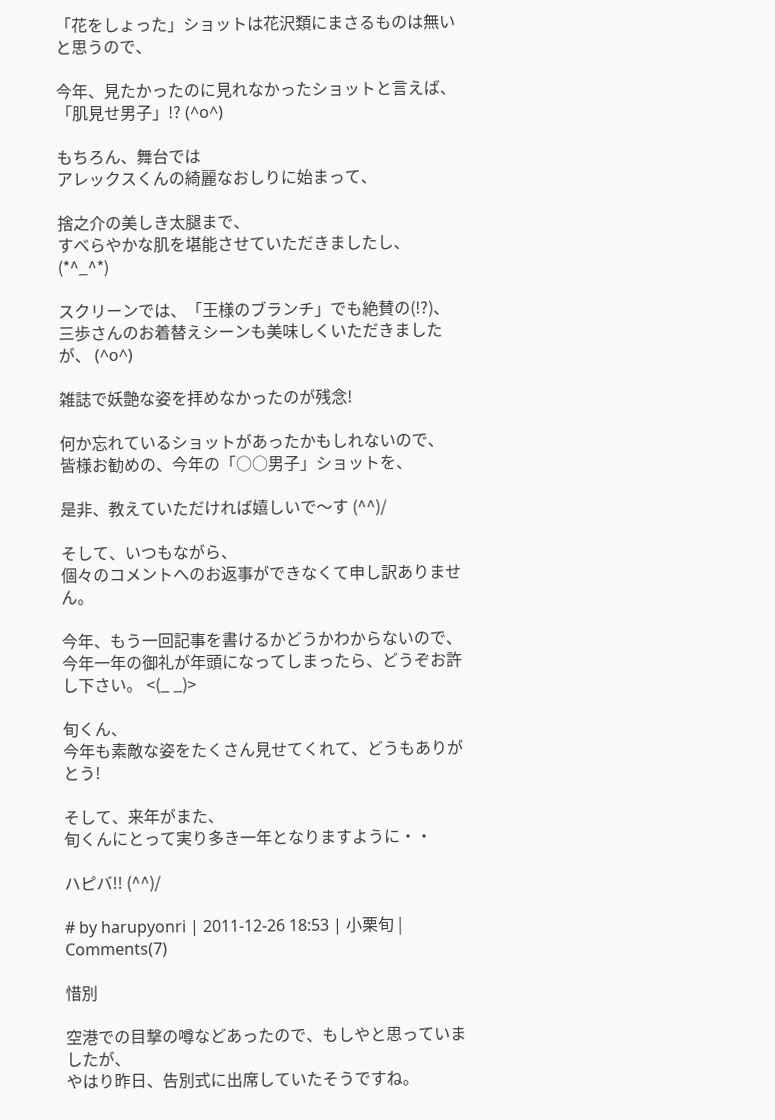「花をしょった」ショットは花沢類にまさるものは無いと思うので、

今年、見たかったのに見れなかったショットと言えば、
「肌見せ男子」!? (^o^)

もちろん、舞台では
アレックスくんの綺麗なおしりに始まって、

捨之介の美しき太腿まで、
すべらやかな肌を堪能させていただきましたし、 (*^_^*)

スクリーンでは、「王様のブランチ」でも絶賛の(!?)、
三歩さんのお着替えシーンも美味しくいただきましたが、 (^o^)

雑誌で妖艶な姿を拝めなかったのが残念!

何か忘れているショットがあったかもしれないので、
皆様お勧めの、今年の「○○男子」ショットを、

是非、教えていただければ嬉しいで〜す (^^)/

そして、いつもながら、
個々のコメントへのお返事ができなくて申し訳ありません。

今年、もう一回記事を書けるかどうかわからないので、
今年一年の御礼が年頭になってしまったら、どうぞお許し下さい。 <(_ _)>

旬くん、
今年も素敵な姿をたくさん見せてくれて、どうもありがとう!

そして、来年がまた、
旬くんにとって実り多き一年となりますように・・

ハピバ!! (^^)/

# by harupyonri | 2011-12-26 18:53 | 小栗旬 | Comments(7)

惜別

空港での目撃の噂などあったので、もしやと思っていましたが、
やはり昨日、告別式に出席していたそうですね。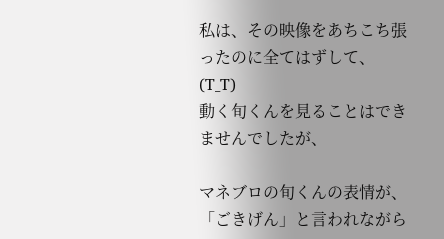私は、その映像をあちこち張ったのに全てはずして、 (T_T)
動く旬くんを見ることはできませんでしたが、

マネブロの旬くんの表情が、
「ごきげん」と言われながら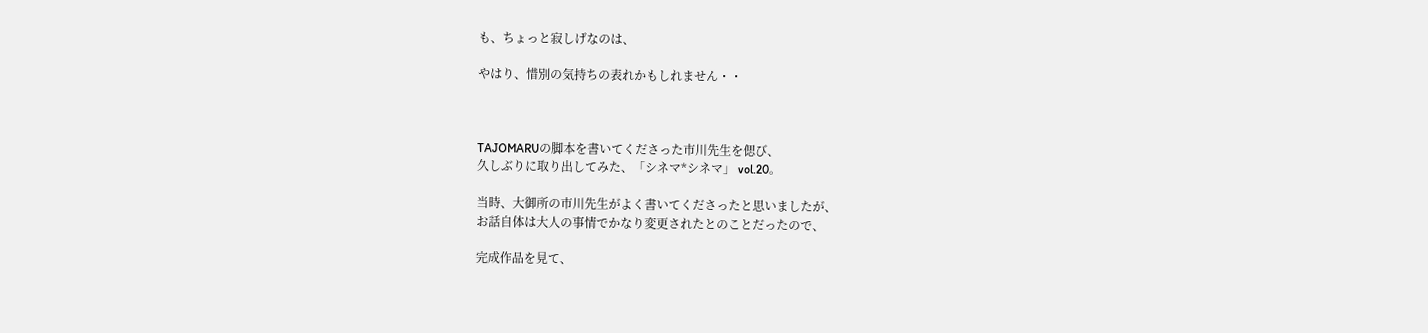も、ちょっと寂しげなのは、

やはり、惜別の気持ちの表れかもしれません・・



TAJOMARUの脚本を書いてくださった市川先生を偲び、
久しぶりに取り出してみた、「シネマ*シネマ」 vol.20。

当時、大御所の市川先生がよく書いてくださったと思いましたが、
お話自体は大人の事情でかなり変更されたとのことだったので、

完成作品を見て、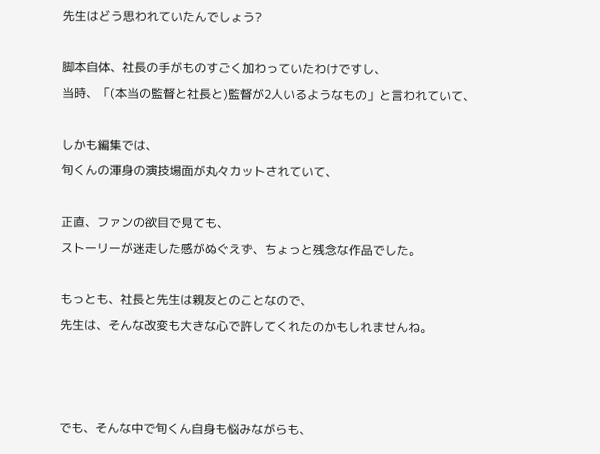先生はどう思われていたんでしょう?

脚本自体、社長の手がものすごく加わっていたわけですし、
当時、「(本当の監督と社長と)監督が2人いるようなもの」と言われていて、

しかも編集では、
旬くんの渾身の演技場面が丸々カットされていて、

正直、ファンの欲目で見ても、
ストーリーが迷走した感がぬぐえず、ちょっと残念な作品でした。

もっとも、社長と先生は親友とのことなので、
先生は、そんな改変も大きな心で許してくれたのかもしれませんね。



でも、そんな中で旬くん自身も悩みながらも、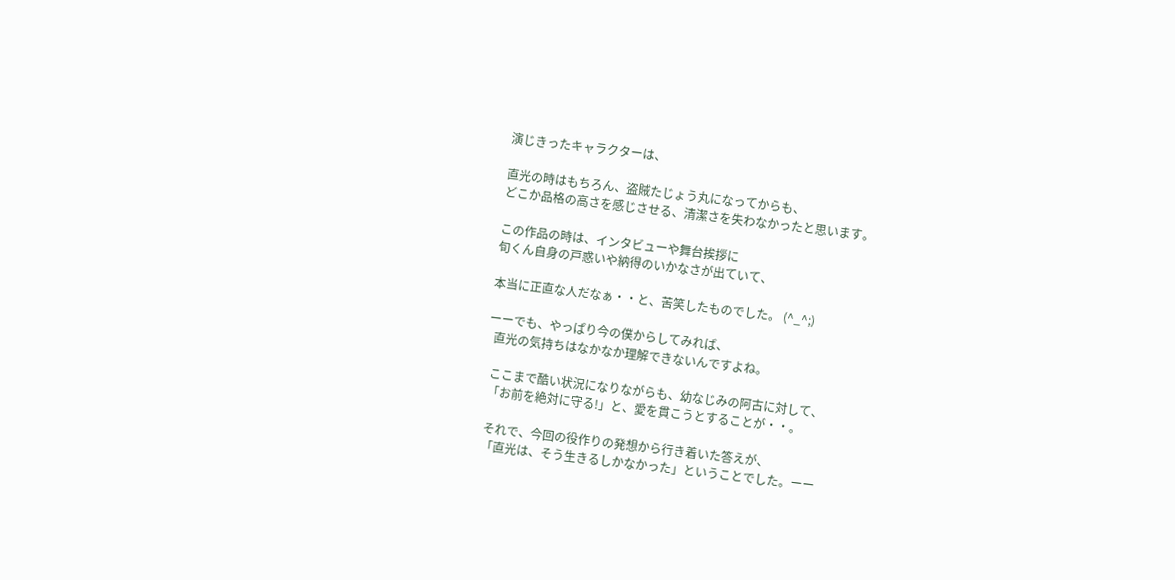演じきったキャラクターは、

直光の時はもちろん、盗賊たじょう丸になってからも、
どこか品格の高さを感じさせる、清潔さを失わなかったと思います。

この作品の時は、インタビューや舞台挨拶に
旬くん自身の戸惑いや納得のいかなさが出ていて、

本当に正直な人だなぁ・・と、苦笑したものでした。 (^_^;)

ーーでも、やっぱり今の僕からしてみれば、
  直光の気持ちはなかなか理解できないんですよね。

  ここまで酷い状況になりながらも、幼なじみの阿古に対して、
  「お前を絶対に守る!」と、愛を貫こうとすることが・・。

  それで、今回の役作りの発想から行き着いた答えが、
  「直光は、そう生きるしかなかった」ということでした。ーー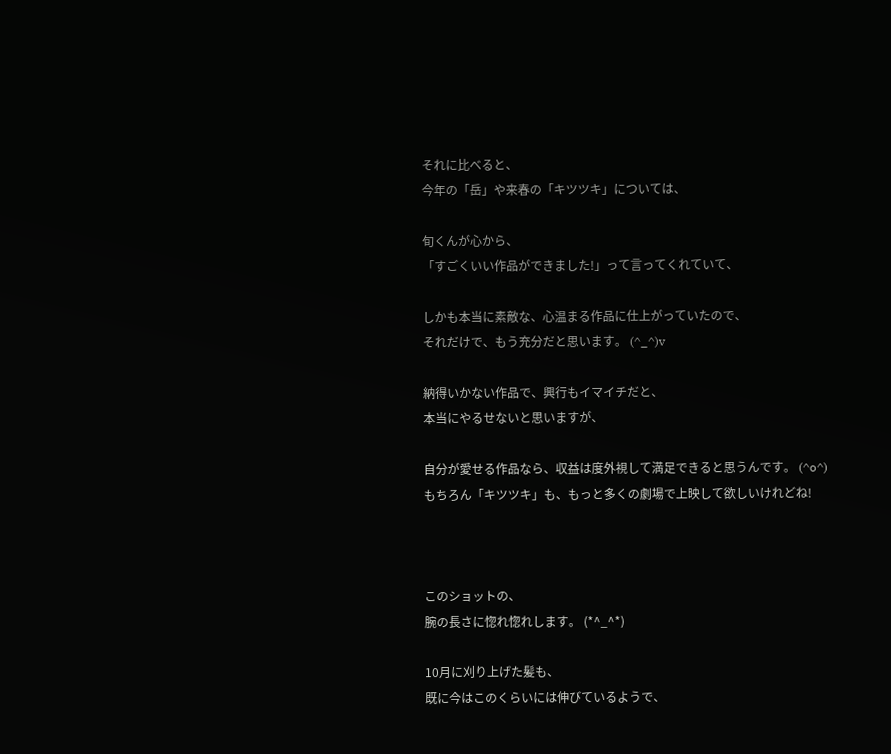それに比べると、
今年の「岳」や来春の「キツツキ」については、

旬くんが心から、
「すごくいい作品ができました!」って言ってくれていて、

しかも本当に素敵な、心温まる作品に仕上がっていたので、
それだけで、もう充分だと思います。 (^_^)v

納得いかない作品で、興行もイマイチだと、
本当にやるせないと思いますが、

自分が愛せる作品なら、収益は度外視して満足できると思うんです。 (^o^)
もちろん「キツツキ」も、もっと多くの劇場で上映して欲しいけれどね!



このショットの、
腕の長さに惚れ惚れします。 (*^_^*)

10月に刈り上げた髪も、
既に今はこのくらいには伸びているようで、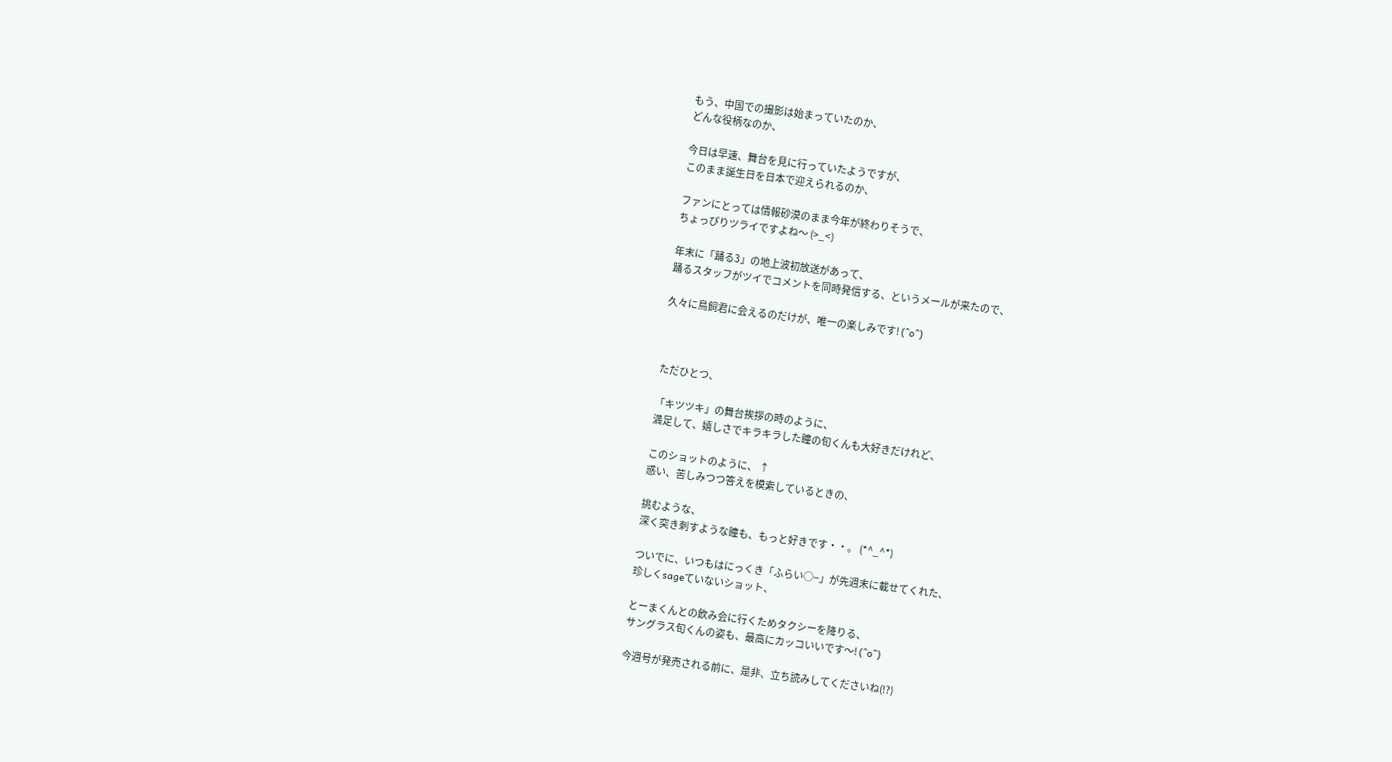もう、中国での撮影は始まっていたのか、
どんな役柄なのか、

今日は早速、舞台を見に行っていたようですが、
このまま誕生日を日本で迎えられるのか、

ファンにとっては情報砂漠のまま今年が終わりそうで、
ちょっぴりツライですよね〜 (>_<)

年末に「踊る3」の地上波初放送があって、
踊るスタッフがツイでコメントを同時発信する、というメールが来たので、

久々に鳥飼君に会えるのだけが、唯一の楽しみです! (^o^)



ただひとつ、

「キツツキ」の舞台挨拶の時のように、
満足して、嬉しさでキラキラした瞳の旬くんも大好きだけれど、

このショットのように、 ↑
惑い、苦しみつつ答えを模索しているときの、

挑むような、
深く突き刺すような瞳も、もっと好きです・・。 (*^_^*)

ついでに、いつもはにっくき「ふらい○−」が先週末に載せてくれた、
珍しくsageていないショット、

とーまくんとの飲み会に行くためタクシーを降りる、
サングラス旬くんの姿も、最高にカッコいいです〜! (^o^)

今週号が発売される前に、是非、立ち読みしてくださいね(!?)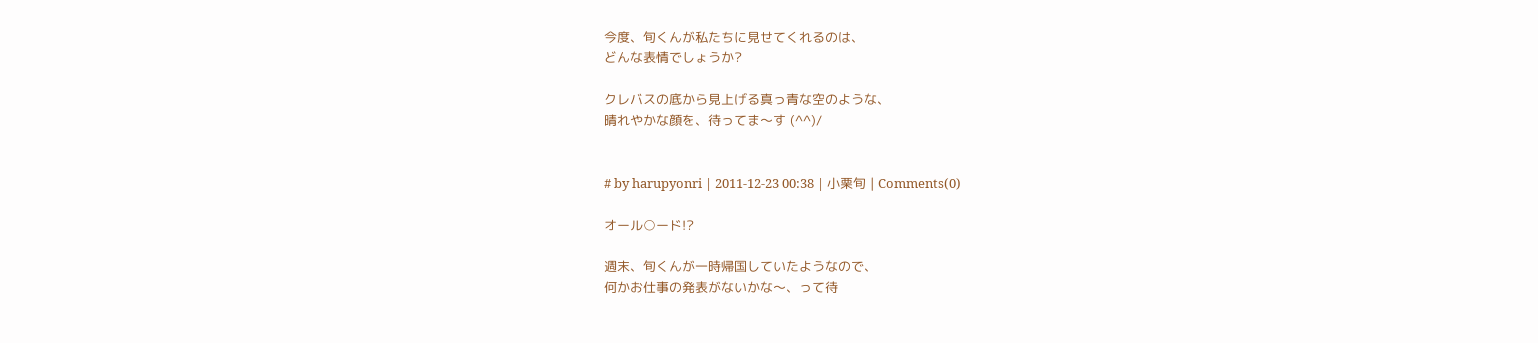今度、旬くんが私たちに見せてくれるのは、
どんな表情でしょうか?

クレバスの底から見上げる真っ青な空のような、
晴れやかな顔を、待ってま〜す (^^)/


# by harupyonri | 2011-12-23 00:38 | 小栗旬 | Comments(0)

オール○ード!?

週末、旬くんが一時帰国していたようなので、
何かお仕事の発表がないかな〜、って待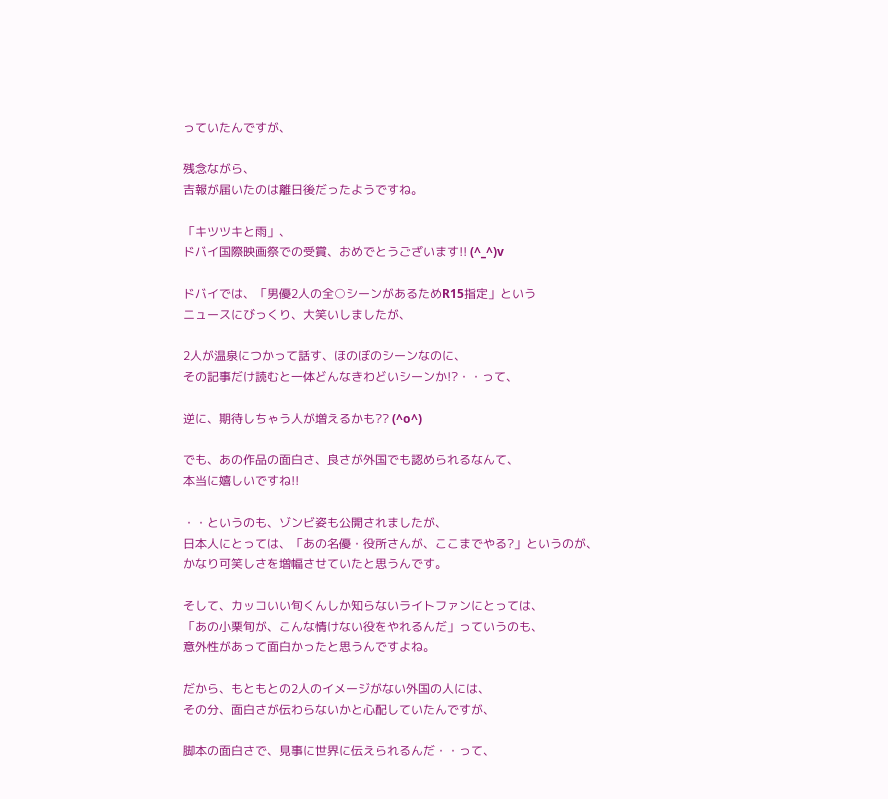っていたんですが、

残念ながら、
吉報が届いたのは離日後だったようですね。

「キツツキと雨」、
ドバイ国際映画祭での受賞、おめでとうございます!! (^_^)v

ドバイでは、「男優2人の全○シーンがあるためR15指定」という
ニュースにびっくり、大笑いしましたが、

2人が温泉につかって話す、ほのぼのシーンなのに、
その記事だけ読むと一体どんなきわどいシーンか!?・・って、

逆に、期待しちゃう人が増えるかも?? (^o^)

でも、あの作品の面白さ、良さが外国でも認められるなんて、
本当に嬉しいですね!!

・・というのも、ゾンビ姿も公開されましたが、
日本人にとっては、「あの名優・役所さんが、ここまでやる?」というのが、
かなり可笑しさを増幅させていたと思うんです。

そして、カッコいい旬くんしか知らないライトファンにとっては、
「あの小栗旬が、こんな情けない役をやれるんだ」っていうのも、
意外性があって面白かったと思うんですよね。

だから、もともとの2人のイメージがない外国の人には、
その分、面白さが伝わらないかと心配していたんですが、

脚本の面白さで、見事に世界に伝えられるんだ・・って、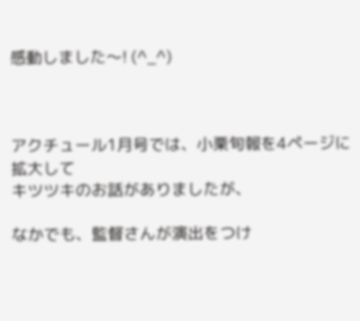感動しました〜! (^_^)



アクチュール1月号では、小栗旬報を4ページに拡大して
キツツキのお話がありましたが、

なかでも、監督さんが演出をつけ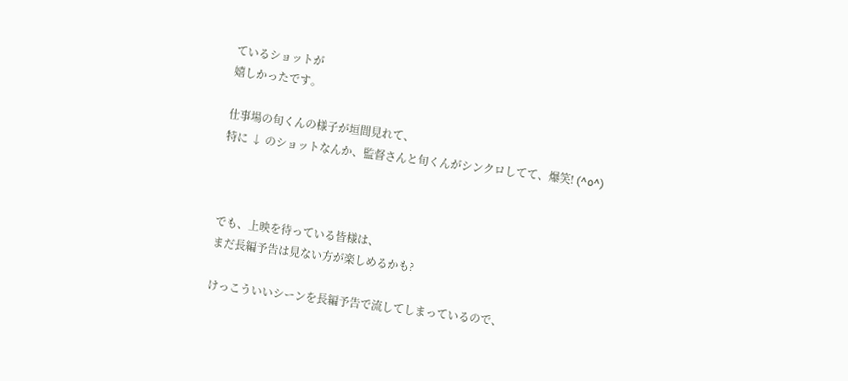ているショットが
嬉しかったです。

仕事場の旬くんの様子が垣間見れて、
特に ↓ のショットなんか、監督さんと旬くんがシンクロしてて、爆笑! (^o^)



でも、上映を待っている皆様は、
まだ長編予告は見ない方が楽しめるかも?

けっこういいシーンを長編予告で流してしまっているので、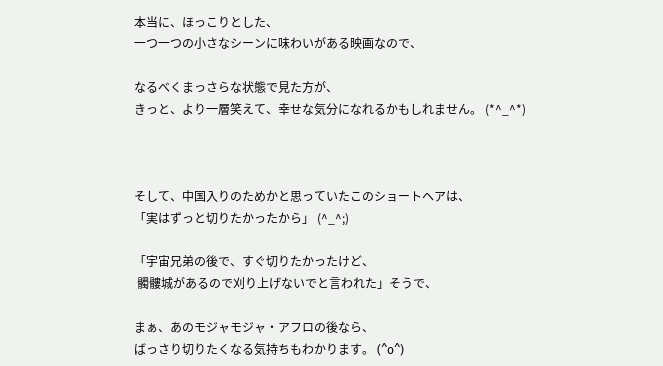本当に、ほっこりとした、
一つ一つの小さなシーンに味わいがある映画なので、

なるべくまっさらな状態で見た方が、
きっと、より一層笑えて、幸せな気分になれるかもしれません。 (*^_^*)



そして、中国入りのためかと思っていたこのショートヘアは、
「実はずっと切りたかったから」 (^_^;)

「宇宙兄弟の後で、すぐ切りたかったけど、
 髑髏城があるので刈り上げないでと言われた」そうで、

まぁ、あのモジャモジャ・アフロの後なら、
ばっさり切りたくなる気持ちもわかります。 (^o^)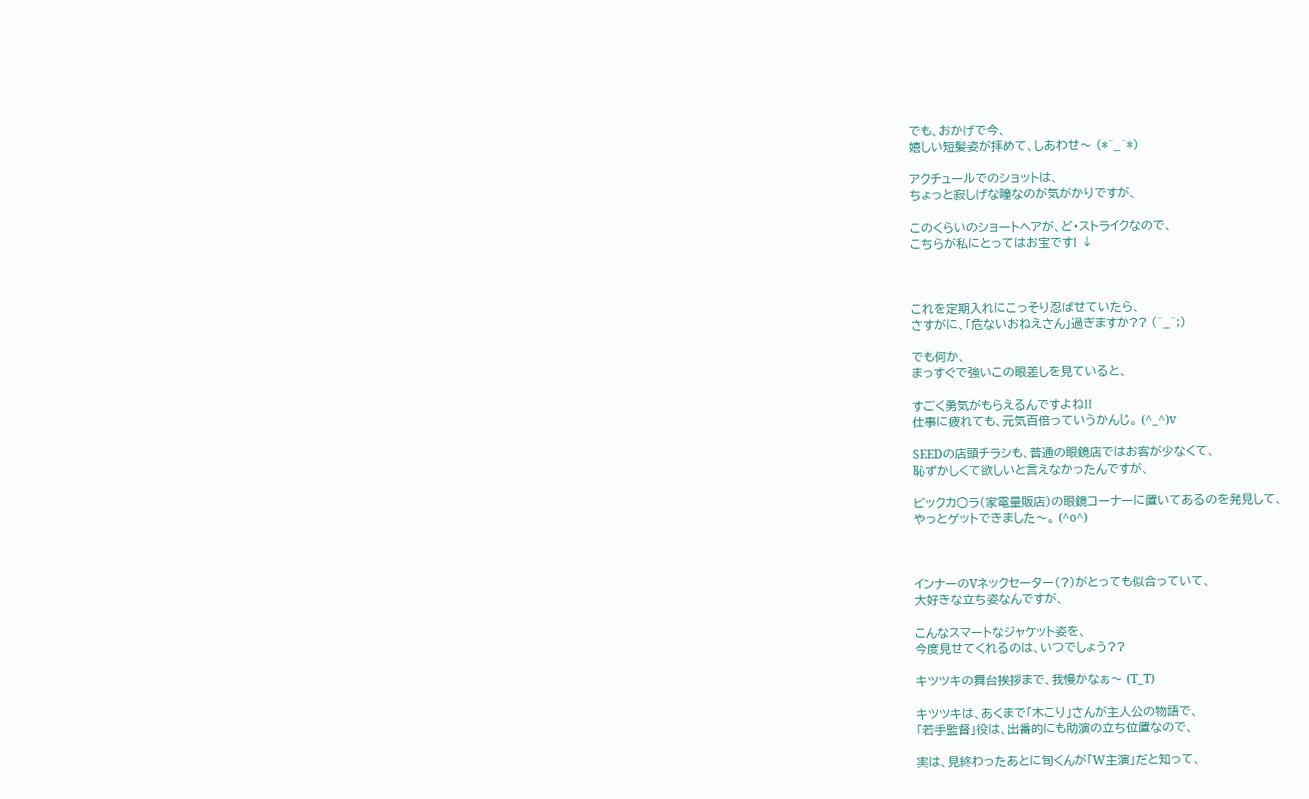でも、おかげで今、
嬉しい短髪姿が拝めて、しあわせ〜 (*^_^*)

アクチュールでのショットは、
ちょっと寂しげな瞳なのが気がかりですが、

このくらいのショートヘアが、ど・ストライクなので、
こちらが私にとってはお宝です! ↓



これを定期入れにこっそり忍ばせていたら、
さすがに、「危ないおねえさん」過ぎますか?? (^_^;)

でも何か、
まっすぐで強いこの眼差しを見ていると、

すごく勇気がもらえるんですよね!!
仕事に疲れても、元気百倍っていうかんじ。 (^_^)v

SEEDの店頭チラシも、普通の眼鏡店ではお客が少なくて、
恥ずかしくて欲しいと言えなかったんですが、

ビックカ○ラ(家電量販店)の眼鏡コーナーに置いてあるのを発見して、
やっとゲットできました〜。 (^o^)



インナーのVネックセーター(?)がとっても似合っていて、
大好きな立ち姿なんですが、

こんなスマートなジャケット姿を、
今度見せてくれるのは、いつでしょう??

キツツキの舞台挨拶まで、我慢かなぁ〜 (T_T)

キツツキは、あくまで「木こり」さんが主人公の物語で、
「若手監督」役は、出番的にも助演の立ち位置なので、

実は、見終わったあとに旬くんが「W主演」だと知って、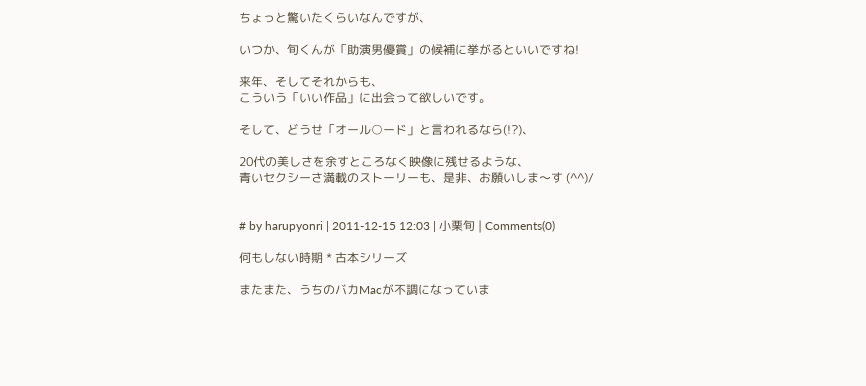ちょっと驚いたくらいなんですが、

いつか、旬くんが「助演男優賞」の候補に挙がるといいですね!

来年、そしてそれからも、
こういう「いい作品」に出会って欲しいです。

そして、どうせ「オール○ード」と言われるなら(!?)、

20代の美しさを余すところなく映像に残せるような、
青いセクシーさ満載のストーリーも、是非、お願いしま〜す (^^)/


# by harupyonri | 2011-12-15 12:03 | 小栗旬 | Comments(0)

何もしない時期 * 古本シリーズ

またまた、うちのバカMacが不調になっていま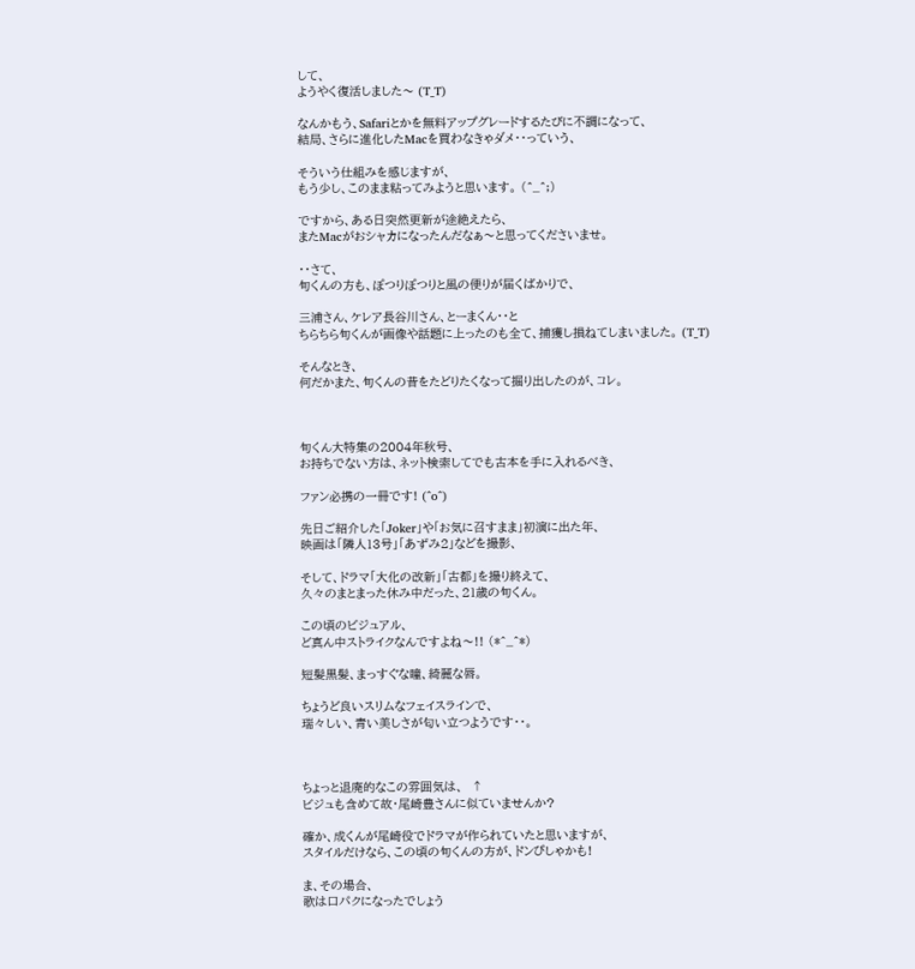して、
ようやく復活しました〜 (T_T)

なんかもう、Safariとかを無料アップグレードするたびに不調になって、
結局、さらに進化したMacを買わなきゃダメ・・っていう、

そういう仕組みを感じますが、
もう少し、このまま粘ってみようと思います。 (^_^;)

ですから、ある日突然更新が途絶えたら、
またMacがおシャカになったんだなぁ〜と思ってくださいませ。

・・さて、
旬くんの方も、ぽつりぽつりと風の便りが届くばかりで、

三浦さん、ケレア長谷川さん、とーまくん・・と
ちらちら旬くんが画像や話題に上ったのも全て、捕獲し損ねてしまいました。 (T_T)

そんなとき、
何だかまた、旬くんの昔をたどりたくなって掘り出したのが、コレ。



旬くん大特集の2004年秋号、
お持ちでない方は、ネット検索してでも古本を手に入れるべき、

ファン必携の一冊です! (^o^)

先日ご紹介した「Joker」や「お気に召すまま」初演に出た年、
映画は「隣人13号」「あずみ2」などを撮影、

そして、ドラマ「大化の改新」「古都」を撮り終えて、
久々のまとまった休み中だった、21歳の旬くん。

この頃のビジュアル、
ど真ん中ストライクなんですよね〜!! (*^_^*)

短髪黒髪、まっすぐな瞳、綺麗な唇。

ちょうど良いスリムなフェイスラインで、
瑞々しい、青い美しさが匂い立つようです・・。



ちょっと退廃的なこの雰囲気は、  ↑
ビジュも含めて故・尾崎豊さんに似ていませんか?

確か、成くんが尾崎役でドラマが作られていたと思いますが、
スタイルだけなら、この頃の旬くんの方が、ドンぴしゃかも!

ま、その場合、
歌は口パクになったでしょう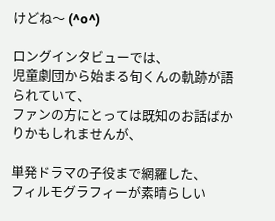けどね〜 (^o^)

ロングインタビューでは、
児童劇団から始まる旬くんの軌跡が語られていて、
ファンの方にとっては既知のお話ばかりかもしれませんが、

単発ドラマの子役まで網羅した、
フィルモグラフィーが素晴らしい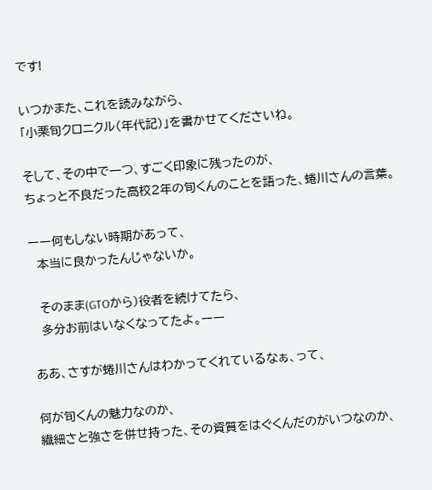です!

いつかまた、これを読みながら、
「小栗旬クロニクル(年代記)」を書かせてくださいね。

そして、その中で一つ、すごく印象に残ったのが、
ちょっと不良だった高校2年の旬くんのことを語った、蜷川さんの言葉。

ーー何もしない時期があって、
  本当に良かったんじゃないか。

  そのまま(GTOから)役者を続けてたら、
  多分お前はいなくなってたよ。ーー

ああ、さすが蜷川さんはわかってくれているなぁ、って、

何が旬くんの魅力なのか、
繊細さと強さを併せ持った、その資質をはぐくんだのがいつなのか、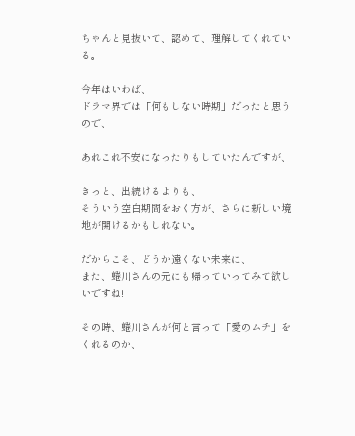ちゃんと見抜いて、認めて、理解してくれている。

今年はいわば、
ドラマ界では「何もしない時期」だったと思うので、

あれこれ不安になったりもしていたんですが、

きっと、出続けるよりも、
そういう空白期間をおく方が、さらに新しい境地が開けるかもしれない。

だからこそ、どうか遠くない未来に、
また、蜷川さんの元にも帰っていってみて欲しいですね!

その時、蜷川さんが何と言って「愛のムチ」をくれるのか、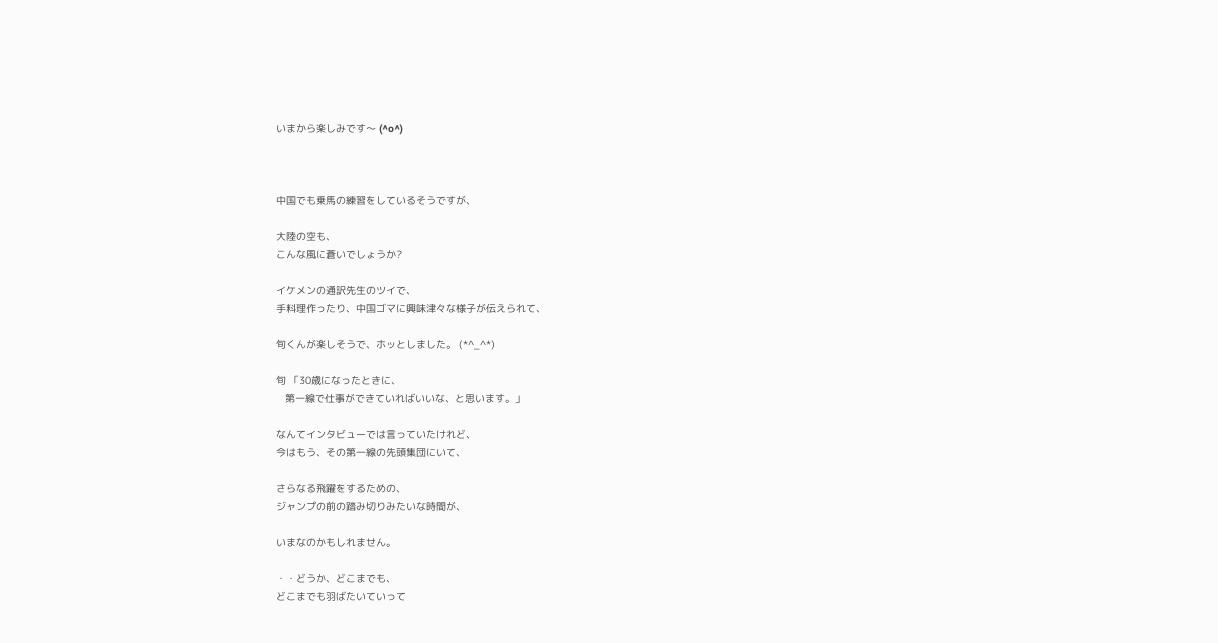いまから楽しみです〜 (^o^)



中国でも乗馬の練習をしているそうですが、

大陸の空も、
こんな風に蒼いでしょうか?

イケメンの通訳先生のツイで、
手料理作ったり、中国ゴマに興味津々な様子が伝えられて、

旬くんが楽しそうで、ホッとしました。 (*^_^*)

旬 「30歳になったときに、
   第一線で仕事ができていればいいな、と思います。」

なんてインタビューでは言っていたけれど、
今はもう、その第一線の先頭集団にいて、

さらなる飛躍をするための、
ジャンプの前の踏み切りみたいな時間が、

いまなのかもしれません。

・・どうか、どこまでも、
どこまでも羽ばたいていって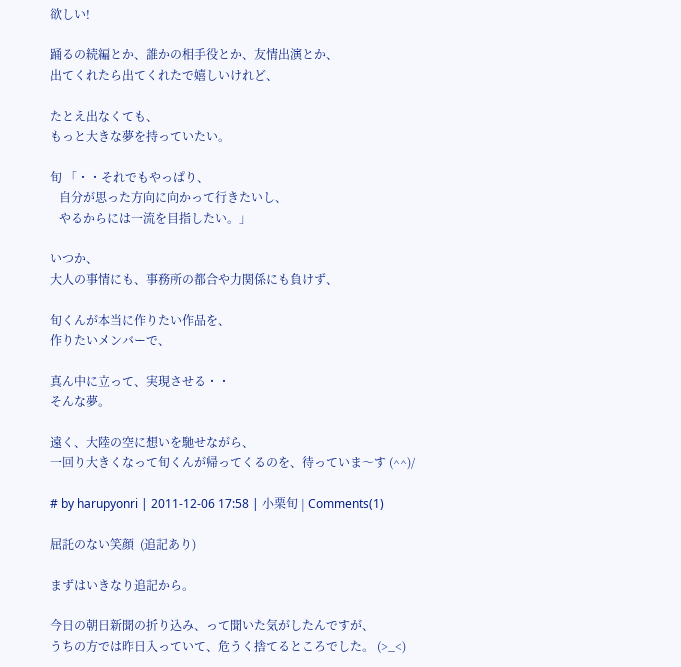欲しい!

踊るの続編とか、誰かの相手役とか、友情出演とか、
出てくれたら出てくれたで嬉しいけれど、

たとえ出なくても、
もっと大きな夢を持っていたい。

旬 「・・それでもやっぱり、
   自分が思った方向に向かって行きたいし、
   やるからには一流を目指したい。」

いつか、
大人の事情にも、事務所の都合や力関係にも負けず、

旬くんが本当に作りたい作品を、
作りたいメンバーで、

真ん中に立って、実現させる・・
そんな夢。

遠く、大陸の空に想いを馳せながら、
一回り大きくなって旬くんが帰ってくるのを、待っていま〜す (^^)/

# by harupyonri | 2011-12-06 17:58 | 小栗旬 | Comments(1)

屈託のない笑顔  (追記あり)

まずはいきなり追記から。

今日の朝日新聞の折り込み、って聞いた気がしたんですが、
うちの方では昨日入っていて、危うく捨てるところでした。 (>_<)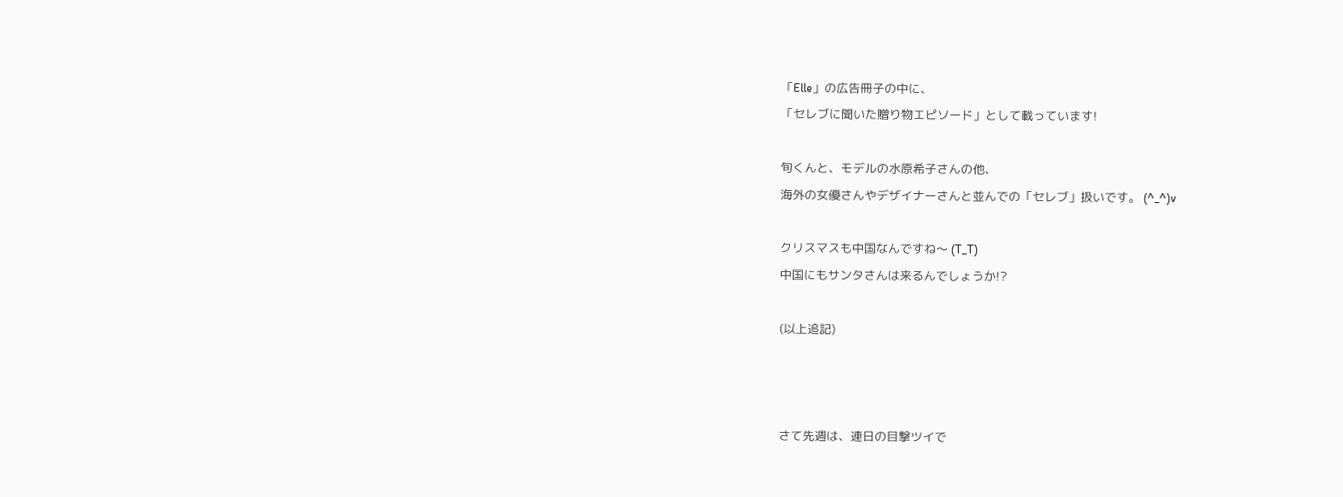「Elle」の広告冊子の中に、
「セレブに聞いた贈り物エピソード」として載っています!

旬くんと、モデルの水原希子さんの他、
海外の女優さんやデザイナーさんと並んでの「セレブ」扱いです。 (^_^)v

クリスマスも中国なんですね〜 (T_T)
中国にもサンタさんは来るんでしょうか!?

(以上追記)



さて先週は、連日の目撃ツイで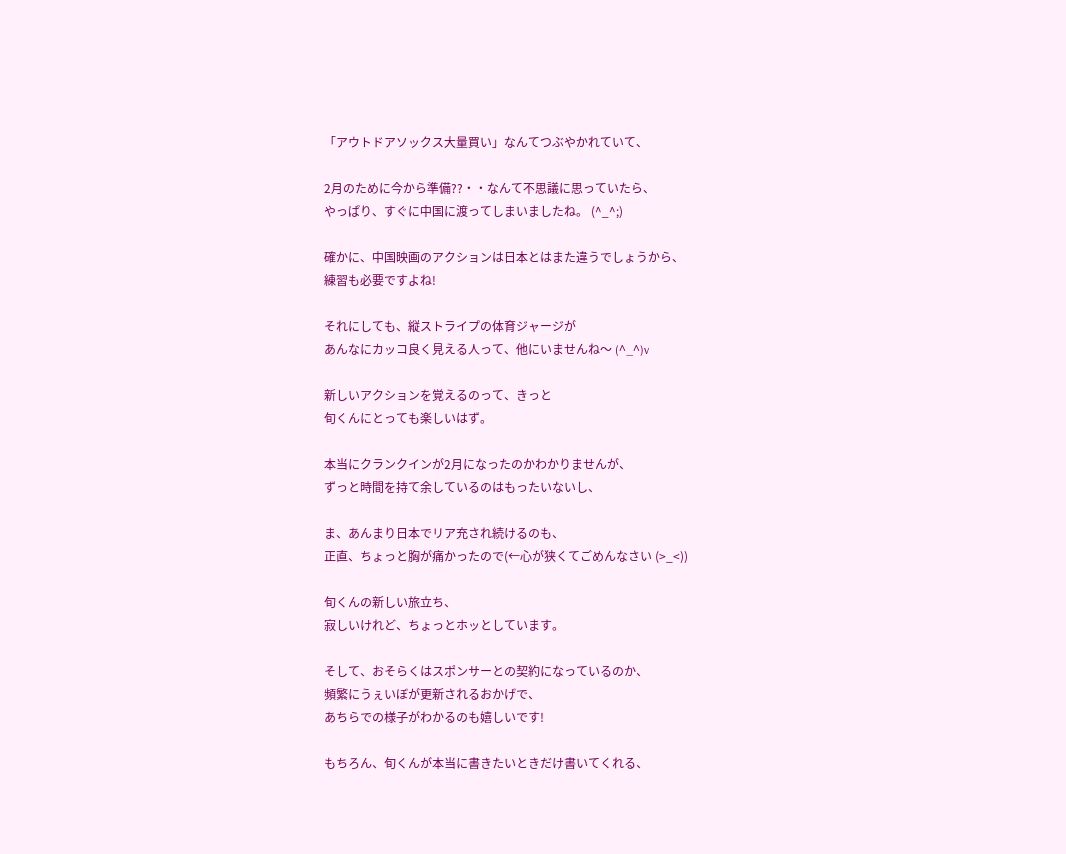「アウトドアソックス大量買い」なんてつぶやかれていて、

2月のために今から準備??・・なんて不思議に思っていたら、
やっぱり、すぐに中国に渡ってしまいましたね。 (^_^;)

確かに、中国映画のアクションは日本とはまた違うでしょうから、
練習も必要ですよね!

それにしても、縦ストライプの体育ジャージが
あんなにカッコ良く見える人って、他にいませんね〜 (^_^)v

新しいアクションを覚えるのって、きっと
旬くんにとっても楽しいはず。

本当にクランクインが2月になったのかわかりませんが、
ずっと時間を持て余しているのはもったいないし、

ま、あんまり日本でリア充され続けるのも、
正直、ちょっと胸が痛かったので(←心が狭くてごめんなさい (>_<))

旬くんの新しい旅立ち、
寂しいけれど、ちょっとホッとしています。

そして、おそらくはスポンサーとの契約になっているのか、
頻繁にうぇいぼが更新されるおかげで、
あちらでの様子がわかるのも嬉しいです!

もちろん、旬くんが本当に書きたいときだけ書いてくれる、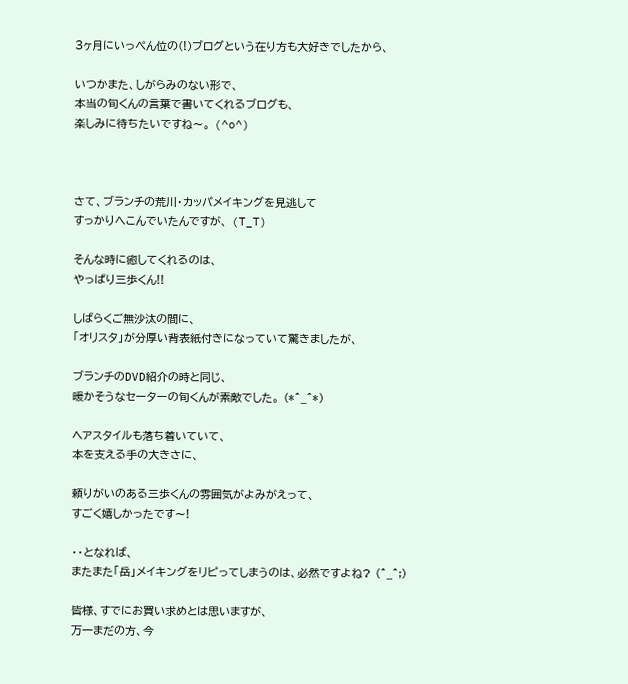3ヶ月にいっぺん位の(!)ブログという在り方も大好きでしたから、

いつかまた、しがらみのない形で、
本当の旬くんの言葉で書いてくれるブログも、
楽しみに待ちたいですね〜。 (^o^)



さて、ブランチの荒川・カッパメイキングを見逃して
すっかりへこんでいたんですが、 (T_T)

そんな時に癒してくれるのは、
やっぱり三歩くん!!

しばらくご無沙汰の間に、
「オリスタ」が分厚い背表紙付きになっていて驚きましたが、

ブランチのDVD紹介の時と同じ、
暖かそうなセーターの旬くんが素敵でした。 (*^_^*)

ヘアスタイルも落ち着いていて、
本を支える手の大きさに、

頼りがいのある三歩くんの雰囲気がよみがえって、
すごく嬉しかったです〜!

・・となれば、
またまた「岳」メイキングをリピってしまうのは、必然ですよね? (^_^;)

皆様、すでにお買い求めとは思いますが、
万一まだの方、今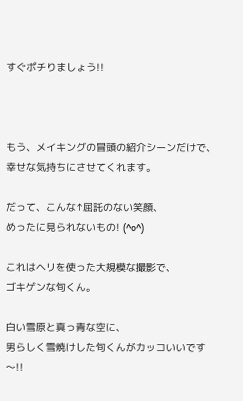すぐポチりましょう!!



もう、メイキングの冒頭の紹介シーンだけで、
幸せな気持ちにさせてくれます。

だって、こんな↑屈託のない笑顔、
めったに見られないもの! (^o^)

これはヘリを使った大規模な撮影で、
ゴキゲンな旬くん。

白い雪原と真っ青な空に、
男らしく雪焼けした旬くんがカッコいいです〜!!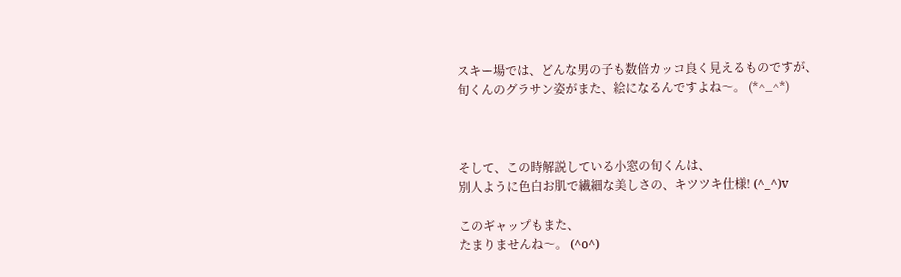スキー場では、どんな男の子も数倍カッコ良く見えるものですが、
旬くんのグラサン姿がまた、絵になるんですよね〜。 (*^_^*)



そして、この時解説している小窓の旬くんは、
別人ように色白お肌で繊細な美しさの、キツツキ仕様! (^_^)v

このギャップもまた、
たまりませんね〜。 (^o^)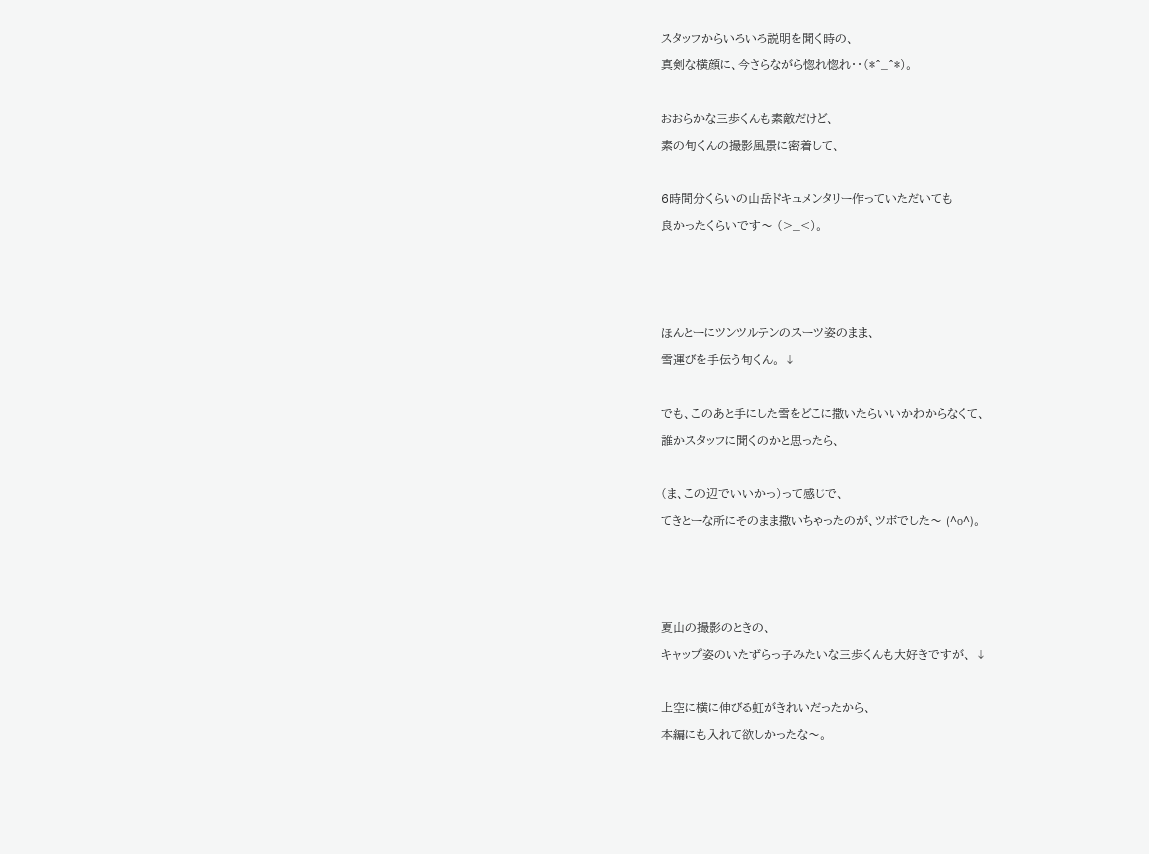スタッフからいろいろ説明を聞く時の、
真剣な横顔に、今さらながら惚れ惚れ・・(*^_^*)。

おおらかな三歩くんも素敵だけど、
素の旬くんの撮影風景に密着して、

6時間分くらいの山岳ドキュメンタリー作っていただいても
良かったくらいです〜 (>_<)。



ほんとーにツンツルテンのスーツ姿のまま、
雪運びを手伝う旬くん。 ↓

でも、このあと手にした雪をどこに撒いたらいいかわからなくて、
誰かスタッフに聞くのかと思ったら、

(ま、この辺でいいかっ)って感じで、
てきとーな所にそのまま撒いちゃったのが、ツボでした〜 (^o^)。



夏山の撮影のときの、
キャップ姿のいたずらっ子みたいな三歩くんも大好きですが、 ↓

上空に横に伸びる虹がきれいだったから、
本編にも入れて欲しかったな〜。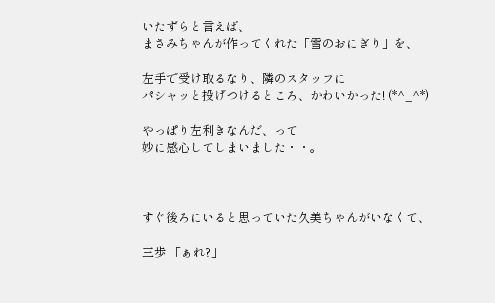いたずらと言えば、
まさみちゃんが作ってくれた「雪のおにぎり」を、

左手で受け取るなり、隣のスタッフに
パシャッと投げつけるところ、かわいかった! (*^_^*)

やっぱり左利きなんだ、って
妙に感心してしまいました・・。



すぐ後ろにいると思っていた久美ちゃんがいなくて、

三歩 「ぁれ?」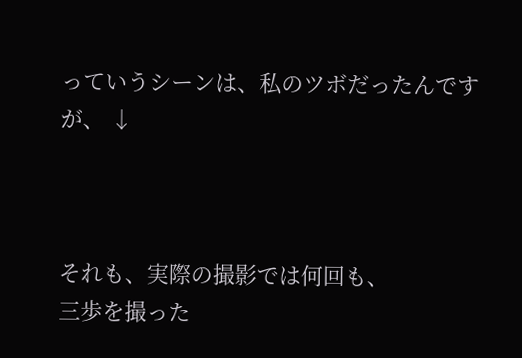っていうシーンは、私のツボだったんですが、 ↓



それも、実際の撮影では何回も、
三歩を撮った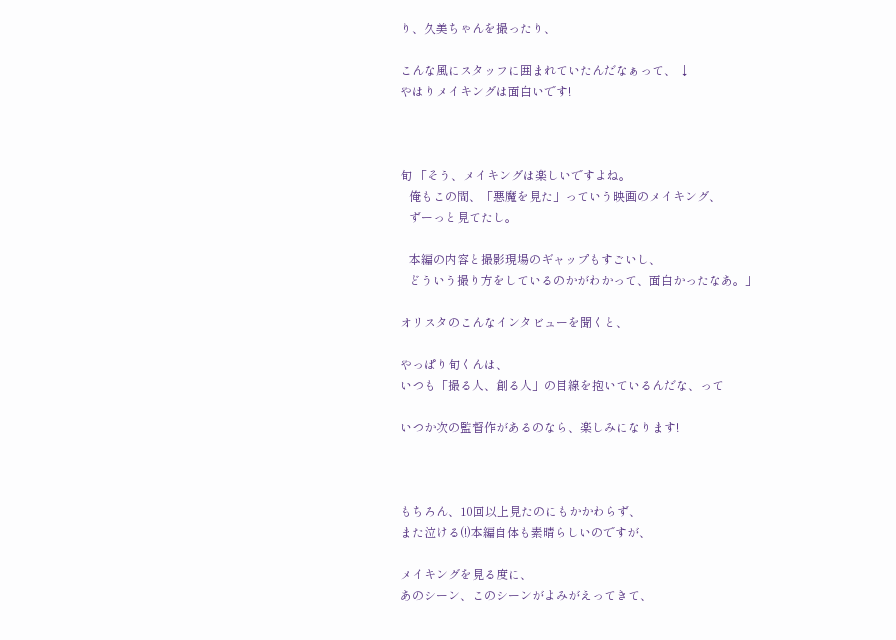り、久美ちゃんを撮ったり、

こんな風にスタッフに囲まれていたんだなぁって、 ↓
やはりメイキングは面白いです!



旬 「そう、メイキングは楽しいですよね。
   俺もこの間、「悪魔を見た」っていう映画のメイキング、
   ずーっと見てたし。

   本編の内容と撮影現場のギャップもすごいし、
   どういう撮り方をしているのかがわかって、面白かったなあ。」

オリスタのこんなインタビューを聞くと、

やっぱり旬くんは、
いつも「撮る人、創る人」の目線を抱いているんだな、って

いつか次の監督作があるのなら、楽しみになります!



もちろん、10回以上見たのにもかかわらず、
また泣ける(!)本編自体も素晴らしいのですが、

メイキングを見る度に、
あのシーン、このシーンがよみがえってきて、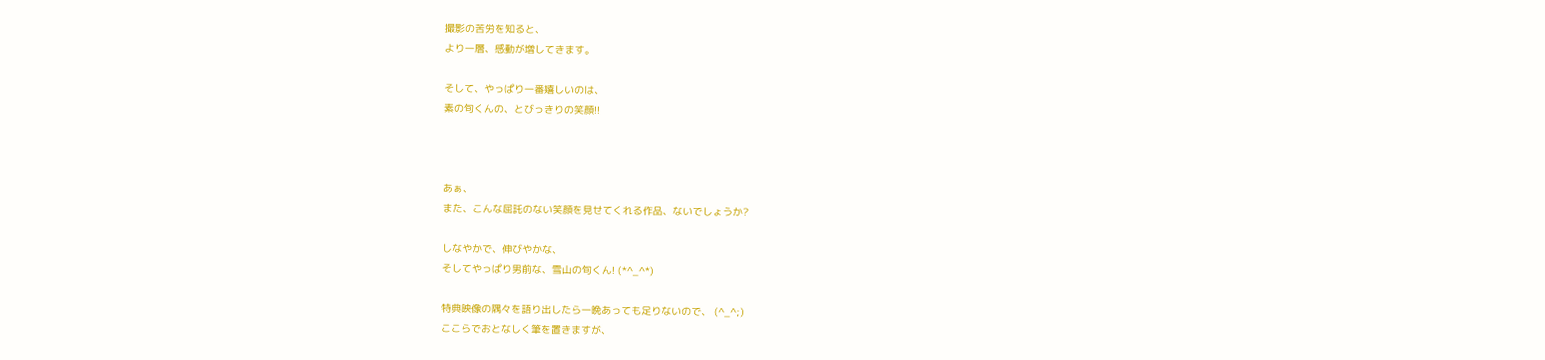撮影の苦労を知ると、
より一層、感動が増してきます。

そして、やっぱり一番嬉しいのは、
素の旬くんの、とびっきりの笑顔!!



あぁ、
また、こんな屈託のない笑顔を見せてくれる作品、ないでしょうか?

しなやかで、伸びやかな、
そしてやっぱり男前な、雪山の旬くん! (*^_^*)

特典映像の隅々を語り出したら一晩あっても足りないので、 (^_^;)
ここらでおとなしく筆を置きますが、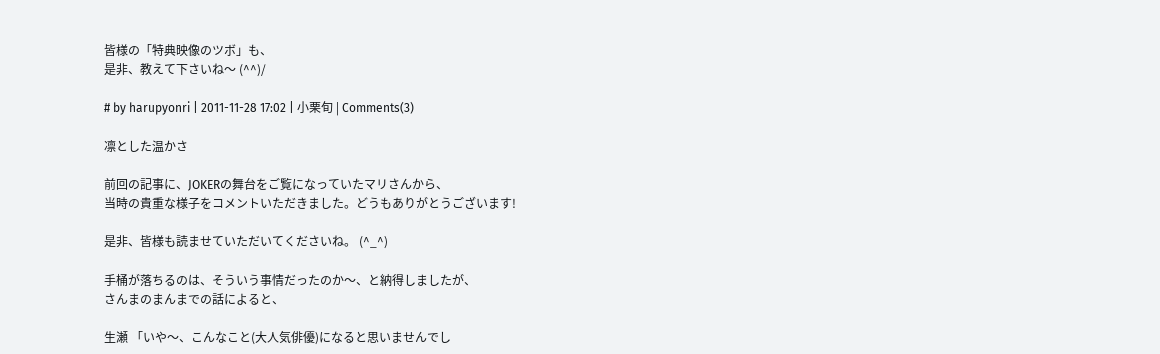皆様の「特典映像のツボ」も、
是非、教えて下さいね〜 (^^)/

# by harupyonri | 2011-11-28 17:02 | 小栗旬 | Comments(3)

凛とした温かさ

前回の記事に、JOKERの舞台をご覧になっていたマリさんから、
当時の貴重な様子をコメントいただきました。どうもありがとうございます!

是非、皆様も読ませていただいてくださいね。 (^_^)

手桶が落ちるのは、そういう事情だったのか〜、と納得しましたが、
さんまのまんまでの話によると、

生瀬 「いや〜、こんなこと(大人気俳優)になると思いませんでし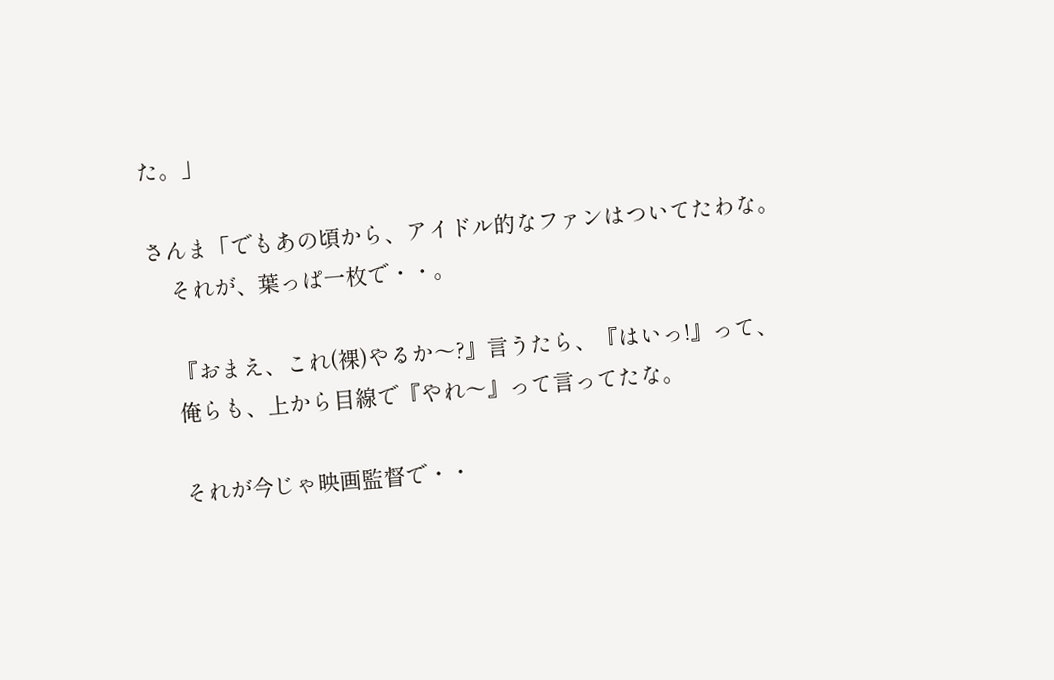た。」

さんま「でもあの頃から、アイドル的なファンはついてたわな。
    それが、葉っぱ一枚で・・。

    『おまえ、これ(裸)やるか〜?』言うたら、『はいっ!』って、
    俺らも、上から目線で『やれ〜』って言ってたな。

    それが今じゃ映画監督で・・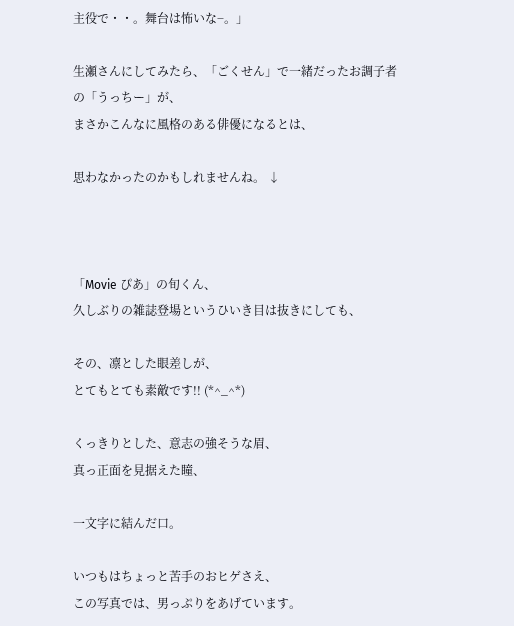主役で・・。舞台は怖いな−。」

生瀬さんにしてみたら、「ごくせん」で一緒だったお調子者の「うっちー」が、
まさかこんなに風格のある俳優になるとは、

思わなかったのかもしれませんね。 ↓



「Movie ぴあ」の旬くん、
久しぶりの雑誌登場というひいき目は抜きにしても、

その、凛とした眼差しが、
とてもとても素敵です!! (*^_^*)

くっきりとした、意志の強そうな眉、
真っ正面を見据えた瞳、

一文字に結んだ口。

いつもはちょっと苦手のおヒゲさえ、
この写真では、男っぷりをあげています。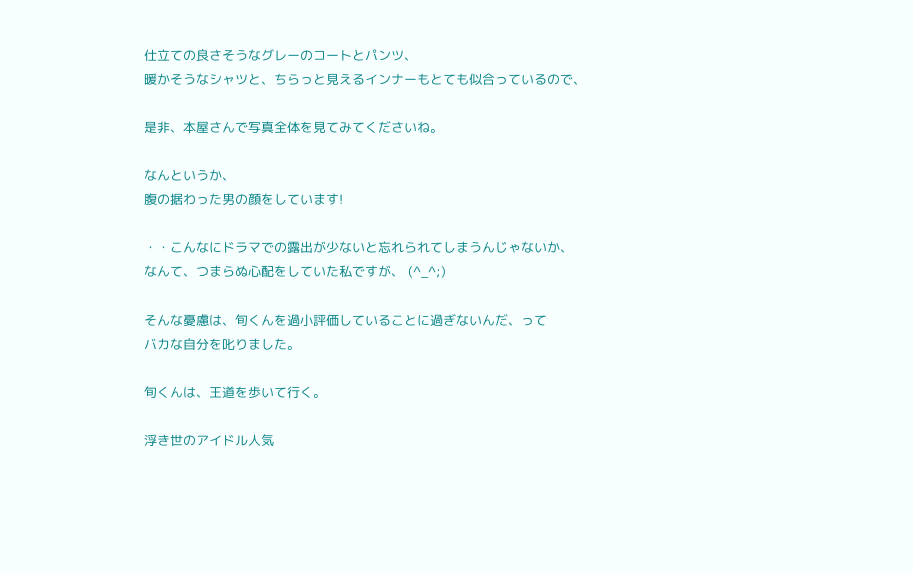仕立ての良さそうなグレーのコートとパンツ、
暖かそうなシャツと、ちらっと見えるインナーもとても似合っているので、

是非、本屋さんで写真全体を見てみてくださいね。

なんというか、
腹の据わった男の顔をしています!

・・こんなにドラマでの露出が少ないと忘れられてしまうんじゃないか、
なんて、つまらぬ心配をしていた私ですが、 (^_^;)

そんな憂慮は、旬くんを過小評価していることに過ぎないんだ、って
バカな自分を叱りました。

旬くんは、王道を歩いて行く。

浮き世のアイドル人気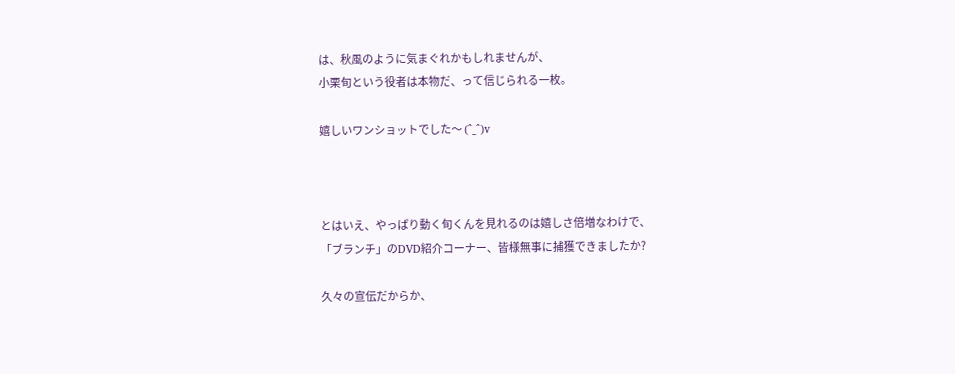は、秋風のように気まぐれかもしれませんが、
小栗旬という役者は本物だ、って信じられる一枚。

嬉しいワンショットでした〜 (^_^)v



とはいえ、やっぱり動く旬くんを見れるのは嬉しさ倍増なわけで、
「ブランチ」のDVD紹介コーナー、皆様無事に捕獲できましたか?

久々の宣伝だからか、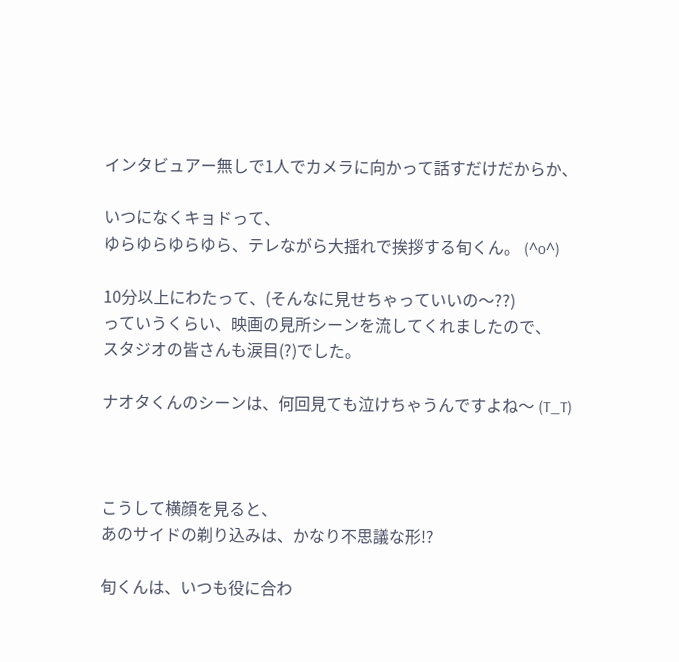インタビュアー無しで1人でカメラに向かって話すだけだからか、

いつになくキョドって、
ゆらゆらゆらゆら、テレながら大揺れで挨拶する旬くん。 (^o^)

10分以上にわたって、(そんなに見せちゃっていいの〜??)
っていうくらい、映画の見所シーンを流してくれましたので、
スタジオの皆さんも涙目(?)でした。

ナオタくんのシーンは、何回見ても泣けちゃうんですよね〜 (T_T)



こうして横顔を見ると、
あのサイドの剃り込みは、かなり不思議な形!?

旬くんは、いつも役に合わ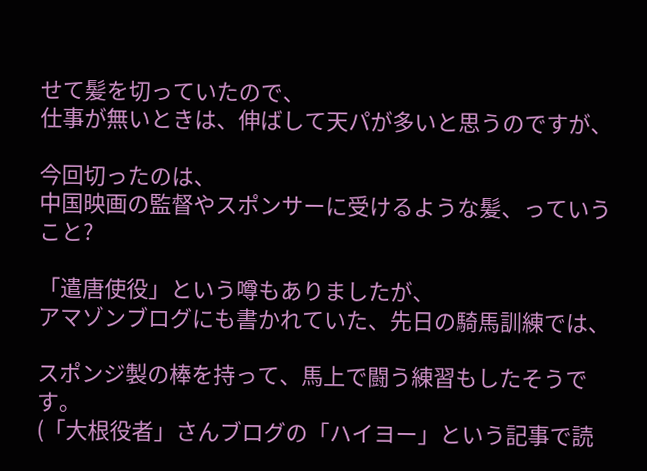せて髪を切っていたので、
仕事が無いときは、伸ばして天パが多いと思うのですが、

今回切ったのは、
中国映画の監督やスポンサーに受けるような髪、っていうこと?

「遣唐使役」という噂もありましたが、
アマゾンブログにも書かれていた、先日の騎馬訓練では、

スポンジ製の棒を持って、馬上で闘う練習もしたそうです。
(「大根役者」さんブログの「ハイヨー」という記事で読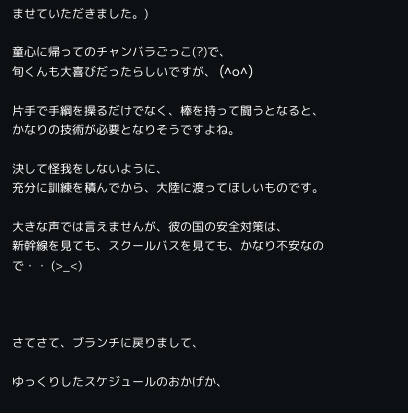ませていただきました。)

童心に帰ってのチャンバラごっこ(?)で、
旬くんも大喜びだったらしいですが、 (^o^)

片手で手綱を操るだけでなく、棒を持って闘うとなると、
かなりの技術が必要となりそうですよね。

決して怪我をしないように、
充分に訓練を積んでから、大陸に渡ってほしいものです。

大きな声では言えませんが、彼の国の安全対策は、
新幹線を見ても、スクールバスを見ても、かなり不安なので・・ (>_<)



さてさて、ブランチに戻りまして、

ゆっくりしたスケジュールのおかげか、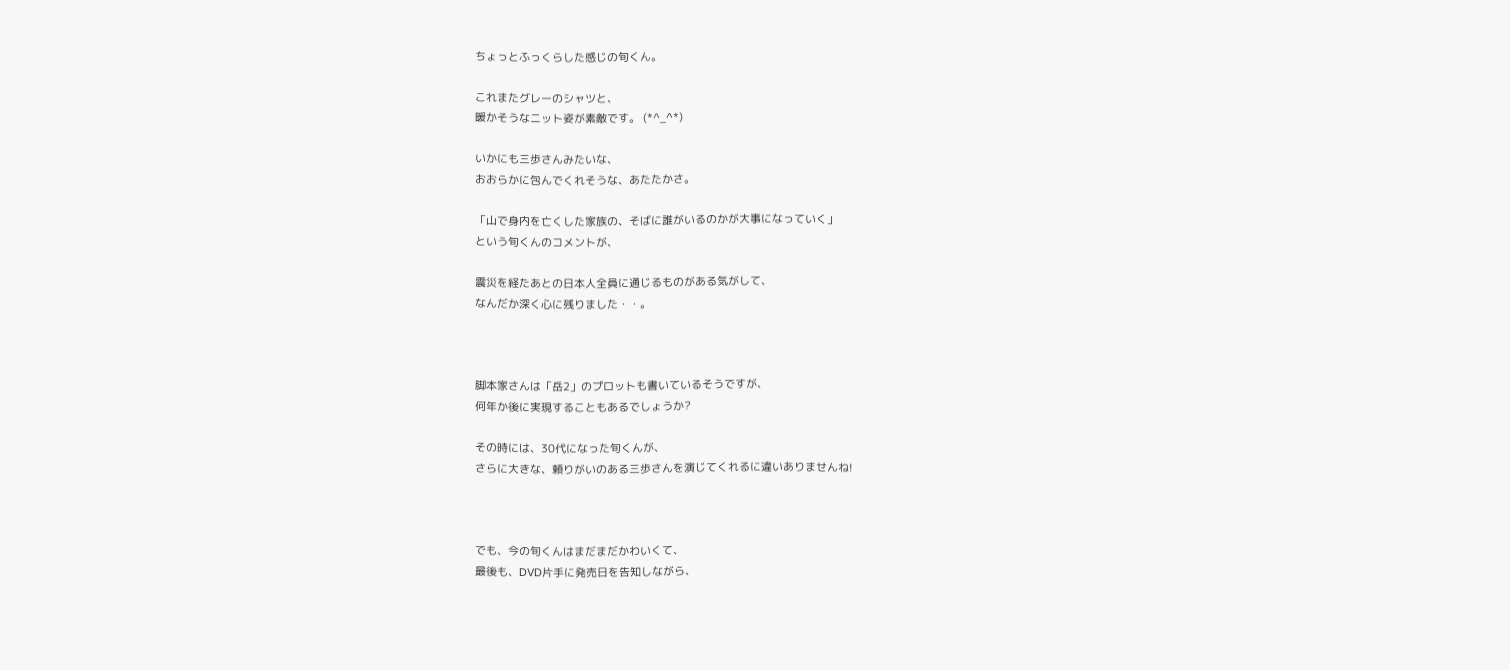ちょっとふっくらした感じの旬くん。

これまたグレーのシャツと、
暖かそうなニット姿が素敵です。 (*^_^*)

いかにも三歩さんみたいな、
おおらかに包んでくれそうな、あたたかさ。

「山で身内を亡くした家族の、そばに誰がいるのかが大事になっていく」
という旬くんのコメントが、

震災を経たあとの日本人全員に通じるものがある気がして、
なんだか深く心に残りました・・。



脚本家さんは「岳2」のプロットも書いているそうですが、
何年か後に実現することもあるでしょうか?

その時には、30代になった旬くんが、
さらに大きな、頼りがいのある三歩さんを演じてくれるに違いありませんね!



でも、今の旬くんはまだまだかわいくて、
最後も、DVD片手に発売日を告知しながら、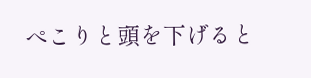ぺこりと頭を下げると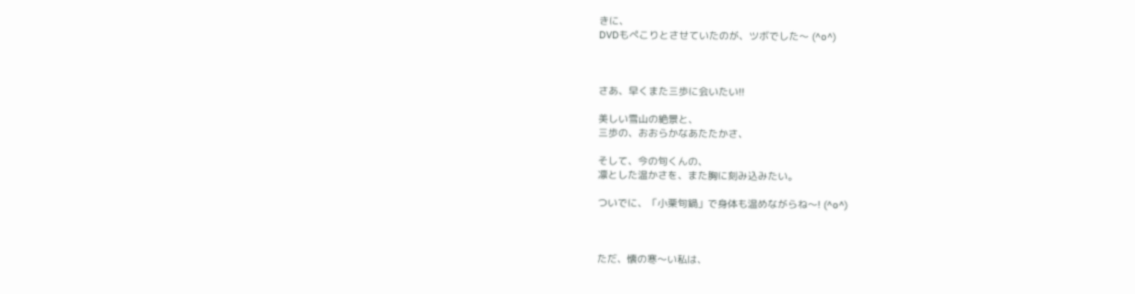きに、
DVDもぺこりとさせていたのが、ツボでした〜 (^o^)



さあ、早くまた三歩に会いたい!!

美しい雪山の絶景と、
三歩の、おおらかなあたたかさ、

そして、今の旬くんの、
凛とした温かさを、また胸に刻み込みたい。

ついでに、「小栗旬鍋」で身体も温めながらね〜! (^o^)



ただ、懐の寒〜い私は、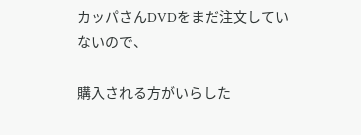カッパさんDVDをまだ注文していないので、

購入される方がいらした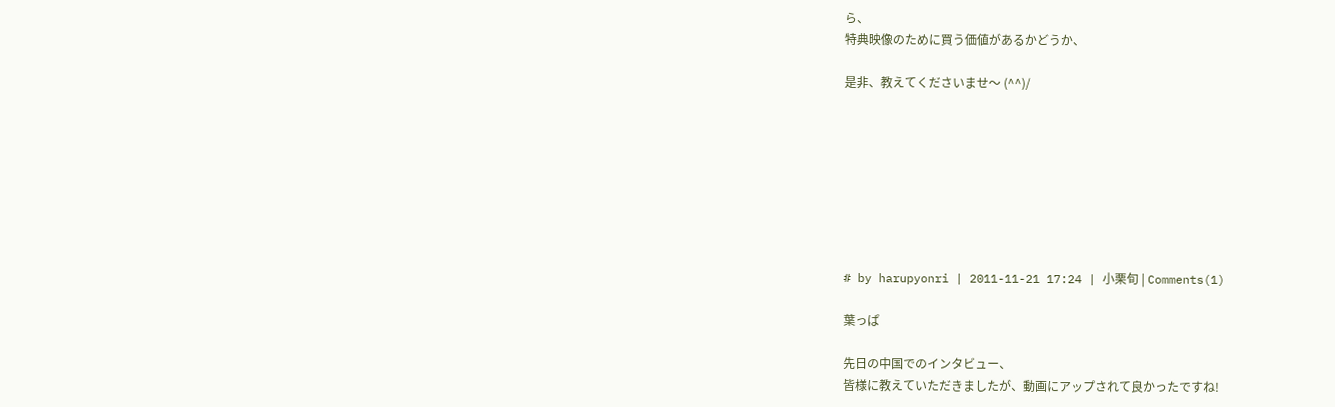ら、
特典映像のために買う価値があるかどうか、

是非、教えてくださいませ〜 (^^)/








# by harupyonri | 2011-11-21 17:24 | 小栗旬 | Comments(1)

葉っぱ

先日の中国でのインタビュー、
皆様に教えていただきましたが、動画にアップされて良かったですね!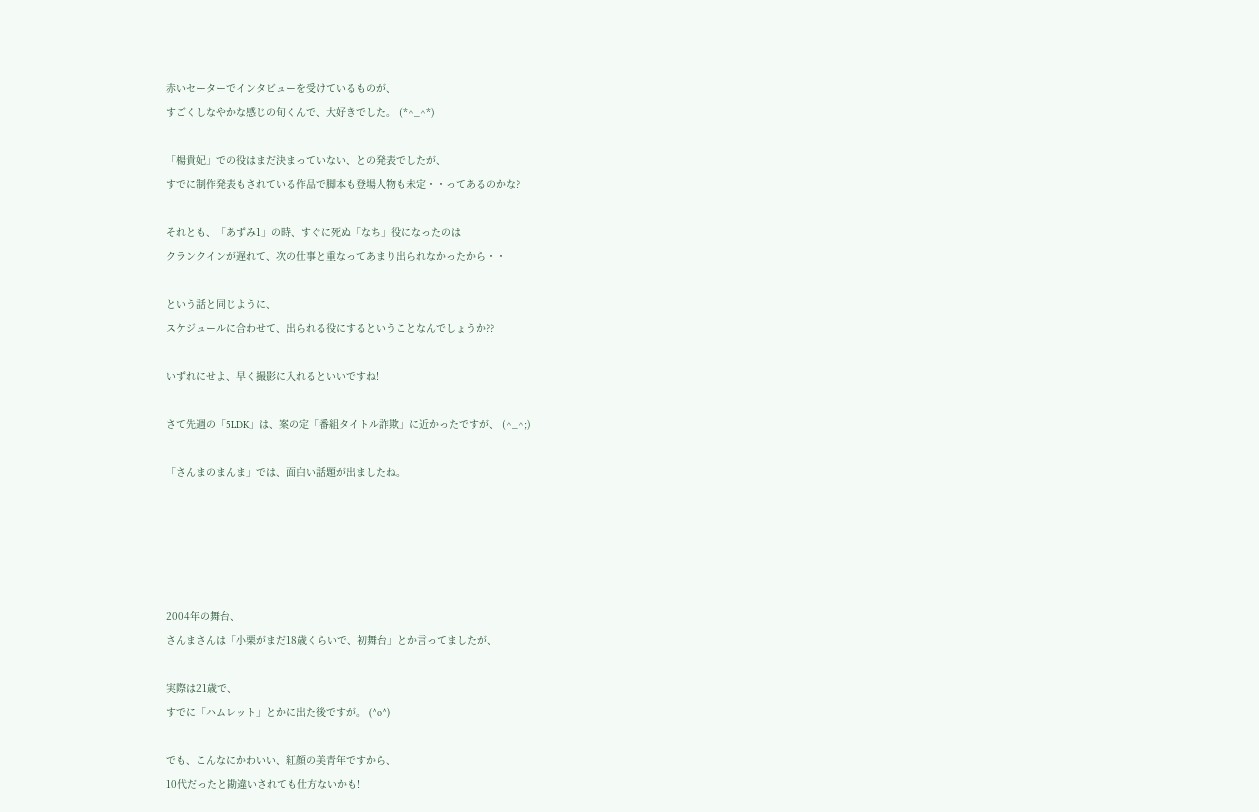赤いセーターでインタビューを受けているものが、
すごくしなやかな感じの旬くんで、大好きでした。 (*^_^*)

「楊貴妃」での役はまだ決まっていない、との発表でしたが、
すでに制作発表もされている作品で脚本も登場人物も未定・・ってあるのかな?

それとも、「あずみ1」の時、すぐに死ぬ「なち」役になったのは
クランクインが遅れて、次の仕事と重なってあまり出られなかったから・・

という話と同じように、
スケジュールに合わせて、出られる役にするということなんでしょうか??

いずれにせよ、早く撮影に入れるといいですね!

さて先週の「5LDK」は、案の定「番組タイトル詐欺」に近かったですが、 (^_^;)

「さんまのまんま」では、面白い話題が出ましたね。





2004年の舞台、
さんまさんは「小栗がまだ18歳くらいで、初舞台」とか言ってましたが、

実際は21歳で、
すでに「ハムレット」とかに出た後ですが。 (^o^)

でも、こんなにかわいい、紅顔の美青年ですから、
10代だったと勘違いされても仕方ないかも!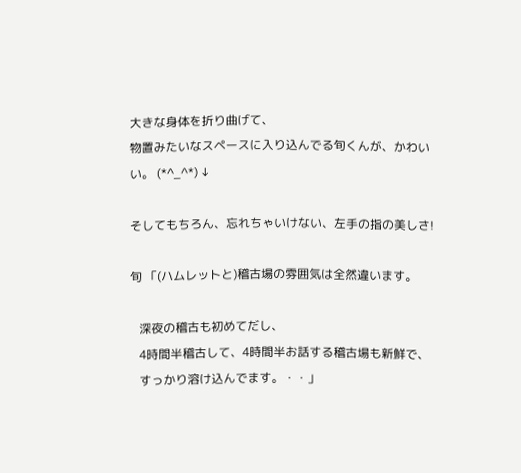大きな身体を折り曲げて、
物置みたいなスペースに入り込んでる旬くんが、かわいい。 (*^_^*) ↓

そしてもちろん、忘れちゃいけない、左手の指の美しさ!

旬 「(ハムレットと)稽古場の雰囲気は全然違います。

   深夜の稽古も初めてだし、
   4時間半稽古して、4時間半お話する稽古場も新鮮で、
   すっかり溶け込んでます。・・」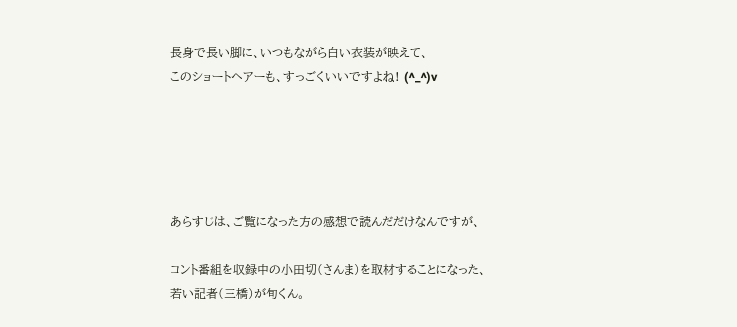長身で長い脚に、いつもながら白い衣装が映えて、
このショートヘアーも、すっごくいいですよね! (^_^)v





あらすじは、ご覧になった方の感想で読んだだけなんですが、

コント番組を収録中の小田切(さんま)を取材することになった、
若い記者(三橋)が旬くん。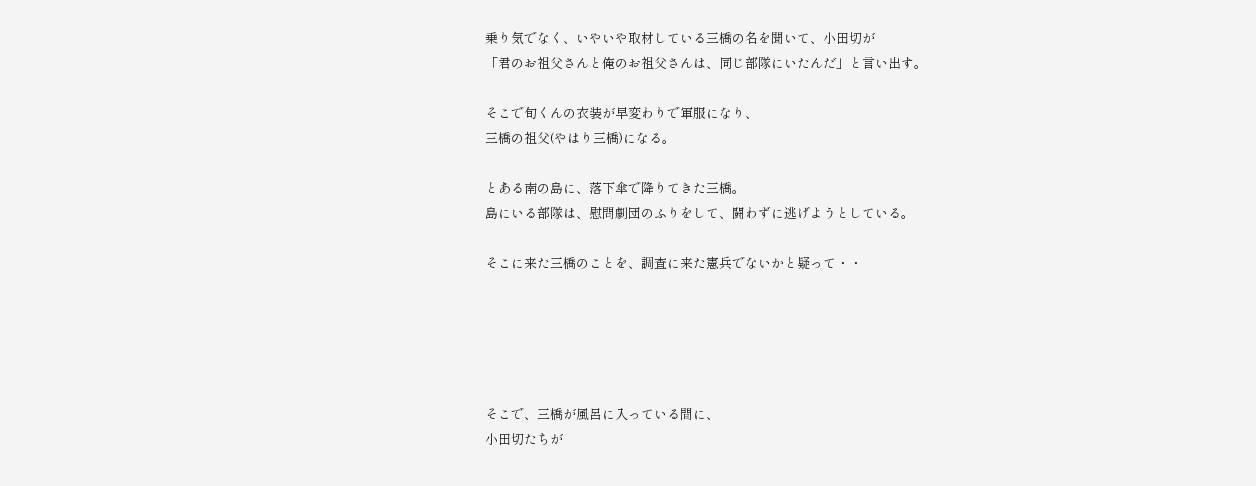乗り気でなく、いやいや取材している三橋の名を聞いて、小田切が
「君のお祖父さんと俺のお祖父さんは、同じ部隊にいたんだ」と言い出す。

そこで旬くんの衣装が早変わりで軍服になり、
三橋の祖父(やはり三橋)になる。

とある南の島に、落下傘で降りてきた三橋。
島にいる部隊は、慰問劇団のふりをして、闘わずに逃げようとしている。

そこに来た三橋のことを、調査に来た憲兵でないかと疑って・・





そこで、三橋が風呂に入っている間に、
小田切たちが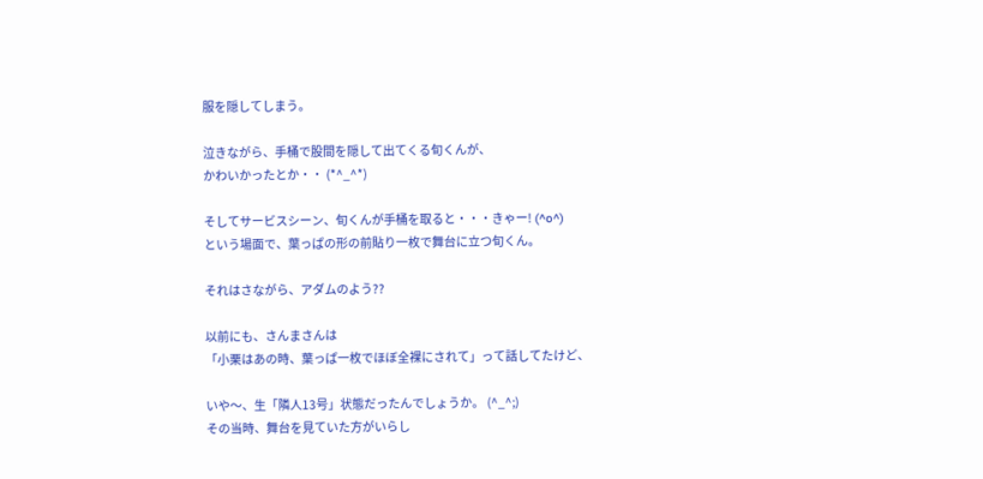服を隠してしまう。

泣きながら、手桶で股間を隠して出てくる旬くんが、
かわいかったとか・・ (*^_^*)

そしてサービスシーン、旬くんが手桶を取ると・・・きゃー! (^o^)
という場面で、葉っぱの形の前貼り一枚で舞台に立つ旬くん。

それはさながら、アダムのよう??

以前にも、さんまさんは
「小栗はあの時、葉っぱ一枚でほぼ全裸にされて」って話してたけど、

いや〜、生「隣人13号」状態だったんでしょうか。 (^_^;)
その当時、舞台を見ていた方がいらし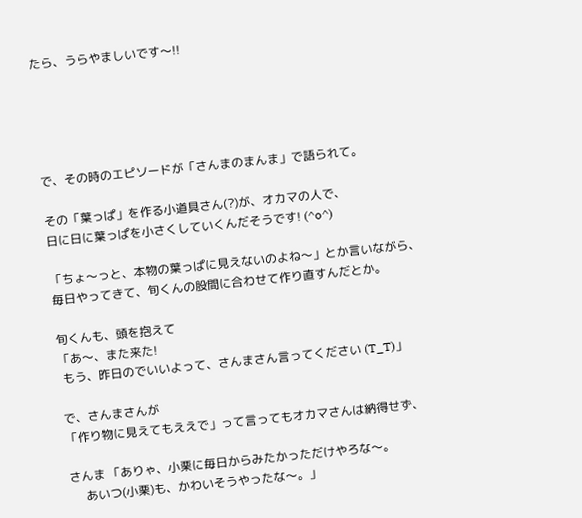たら、うらやましいです〜!!





で、その時のエピソードが「さんまのまんま」で語られて。

その「葉っぱ」を作る小道具さん(?)が、オカマの人で、
日に日に葉っぱを小さくしていくんだそうです! (^o^)

「ちょ〜っと、本物の葉っぱに見えないのよね〜」とか言いながら、
毎日やってきて、旬くんの股間に合わせて作り直すんだとか。

旬くんも、頭を抱えて
「あ〜、また来た!
 もう、昨日のでいいよって、さんまさん言ってください (T_T)」

で、さんまさんが
「作り物に見えてもええで」って言ってもオカマさんは納得せず、

さんま 「ありゃ、小栗に毎日からみたかっただけやろな〜。
     あいつ(小栗)も、かわいそうやったな〜。」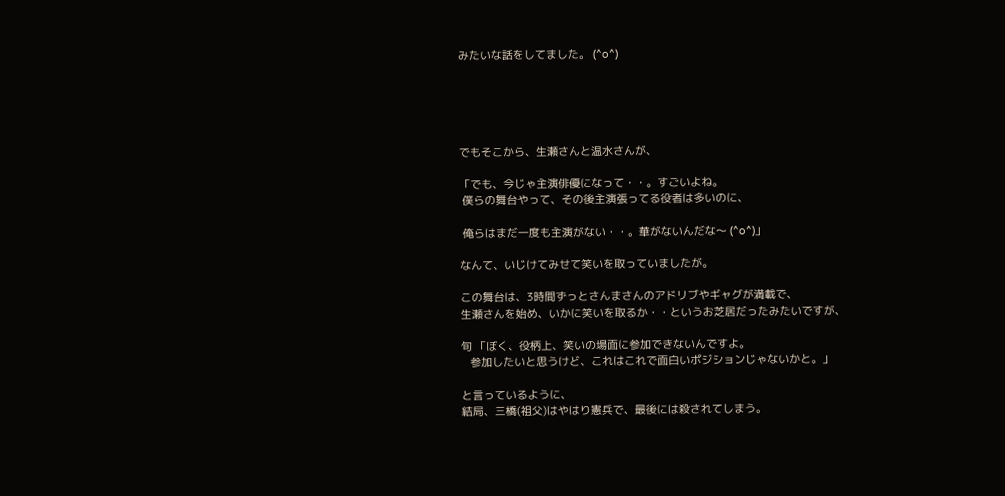みたいな話をしてました。 (^o^)





でもそこから、生瀬さんと温水さんが、

「でも、今じゃ主演俳優になって・・。すごいよね。
 僕らの舞台やって、その後主演張ってる役者は多いのに、

 俺らはまだ一度も主演がない・・。華がないんだな〜 (^o^)」

なんて、いじけてみせて笑いを取っていましたが。

この舞台は、3時間ずっとさんまさんのアドリブやギャグが満載で、
生瀬さんを始め、いかに笑いを取るか・・というお芝居だったみたいですが、

旬 「ぼく、役柄上、笑いの場面に参加できないんですよ。
   参加したいと思うけど、これはこれで面白いポジションじゃないかと。」

と言っているように、
結局、三橋(祖父)はやはり憲兵で、最後には殺されてしまう。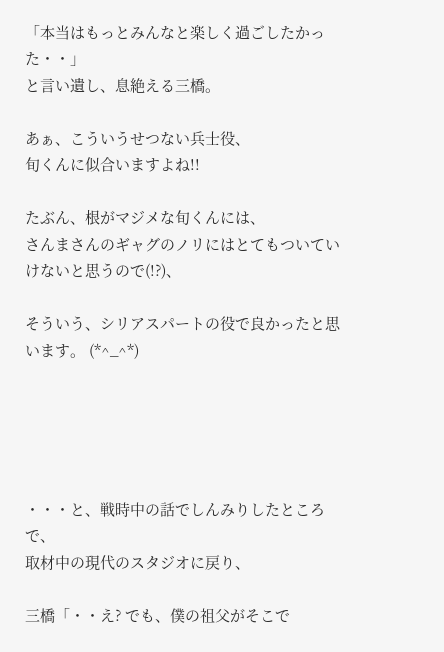「本当はもっとみんなと楽しく過ごしたかった・・」
と言い遺し、息絶える三橋。

あぁ、こういうせつない兵士役、
旬くんに似合いますよね!!

たぶん、根がマジメな旬くんには、
さんまさんのギャグのノリにはとてもついていけないと思うので(!?)、

そういう、シリアスパートの役で良かったと思います。 (*^_^*)





・・・と、戦時中の話でしんみりしたところで、
取材中の現代のスタジオに戻り、

三橋「・・え? でも、僕の祖父がそこで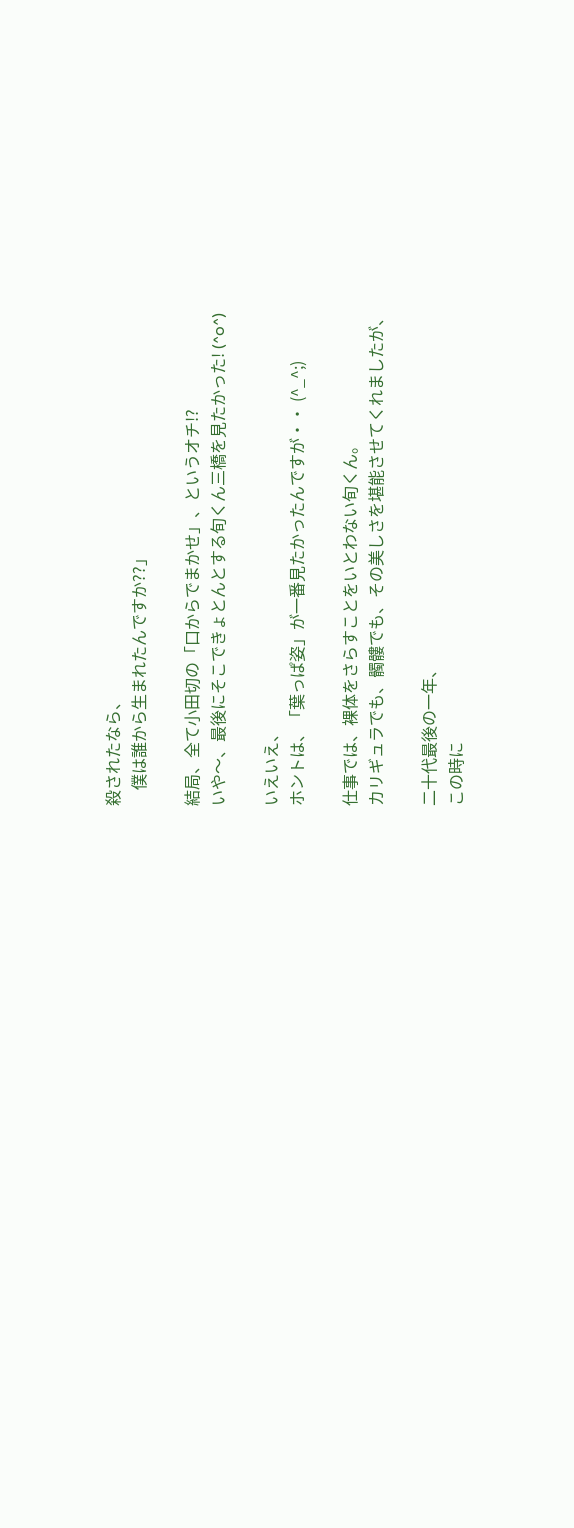殺されたなら、
    僕は誰から生まれたんですか??」

結局、全て小田切の「口からでまかせ」、というオチ!?
いや〜、最後にそこできょとんとする旬くん三橋を見たかった! (^o^)

いえいえ、
ホントは、「葉っぱ姿」が一番見たかったんですが・・ (^_^;)

仕事では、裸体をさらすことをいとわない旬くん。
カリギュラでも、髑髏でも、その美しさを堪能させてくれましたが、

二十代最後の一年、
この時に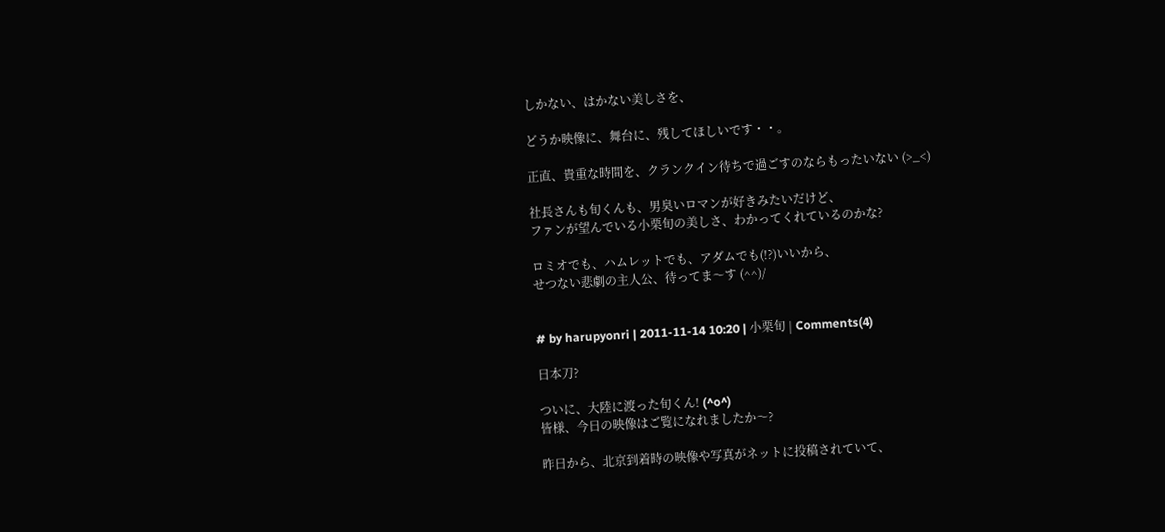しかない、はかない美しさを、

どうか映像に、舞台に、残してほしいです・・。

正直、貴重な時間を、クランクイン待ちで過ごすのならもったいない (>_<)

社長さんも旬くんも、男臭いロマンが好きみたいだけど、
ファンが望んでいる小栗旬の美しさ、わかってくれているのかな?

ロミオでも、ハムレットでも、アダムでも(!?)いいから、
せつない悲劇の主人公、待ってま〜す (^^)/


# by harupyonri | 2011-11-14 10:20 | 小栗旬 | Comments(4)

日本刀?

ついに、大陸に渡った旬くん! (^o^)
皆様、今日の映像はご覧になれましたか〜?

昨日から、北京到着時の映像や写真がネットに投稿されていて、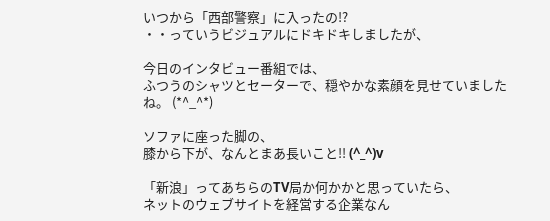いつから「西部警察」に入ったの!?
・・っていうビジュアルにドキドキしましたが、

今日のインタビュー番組では、
ふつうのシャツとセーターで、穏やかな素顔を見せていましたね。 (*^_^*)

ソファに座った脚の、
膝から下が、なんとまあ長いこと!! (^_^)v

「新浪」ってあちらのTV局か何かかと思っていたら、
ネットのウェブサイトを経営する企業なん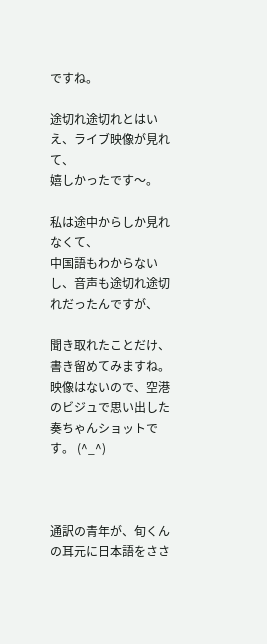ですね。

途切れ途切れとはいえ、ライブ映像が見れて、
嬉しかったです〜。

私は途中からしか見れなくて、
中国語もわからないし、音声も途切れ途切れだったんですが、

聞き取れたことだけ、書き留めてみますね。
映像はないので、空港のビジュで思い出した奏ちゃんショットです。 (^_^)



通訳の青年が、旬くんの耳元に日本語をささ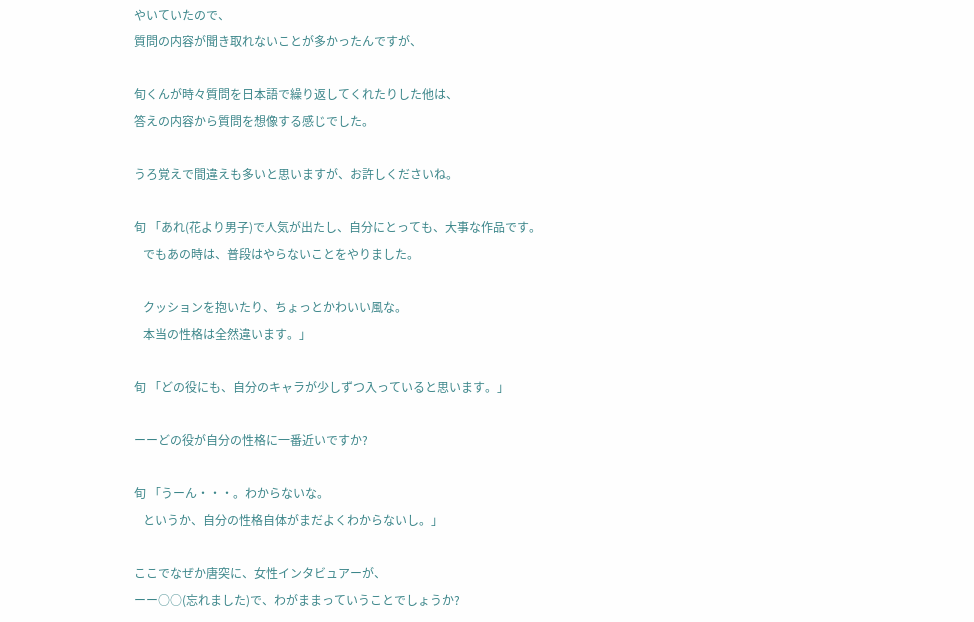やいていたので、
質問の内容が聞き取れないことが多かったんですが、

旬くんが時々質問を日本語で繰り返してくれたりした他は、
答えの内容から質問を想像する感じでした。

うろ覚えで間違えも多いと思いますが、お許しくださいね。

旬 「あれ(花より男子)で人気が出たし、自分にとっても、大事な作品です。
   でもあの時は、普段はやらないことをやりました。

   クッションを抱いたり、ちょっとかわいい風な。
   本当の性格は全然違います。」

旬 「どの役にも、自分のキャラが少しずつ入っていると思います。」

ーーどの役が自分の性格に一番近いですか?

旬 「うーん・・・。わからないな。
   というか、自分の性格自体がまだよくわからないし。」

ここでなぜか唐突に、女性インタビュアーが、
ーー○○(忘れました)で、わがままっていうことでしょうか?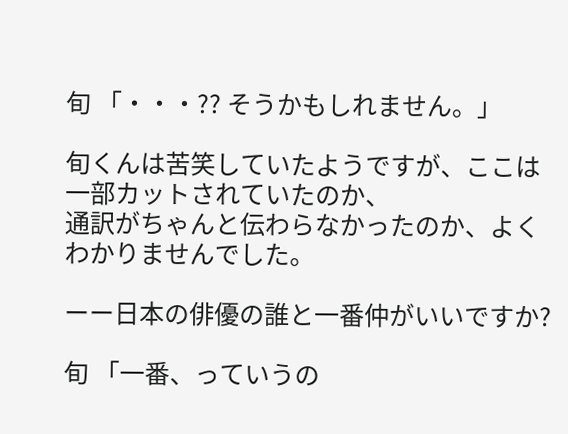旬 「・・・?? そうかもしれません。」

旬くんは苦笑していたようですが、ここは一部カットされていたのか、
通訳がちゃんと伝わらなかったのか、よくわかりませんでした。

ーー日本の俳優の誰と一番仲がいいですか?

旬 「一番、っていうの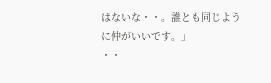はないな・・。誰とも同じように仲がいいです。」
・・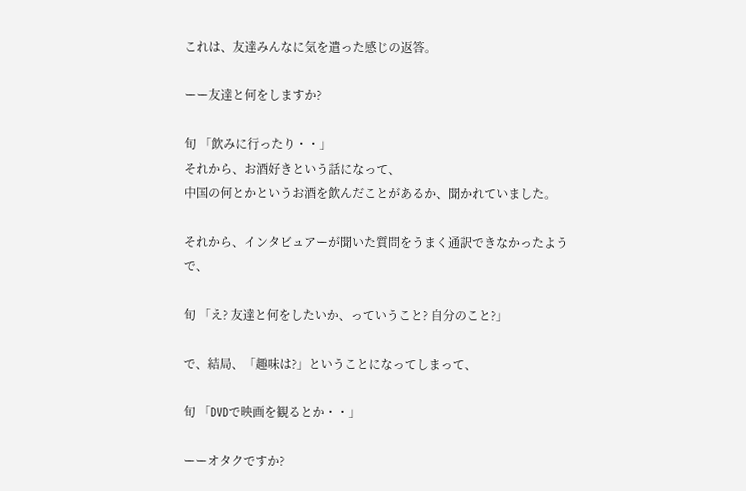これは、友達みんなに気を遣った感じの返答。

ーー友達と何をしますか?

旬 「飲みに行ったり・・」
それから、お酒好きという話になって、
中国の何とかというお酒を飲んだことがあるか、聞かれていました。

それから、インタビュアーが聞いた質問をうまく通訳できなかったようで、

旬 「え? 友達と何をしたいか、っていうこと? 自分のこと?」

で、結局、「趣味は?」ということになってしまって、

旬 「DVDで映画を観るとか・・」

ーーオタクですか?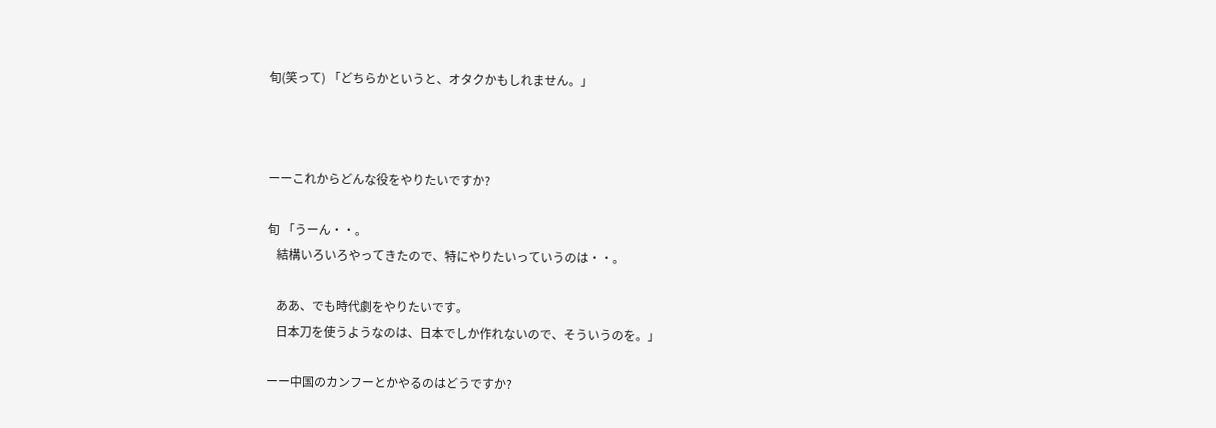旬(笑って) 「どちらかというと、オタクかもしれません。」



ーーこれからどんな役をやりたいですか?

旬 「うーん・・。
   結構いろいろやってきたので、特にやりたいっていうのは・・。

   ああ、でも時代劇をやりたいです。
   日本刀を使うようなのは、日本でしか作れないので、そういうのを。」

ーー中国のカンフーとかやるのはどうですか?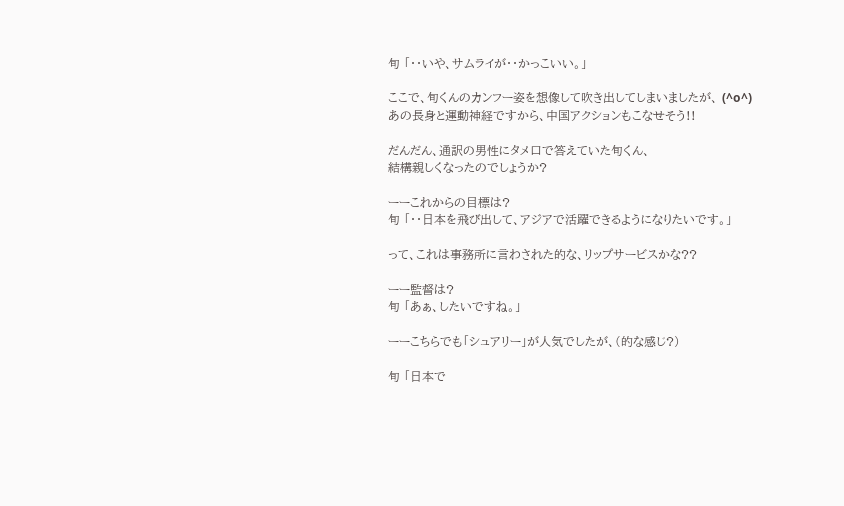旬 「・・いや、サムライが・・かっこいい。」

ここで、旬くんのカンフー姿を想像して吹き出してしまいましたが、 (^o^)
あの長身と運動神経ですから、中国アクションもこなせそう!!

だんだん、通訳の男性にタメ口で答えていた旬くん、
結構親しくなったのでしょうか?

ーーこれからの目標は?
旬 「・・日本を飛び出して、アジアで活躍できるようになりたいです。」

って、これは事務所に言わされた的な、リップサービスかな??

ーー監督は?
旬 「あぁ、したいですね。」

ーーこちらでも「シュアリー」が人気でしたが、(的な感じ?)

旬 「日本で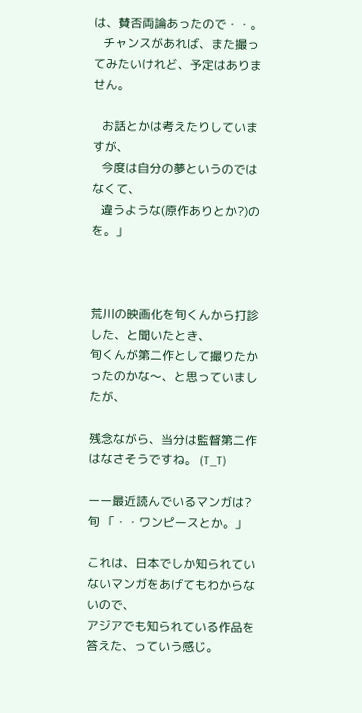は、賛否両論あったので・・。
   チャンスがあれば、また撮ってみたいけれど、予定はありません。

   お話とかは考えたりしていますが、
   今度は自分の夢というのではなくて、
   違うような(原作ありとか?)のを。」



荒川の映画化を旬くんから打診した、と聞いたとき、
旬くんが第二作として撮りたかったのかな〜、と思っていましたが、

残念ながら、当分は監督第二作はなさそうですね。 (T_T)

ーー最近読んでいるマンガは?
旬 「・・ワンピースとか。」

これは、日本でしか知られていないマンガをあげてもわからないので、
アジアでも知られている作品を答えた、っていう感じ。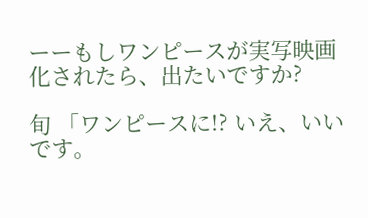ーーもしワンピースが実写映画化されたら、出たいですか?

旬 「ワンピースに!? いえ、いいです。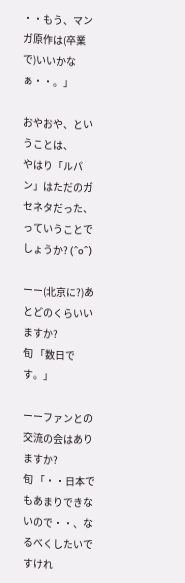・・もう、マンガ原作は(卒業で)いいかなぁ・・。」

おやおや、ということは、
やはり「ルパン」はただのガセネタだった、っていうことでしょうか? (^o^)

ーー(北京に?)あとどのくらいいますか?
旬 「数日です。」

ーーファンとの交流の会はありますか?
旬 「・・日本でもあまりできないので・・、なるべくしたいですけれ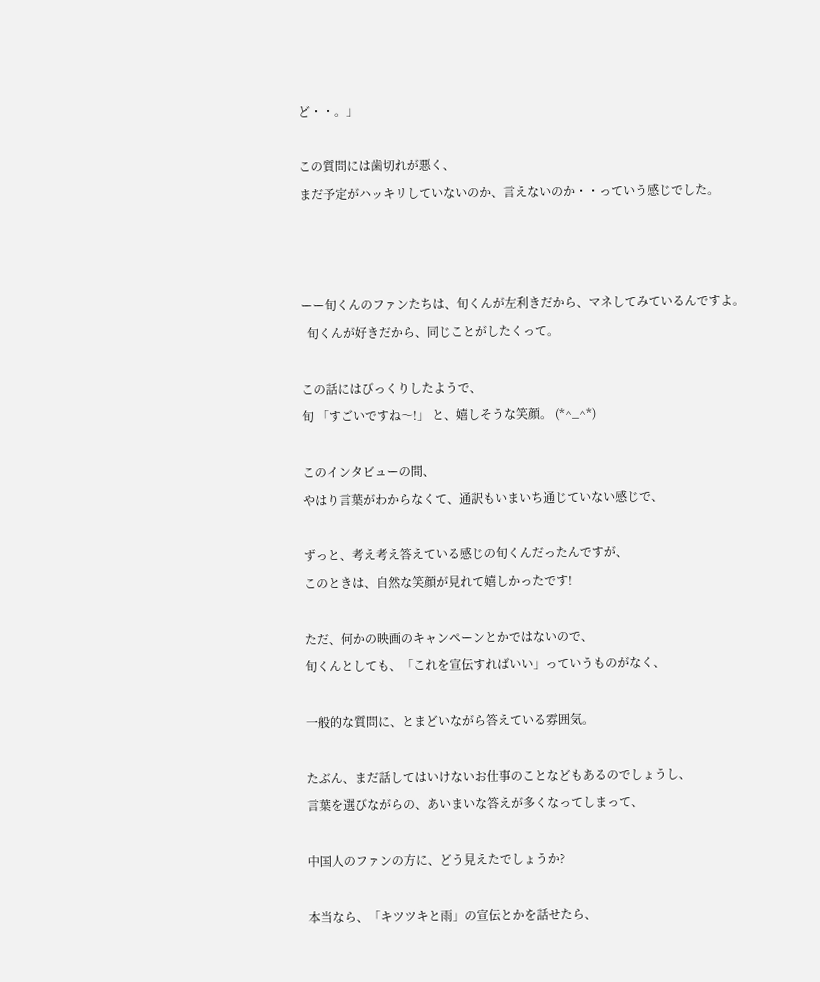ど・・。」

この質問には歯切れが悪く、
まだ予定がハッキリしていないのか、言えないのか・・っていう感じでした。



ーー旬くんのファンたちは、旬くんが左利きだから、マネしてみているんですよ。
  旬くんが好きだから、同じことがしたくって。

この話にはびっくりしたようで、
旬 「すごいですね〜!」 と、嬉しそうな笑顔。 (*^_^*)

このインタビューの間、
やはり言葉がわからなくて、通訳もいまいち通じていない感じで、

ずっと、考え考え答えている感じの旬くんだったんですが、
このときは、自然な笑顔が見れて嬉しかったです!

ただ、何かの映画のキャンペーンとかではないので、
旬くんとしても、「これを宣伝すればいい」っていうものがなく、

一般的な質問に、とまどいながら答えている雰囲気。

たぶん、まだ話してはいけないお仕事のことなどもあるのでしょうし、
言葉を選びながらの、あいまいな答えが多くなってしまって、

中国人のファンの方に、どう見えたでしょうか?

本当なら、「キツツキと雨」の宣伝とかを話せたら、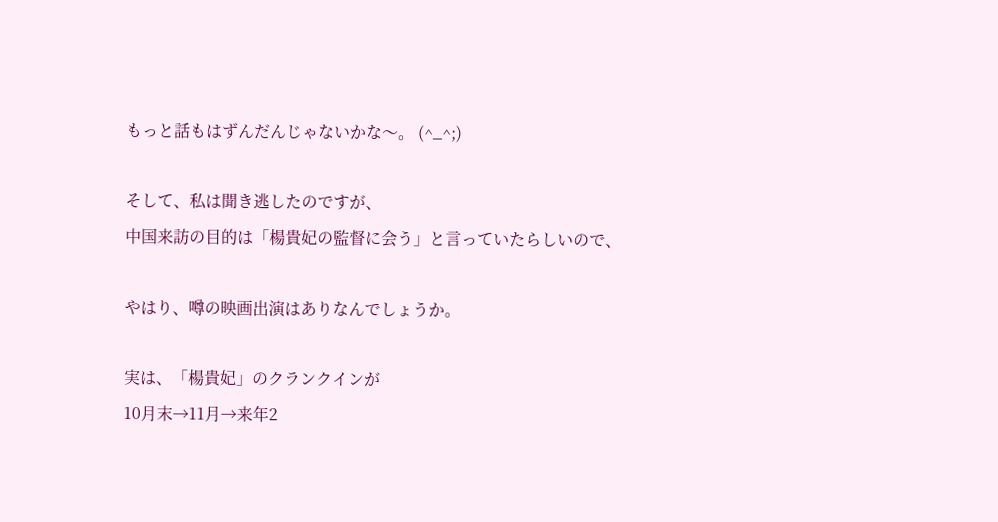もっと話もはずんだんじゃないかな〜。 (^_^;)

そして、私は聞き逃したのですが、
中国来訪の目的は「楊貴妃の監督に会う」と言っていたらしいので、

やはり、噂の映画出演はありなんでしょうか。

実は、「楊貴妃」のクランクインが
10月末→11月→来年2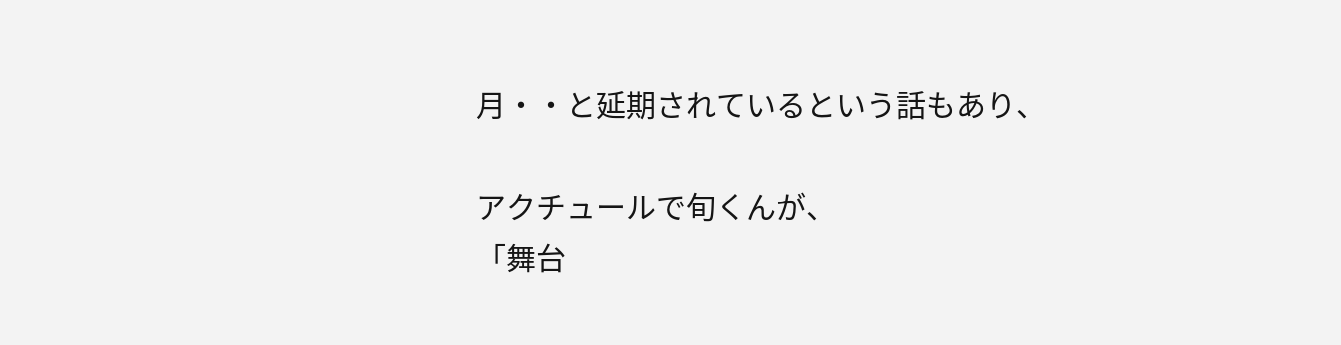月・・と延期されているという話もあり、

アクチュールで旬くんが、
「舞台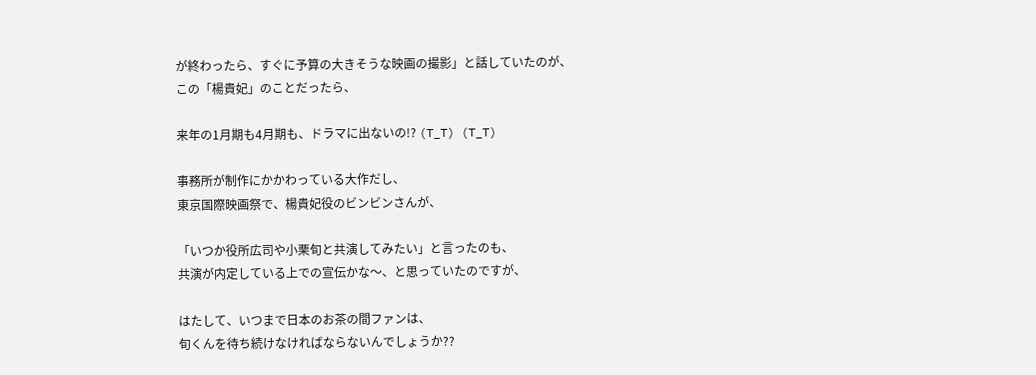が終わったら、すぐに予算の大きそうな映画の撮影」と話していたのが、
この「楊貴妃」のことだったら、

来年の1月期も4月期も、ドラマに出ないの!? (T_T) (T_T)

事務所が制作にかかわっている大作だし、
東京国際映画祭で、楊貴妃役のビンビンさんが、

「いつか役所広司や小栗旬と共演してみたい」と言ったのも、
共演が内定している上での宣伝かな〜、と思っていたのですが、

はたして、いつまで日本のお茶の間ファンは、
旬くんを待ち続けなければならないんでしょうか??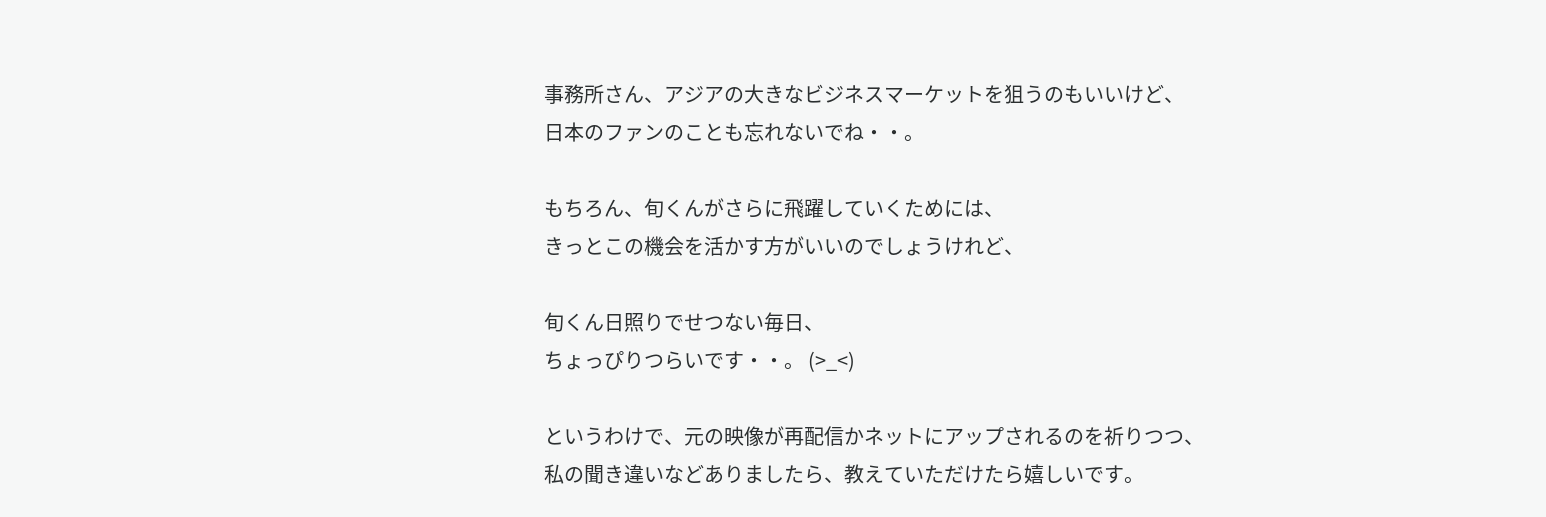事務所さん、アジアの大きなビジネスマーケットを狙うのもいいけど、
日本のファンのことも忘れないでね・・。

もちろん、旬くんがさらに飛躍していくためには、
きっとこの機会を活かす方がいいのでしょうけれど、

旬くん日照りでせつない毎日、
ちょっぴりつらいです・・。 (>_<)

というわけで、元の映像が再配信かネットにアップされるのを祈りつつ、
私の聞き違いなどありましたら、教えていただけたら嬉しいです。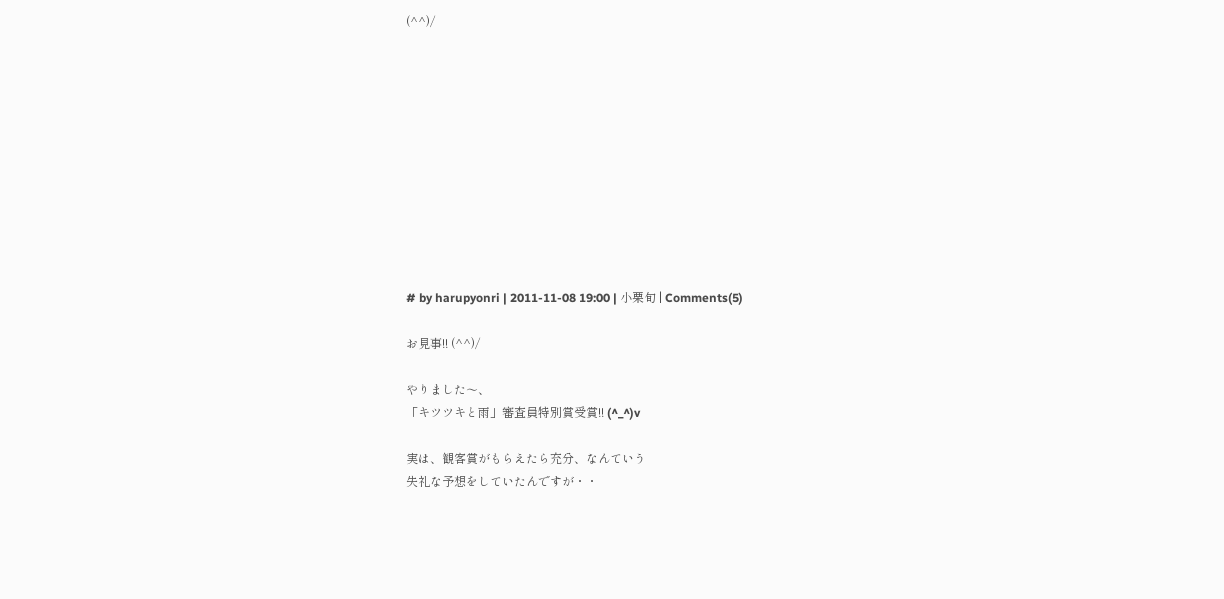(^^)/











# by harupyonri | 2011-11-08 19:00 | 小栗旬 | Comments(5)

お見事!! (^^)/

やりました〜、
「キツツキと雨」審査員特別賞受賞!! (^_^)v

実は、観客賞がもらえたら充分、なんていう
失礼な予想をしていたんですが・・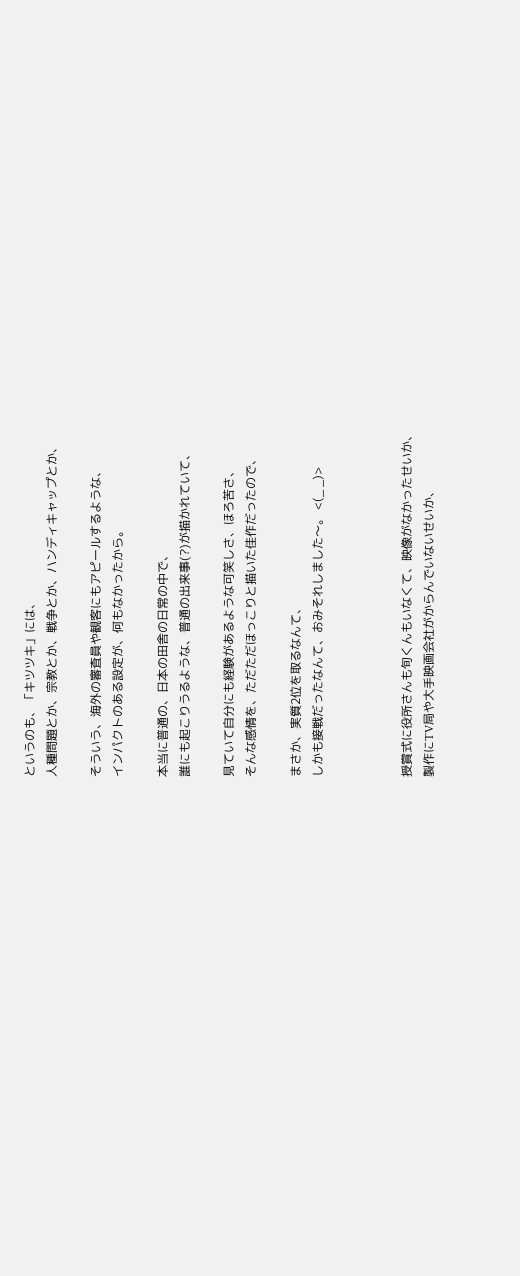というのも、「キツツキ」には、
人種問題とか、宗教とか、戦争とか、ハンディキャップとか、

そういう、海外の審査員や観客にもアピールするような、
インパクトのある設定が、何もなかったから。

本当に普通の、日本の田舎の日常の中で、
誰にも起こりうるような、普通の出来事(?)が描かれていて、

見ていて自分にも経験があるような可笑しさ、ほろ苦さ、
そんな感情を、ただただほっこりと描いた佳作だったので、

まさか、実質2位を取るなんて、
しかも接戦だったなんて、おみそれしました〜。 <(_ _)>



授賞式に役所さんも旬くんもいなくて、映像がなかったせいか、
製作にTV局や大手映画会社がからんでいないせいか、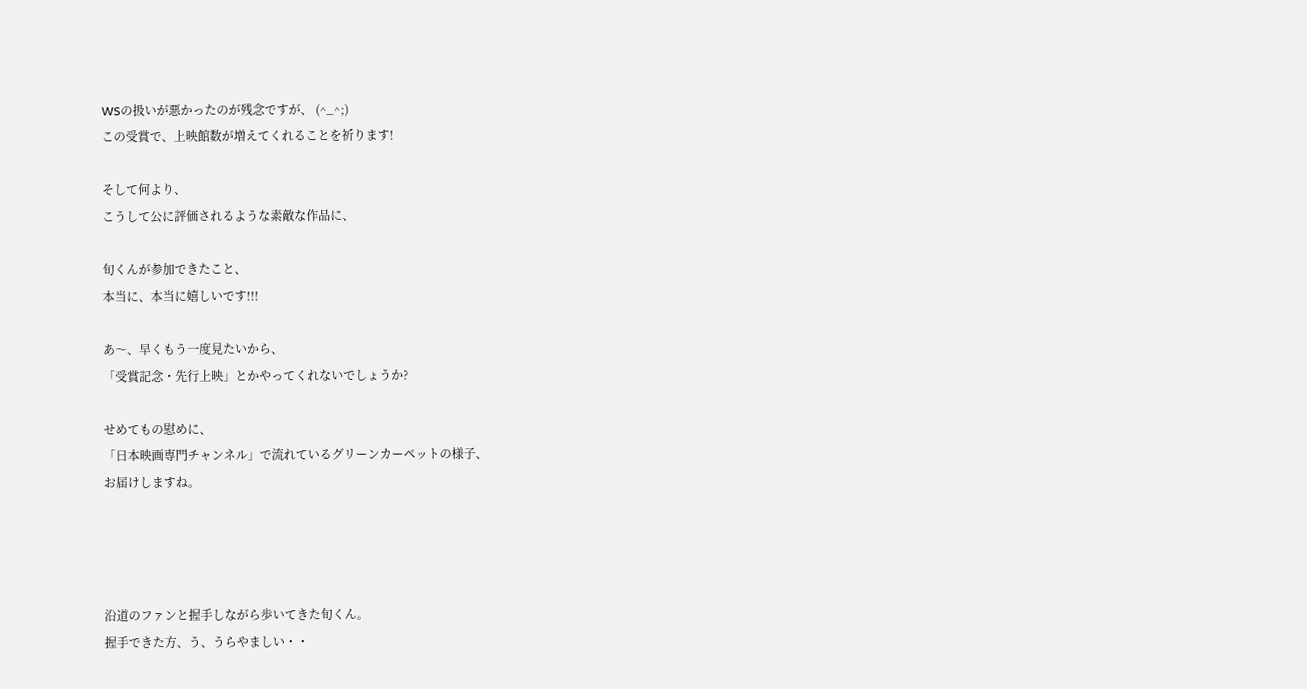WSの扱いが悪かったのが残念ですが、 (^_^;)
この受賞で、上映館数が増えてくれることを祈ります!

そして何より、
こうして公に評価されるような素敵な作品に、

旬くんが参加できたこと、
本当に、本当に嬉しいです!!!

あ〜、早くもう一度見たいから、
「受賞記念・先行上映」とかやってくれないでしょうか?

せめてもの慰めに、
「日本映画専門チャンネル」で流れているグリーンカーペットの様子、
お届けしますね。




沿道のファンと握手しながら歩いてきた旬くん。
握手できた方、う、うらやましい・・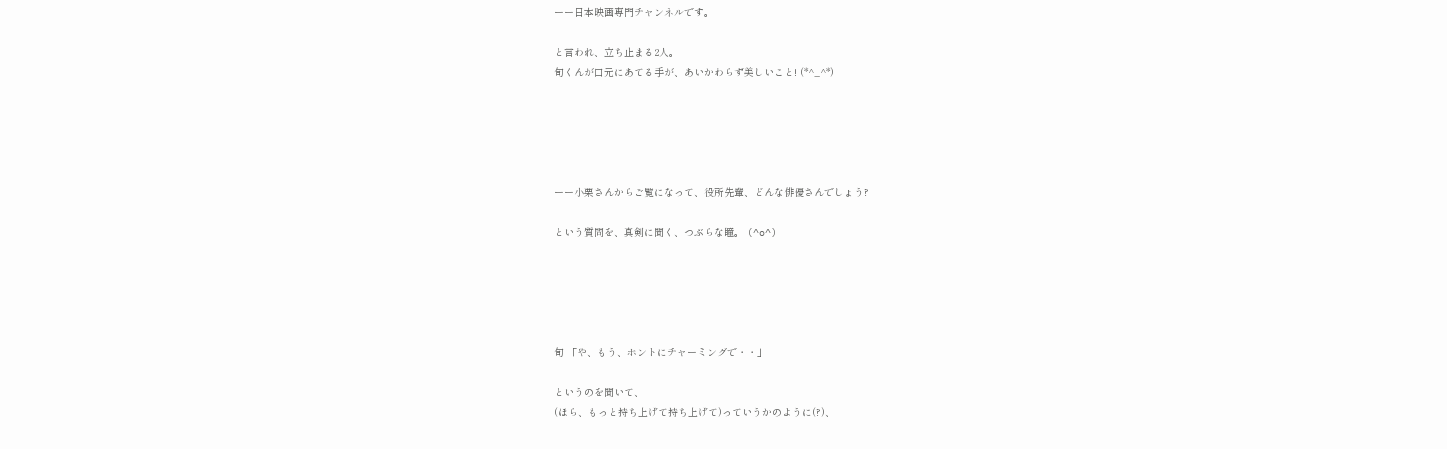ーー日本映画専門チャンネルです。

と言われ、立ち止まる2人。
旬くんが口元にあてる手が、あいかわらず美しいこと! (*^_^*)





ーー小栗さんからご覧になって、役所先輩、どんな俳優さんでしょう?

という質問を、真剣に聞く、つぶらな瞳。 (^o^)





旬 「や、もう、ホントにチャーミングで・・」

というのを聞いて、
(ほら、もっと持ち上げて持ち上げて)っていうかのように(?)、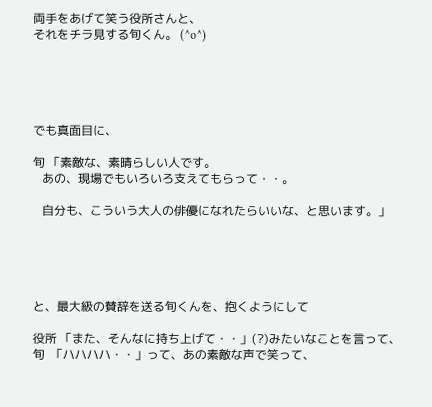両手をあげて笑う役所さんと、
それをチラ見する旬くん。 (^o^)





でも真面目に、

旬 「素敵な、素晴らしい人です。
   あの、現場でもいろいろ支えてもらって・・。

   自分も、こういう大人の俳優になれたらいいな、と思います。」





と、最大級の賛辞を送る旬くんを、抱くようにして

役所 「また、そんなに持ち上げて・・」(?)みたいなことを言って、
旬  「ハハハハ・・」って、あの素敵な声で笑って、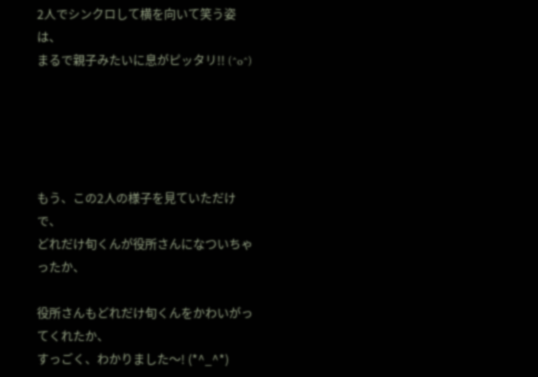2人でシンクロして横を向いて笑う姿は、
まるで親子みたいに息がピッタリ!! (^o^)





もう、この2人の様子を見ていただけで、
どれだけ旬くんが役所さんになついちゃったか、

役所さんもどれだけ旬くんをかわいがってくれたか、
すっごく、わかりました〜! (*^_^*)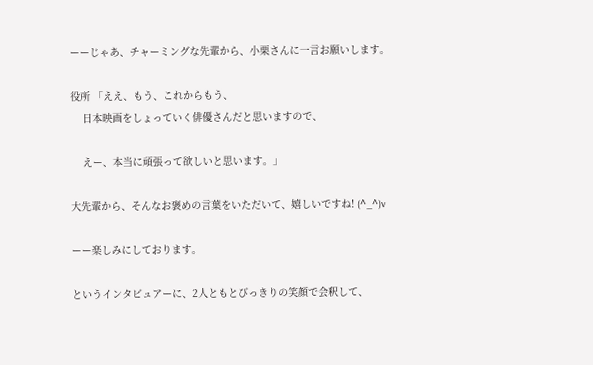ーーじゃあ、チャーミングな先輩から、小栗さんに一言お願いします。

役所 「ええ、もう、これからもう、
    日本映画をしょっていく俳優さんだと思いますので、

    えー、本当に頑張って欲しいと思います。」

大先輩から、そんなお褒めの言葉をいただいて、嬉しいですね! (^_^)v

ーー楽しみにしております。

というインタビュアーに、2人ともとびっきりの笑顔で会釈して、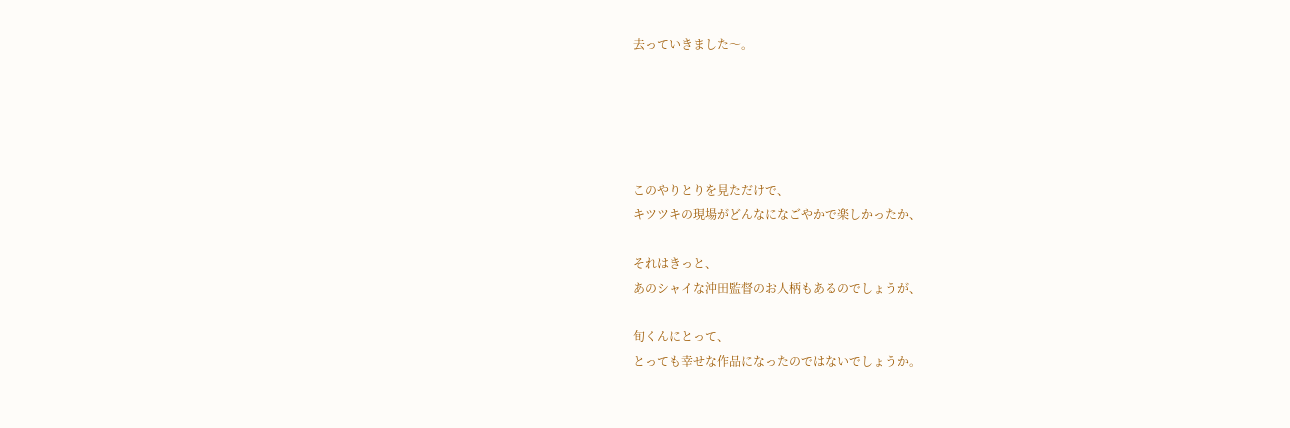去っていきました〜。





このやりとりを見ただけで、
キツツキの現場がどんなになごやかで楽しかったか、

それはきっと、
あのシャイな沖田監督のお人柄もあるのでしょうが、

旬くんにとって、
とっても幸せな作品になったのではないでしょうか。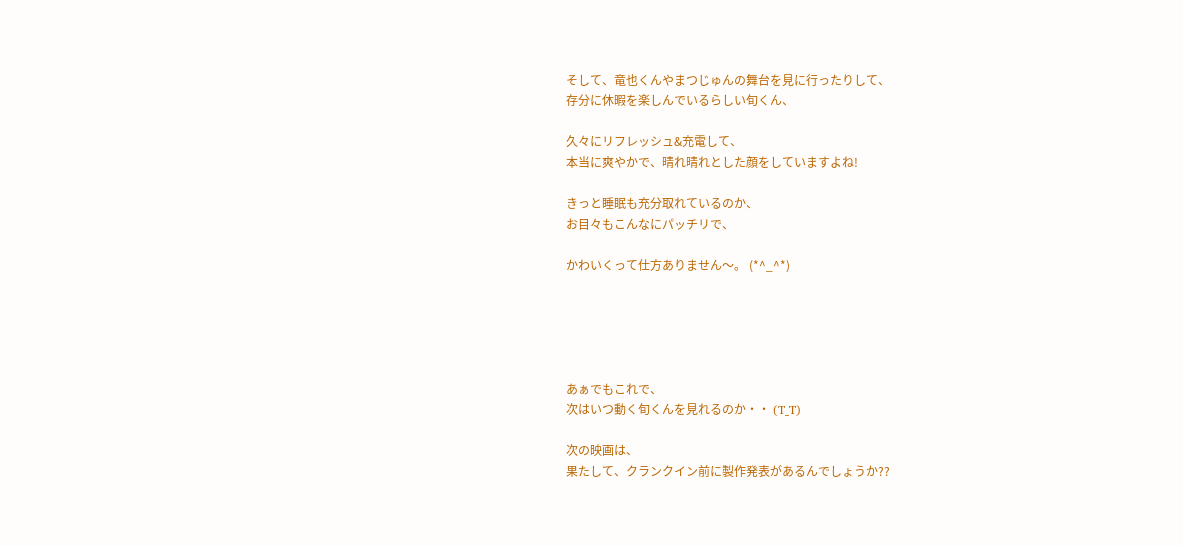そして、竜也くんやまつじゅんの舞台を見に行ったりして、
存分に休暇を楽しんでいるらしい旬くん、

久々にリフレッシュ&充電して、
本当に爽やかで、晴れ晴れとした顔をしていますよね!

きっと睡眠も充分取れているのか、
お目々もこんなにパッチリで、

かわいくって仕方ありません〜。 (*^_^*)





あぁでもこれで、
次はいつ動く旬くんを見れるのか・・ (T_T)

次の映画は、
果たして、クランクイン前に製作発表があるんでしょうか??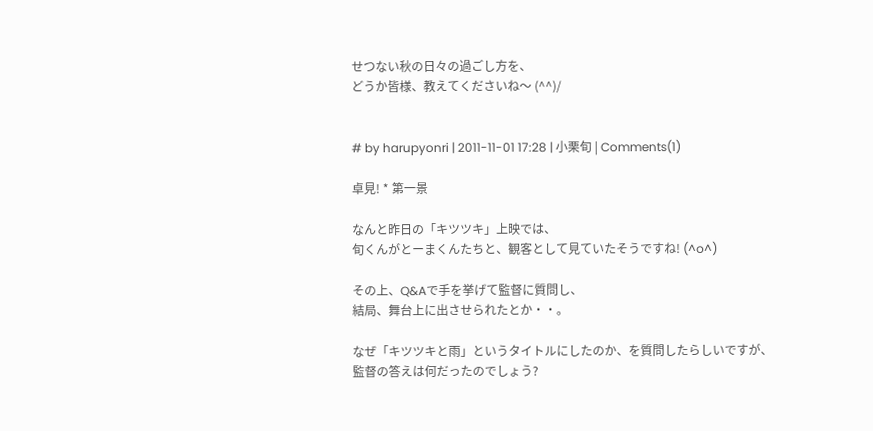せつない秋の日々の過ごし方を、
どうか皆様、教えてくださいね〜 (^^)/


# by harupyonri | 2011-11-01 17:28 | 小栗旬 | Comments(1)

卓見! * 第一景

なんと昨日の「キツツキ」上映では、
旬くんがとーまくんたちと、観客として見ていたそうですね! (^o^)

その上、Q&Aで手を挙げて監督に質問し、
結局、舞台上に出させられたとか・・。

なぜ「キツツキと雨」というタイトルにしたのか、を質問したらしいですが、
監督の答えは何だったのでしょう?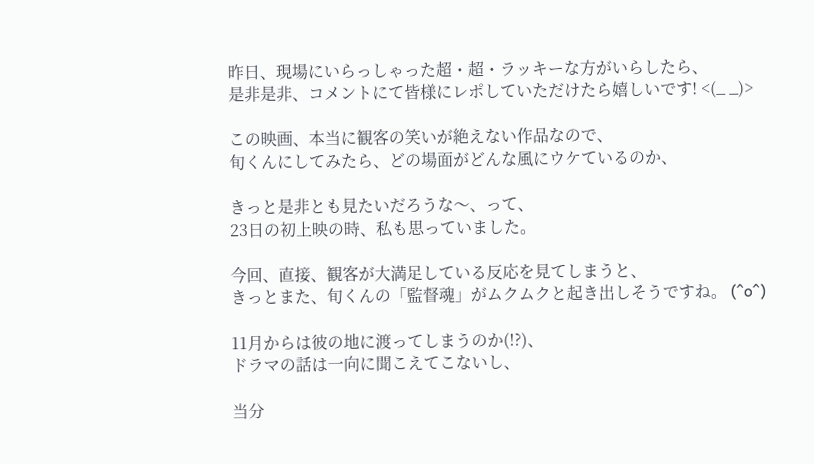昨日、現場にいらっしゃった超・超・ラッキーな方がいらしたら、
是非是非、コメントにて皆様にレポしていただけたら嬉しいです! <(_ _)>

この映画、本当に観客の笑いが絶えない作品なので、
旬くんにしてみたら、どの場面がどんな風にウケているのか、

きっと是非とも見たいだろうな〜、って、
23日の初上映の時、私も思っていました。

今回、直接、観客が大満足している反応を見てしまうと、
きっとまた、旬くんの「監督魂」がムクムクと起き出しそうですね。 (^o^)

11月からは彼の地に渡ってしまうのか(!?)、
ドラマの話は一向に聞こえてこないし、

当分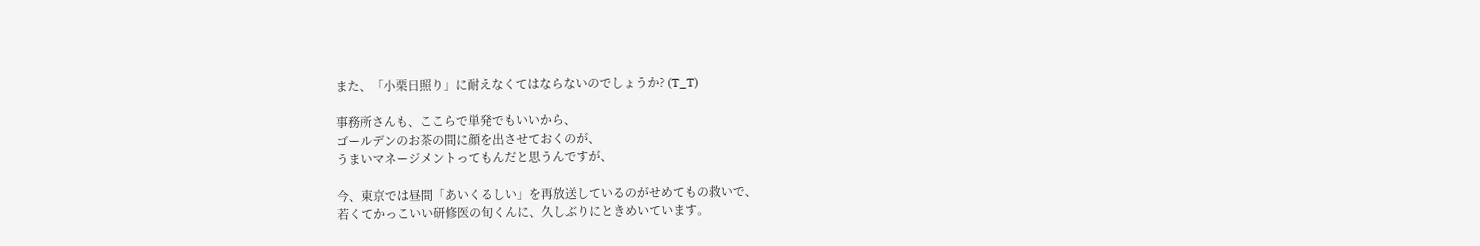また、「小栗日照り」に耐えなくてはならないのでしょうか? (T_T)

事務所さんも、ここらで単発でもいいから、
ゴールデンのお茶の間に顔を出させておくのが、
うまいマネージメントってもんだと思うんですが、

今、東京では昼間「あいくるしい」を再放送しているのがせめてもの救いで、
若くてかっこいい研修医の旬くんに、久しぶりにときめいています。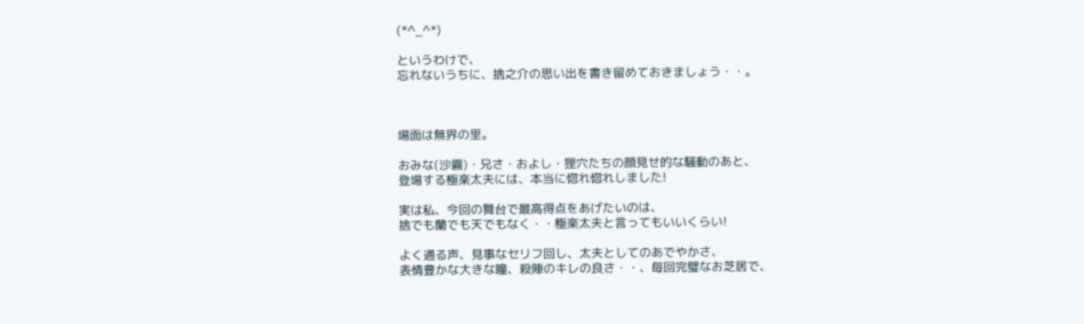(*^_^*)

というわけで、
忘れないうちに、捨之介の思い出を書き留めておきましょう・・。



場面は無界の里。

おみな(沙霧)・兄さ・およし・狸穴たちの顔見せ的な騒動のあと、
登場する極楽太夫には、本当に惚れ惚れしました!

実は私、今回の舞台で最高得点をあげたいのは、
捨でも蘭でも天でもなく・・極楽太夫と言ってもいいくらい!

よく通る声、見事なセリフ回し、太夫としてのあでやかさ、
表情豊かな大きな瞳、殺陣のキレの良さ・・、毎回完璧なお芝居で、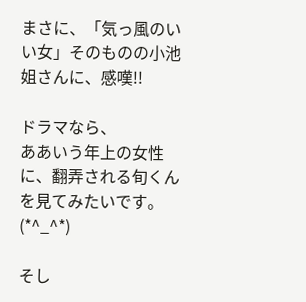まさに、「気っ風のいい女」そのものの小池姐さんに、感嘆!!

ドラマなら、
ああいう年上の女性に、翻弄される旬くんを見てみたいです。 (*^_^*)

そし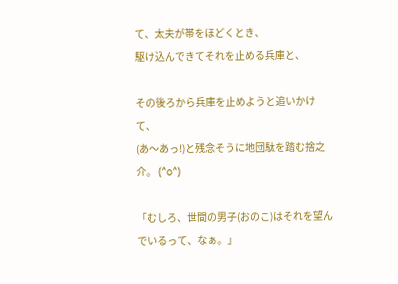て、太夫が帯をほどくとき、
駆け込んできてそれを止める兵庫と、

その後ろから兵庫を止めようと追いかけて、
(あ〜あっ!)と残念そうに地団駄を踏む捨之介。 (^o^)

「むしろ、世間の男子(おのこ)はそれを望んでいるって、なぁ。」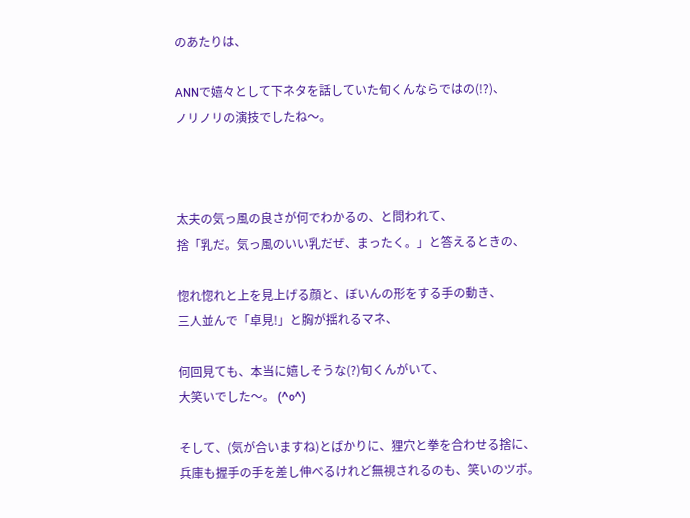のあたりは、

ANNで嬉々として下ネタを話していた旬くんならではの(!?)、
ノリノリの演技でしたね〜。



太夫の気っ風の良さが何でわかるの、と問われて、
捨「乳だ。気っ風のいい乳だぜ、まったく。」と答えるときの、

惚れ惚れと上を見上げる顔と、ぼいんの形をする手の動き、
三人並んで「卓見!」と胸が揺れるマネ、

何回見ても、本当に嬉しそうな(?)旬くんがいて、
大笑いでした〜。 (^o^)

そして、(気が合いますね)とばかりに、狸穴と拳を合わせる捨に、
兵庫も握手の手を差し伸べるけれど無視されるのも、笑いのツボ。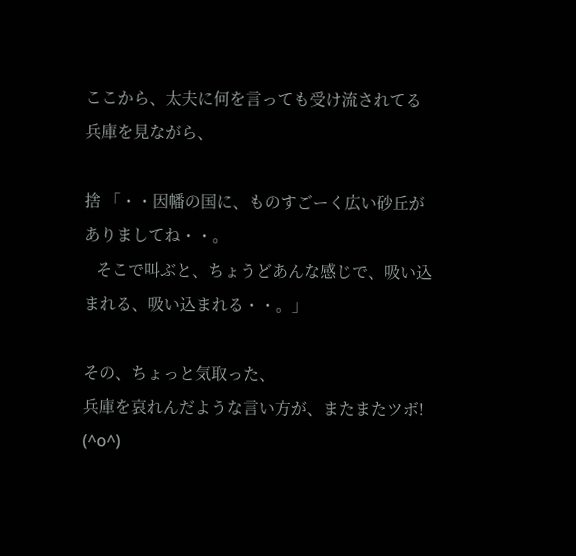ここから、太夫に何を言っても受け流されてる兵庫を見ながら、

捨 「・・因幡の国に、ものすごーく広い砂丘がありましてね・・。
   そこで叫ぶと、ちょうどあんな感じで、吸い込まれる、吸い込まれる・・。」

その、ちょっと気取った、
兵庫を哀れんだような言い方が、またまたツボ! (^o^)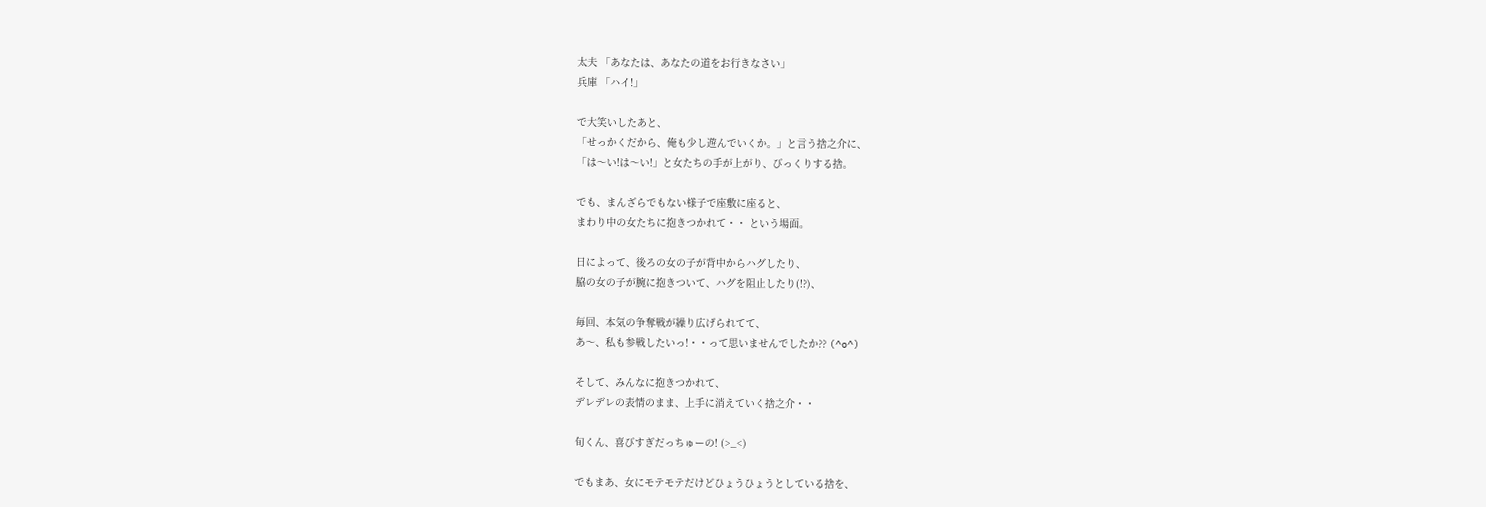太夫 「あなたは、あなたの道をお行きなさい」
兵庫 「ハイ!」

で大笑いしたあと、
「せっかくだから、俺も少し遊んでいくか。」と言う捨之介に、
「は〜い!は〜い!」と女たちの手が上がり、びっくりする捨。

でも、まんざらでもない様子で座敷に座ると、
まわり中の女たちに抱きつかれて・・ という場面。

日によって、後ろの女の子が背中からハグしたり、
脇の女の子が腕に抱きついて、ハグを阻止したり(!?)、

毎回、本気の争奪戦が繰り広げられてて、
あ〜、私も参戦したいっ!・・って思いませんでしたか?? (^o^)

そして、みんなに抱きつかれて、
デレデレの表情のまま、上手に消えていく捨之介・・

旬くん、喜びすぎだっちゅーの! (>_<)

でもまあ、女にモテモテだけどひょうひょうとしている捨を、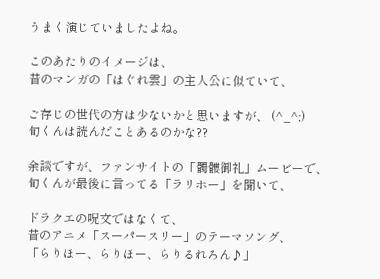うまく演じていましたよね。

このあたりのイメージは、
昔のマンガの「はぐれ雲」の主人公に似ていて、

ご存じの世代の方は少ないかと思いますが、 (^_^;)
旬くんは読んだことあるのかな??

余談ですが、ファンサイトの「髑髏御礼」ムービーで、
旬くんが最後に言ってる「ラリホー」を聞いて、

ドラクエの呪文ではなくて、
昔のアニメ「スーパースリー」のテーマソング、
「らりほー、らりほー、らりるれろん♪」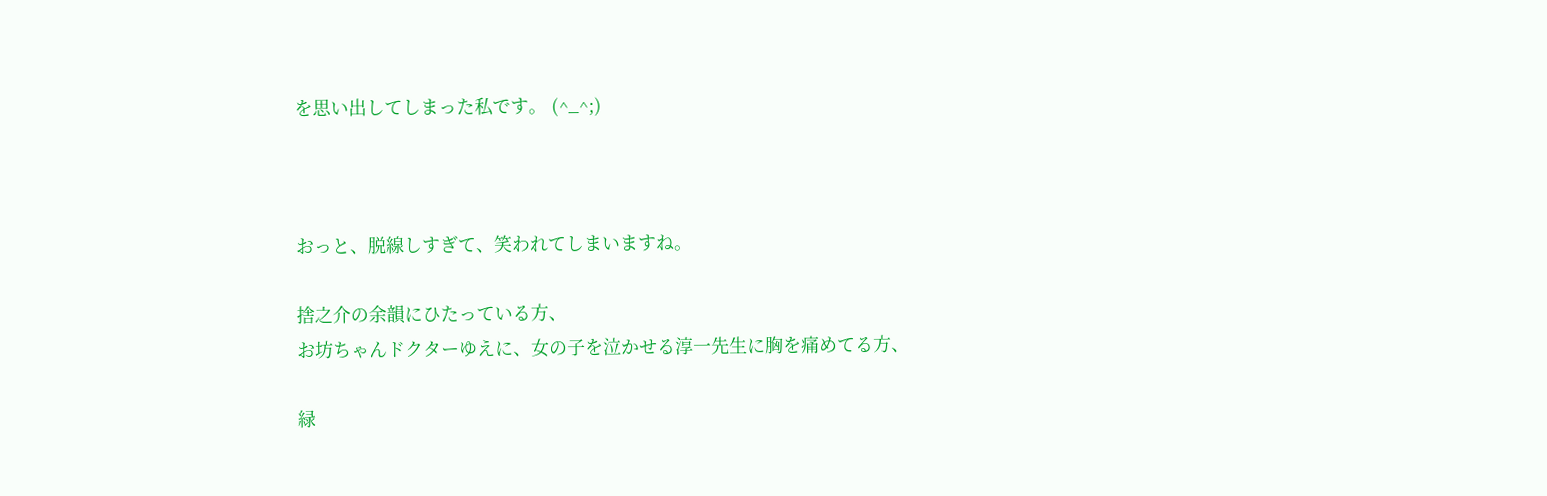を思い出してしまった私です。 (^_^;)



おっと、脱線しすぎて、笑われてしまいますね。

捨之介の余韻にひたっている方、
お坊ちゃんドクターゆえに、女の子を泣かせる淳一先生に胸を痛めてる方、

緑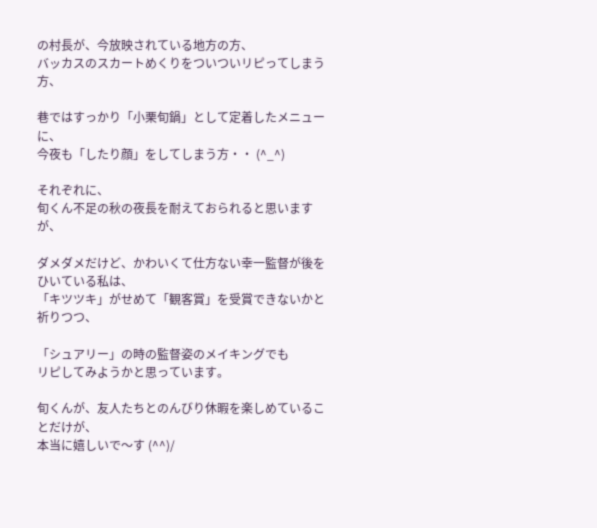の村長が、今放映されている地方の方、
バッカスのスカートめくりをついついリピってしまう方、

巷ではすっかり「小栗旬鍋」として定着したメニューに、
今夜も「したり顔」をしてしまう方・・ (^_^)

それぞれに、
旬くん不足の秋の夜長を耐えておられると思いますが、

ダメダメだけど、かわいくて仕方ない幸一監督が後をひいている私は、
「キツツキ」がせめて「観客賞」を受賞できないかと祈りつつ、

「シュアリー」の時の監督姿のメイキングでも
リピしてみようかと思っています。

旬くんが、友人たちとのんびり休暇を楽しめていることだけが、
本当に嬉しいで〜す (^^)/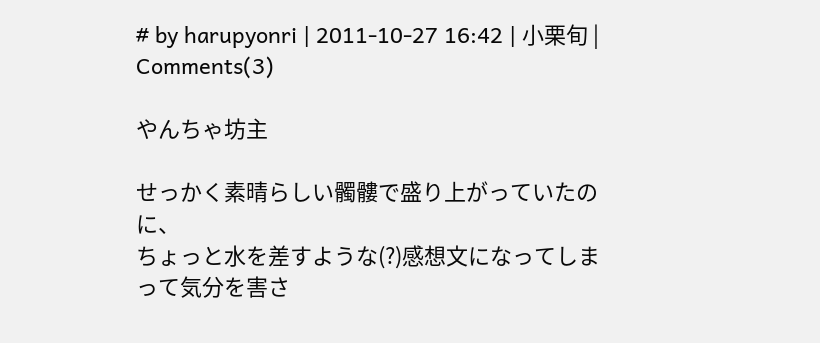# by harupyonri | 2011-10-27 16:42 | 小栗旬 | Comments(3)

やんちゃ坊主

せっかく素晴らしい髑髏で盛り上がっていたのに、
ちょっと水を差すような(?)感想文になってしまって気分を害さ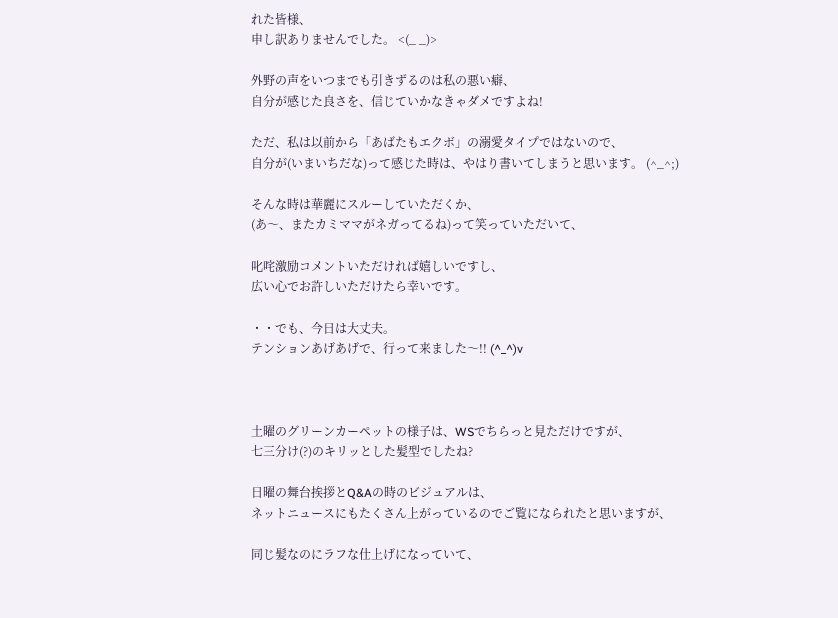れた皆様、
申し訳ありませんでした。 <(_ _)>

外野の声をいつまでも引きずるのは私の悪い癖、
自分が感じた良さを、信じていかなきゃダメですよね!

ただ、私は以前から「あばたもエクボ」の溺愛タイプではないので、
自分が(いまいちだな)って感じた時は、やはり書いてしまうと思います。 (^_^;)

そんな時は華麗にスルーしていただくか、
(あ〜、またカミママがネガってるね)って笑っていただいて、

叱咤激励コメントいただければ嬉しいですし、
広い心でお許しいただけたら幸いです。

・・でも、今日は大丈夫。
テンションあげあげで、行って来ました〜!! (^_^)v



土曜のグリーンカーペットの様子は、WSでちらっと見ただけですが、
七三分け(?)のキリッとした髪型でしたね?

日曜の舞台挨拶とQ&Aの時のビジュアルは、
ネットニュースにもたくさん上がっているのでご覧になられたと思いますが、

同じ髪なのにラフな仕上げになっていて、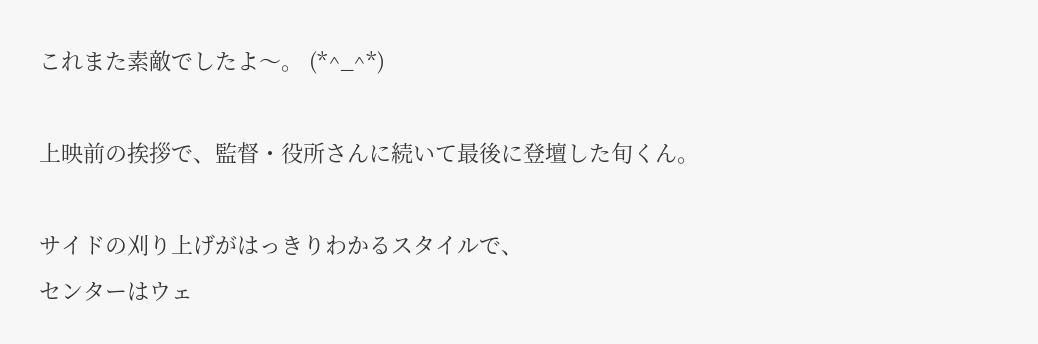これまた素敵でしたよ〜。 (*^_^*)

上映前の挨拶で、監督・役所さんに続いて最後に登壇した旬くん。

サイドの刈り上げがはっきりわかるスタイルで、
センターはウェ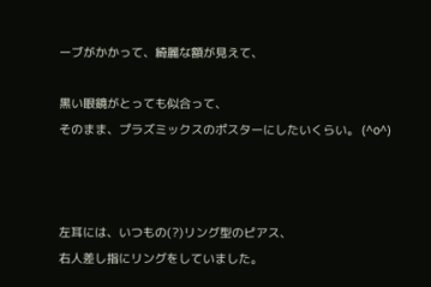ーブがかかって、綺麗な額が見えて、

黒い眼鏡がとっても似合って、
そのまま、プラズミックスのポスターにしたいくらい。 (^o^)



左耳には、いつもの(?)リング型のピアス、
右人差し指にリングをしていました。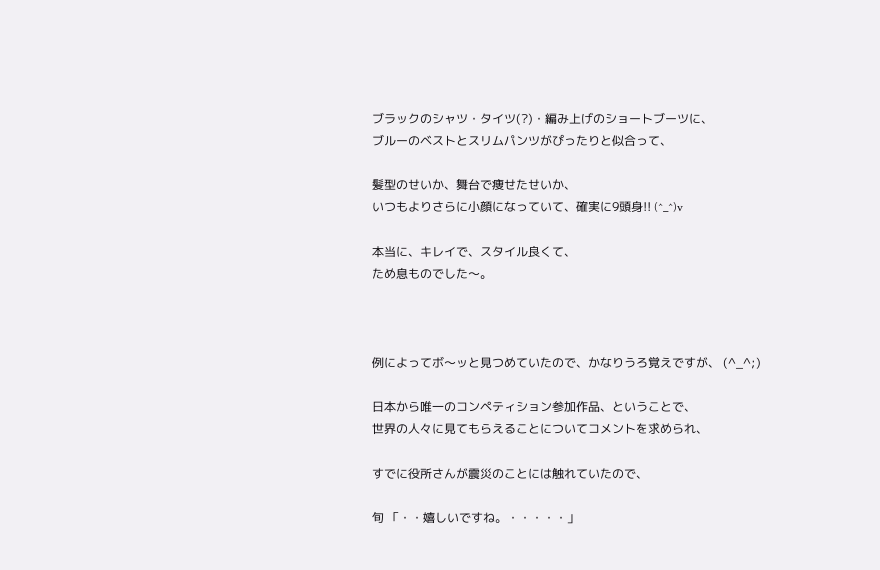ブラックのシャツ・タイツ(?)・編み上げのショートブーツに、
ブルーのベストとスリムパンツがぴったりと似合って、

髪型のせいか、舞台で痩せたせいか、
いつもよりさらに小顔になっていて、確実に9頭身!! (^_^)v

本当に、キレイで、スタイル良くて、
ため息ものでした〜。



例によってボ〜ッと見つめていたので、かなりうろ覚えですが、 (^_^;)

日本から唯一のコンペティション参加作品、ということで、
世界の人々に見てもらえることについてコメントを求められ、

すでに役所さんが震災のことには触れていたので、

旬 「・・嬉しいですね。・・・・・」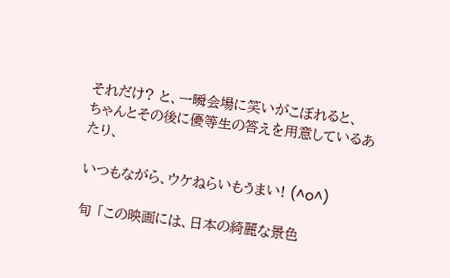それだけ? と、一瞬会場に笑いがこぼれると、
ちゃんとその後に優等生の答えを用意しているあたり、

いつもながら、ウケねらいもうまい! (^o^)

旬 「この映画には、日本の綺麗な景色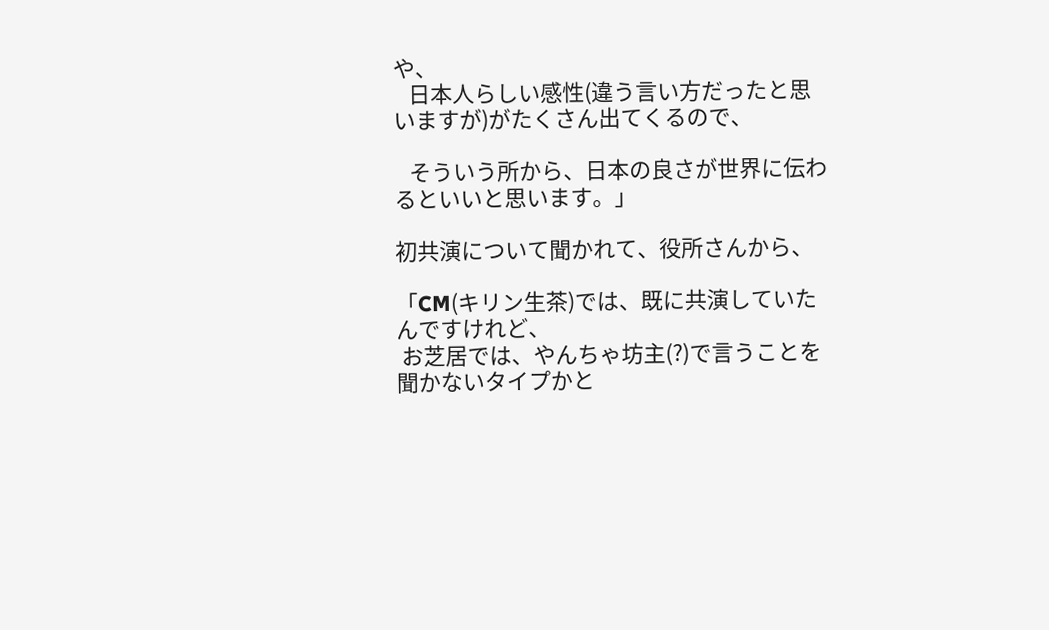や、
   日本人らしい感性(違う言い方だったと思いますが)がたくさん出てくるので、

   そういう所から、日本の良さが世界に伝わるといいと思います。」

初共演について聞かれて、役所さんから、

「CM(キリン生茶)では、既に共演していたんですけれど、
 お芝居では、やんちゃ坊主(?)で言うことを聞かないタイプかと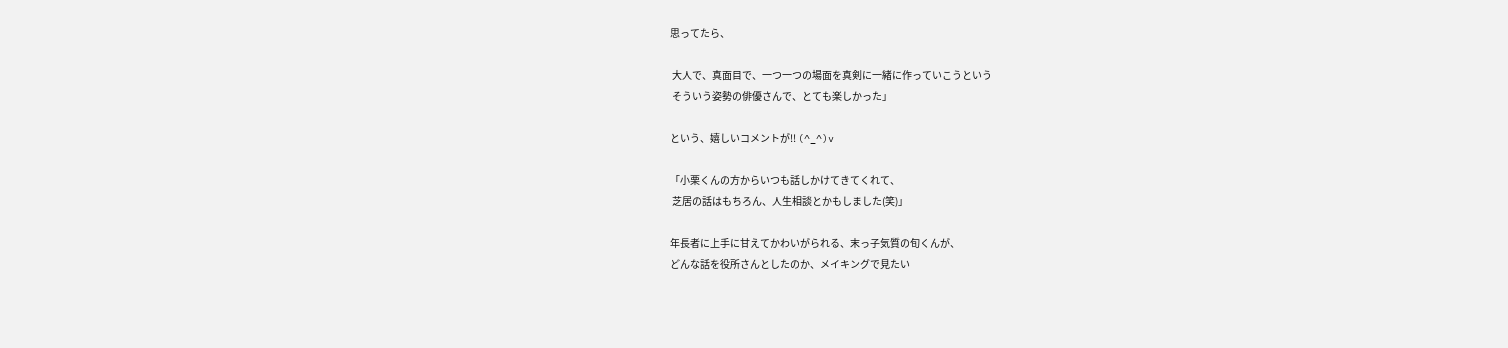思ってたら、

 大人で、真面目で、一つ一つの場面を真剣に一緒に作っていこうという
 そういう姿勢の俳優さんで、とても楽しかった」

という、嬉しいコメントが!! (^_^)v

「小栗くんの方からいつも話しかけてきてくれて、
 芝居の話はもちろん、人生相談とかもしました(笑)」

年長者に上手に甘えてかわいがられる、末っ子気質の旬くんが、
どんな話を役所さんとしたのか、メイキングで見たい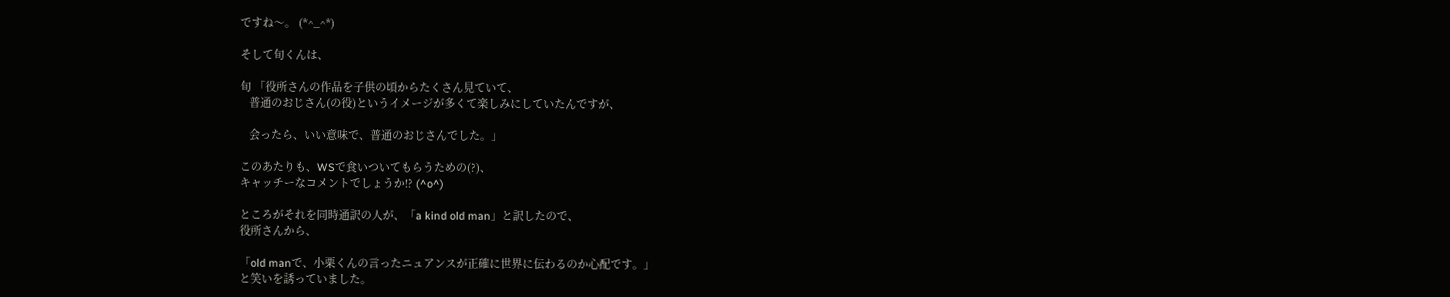ですね〜。 (*^_^*)

そして旬くんは、

旬 「役所さんの作品を子供の頃からたくさん見ていて、
   普通のおじさん(の役)というイメージが多くて楽しみにしていたんですが、

   会ったら、いい意味で、普通のおじさんでした。」

このあたりも、WSで食いついてもらうための(?)、
キャッチーなコメントでしょうか!? (^o^)

ところがそれを同時通訳の人が、「a kind old man」と訳したので、
役所さんから、

「old manで、小栗くんの言ったニュアンスが正確に世界に伝わるのか心配です。」
と笑いを誘っていました。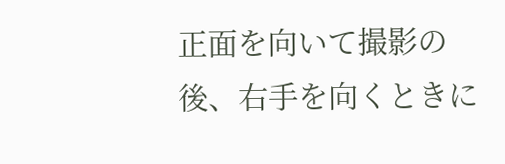正面を向いて撮影の後、右手を向くときに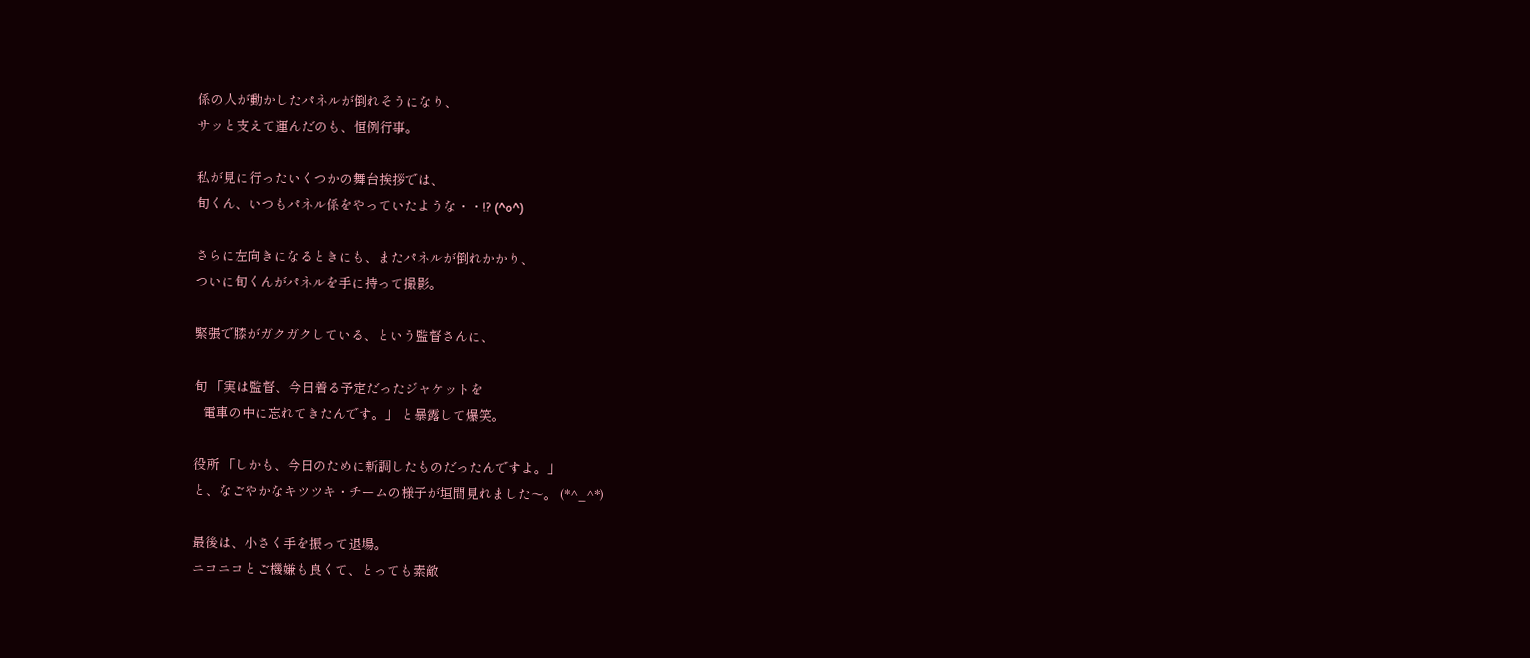係の人が動かしたパネルが倒れそうになり、
サッと支えて運んだのも、恒例行事。

私が見に行ったいくつかの舞台挨拶では、
旬くん、いつもパネル係をやっていたような・・!? (^o^)

さらに左向きになるときにも、またパネルが倒れかかり、
ついに旬くんがパネルを手に持って撮影。

緊張で膝がガクガクしている、という監督さんに、

旬 「実は監督、今日着る予定だったジャケットを
   電車の中に忘れてきたんです。」 と暴露して爆笑。

役所 「しかも、今日のために新調したものだったんですよ。」
と、なごやかなキツツキ・チームの様子が垣間見れました〜。 (*^_^*)

最後は、小さく手を振って退場。
ニコニコとご機嫌も良くて、とっても素敵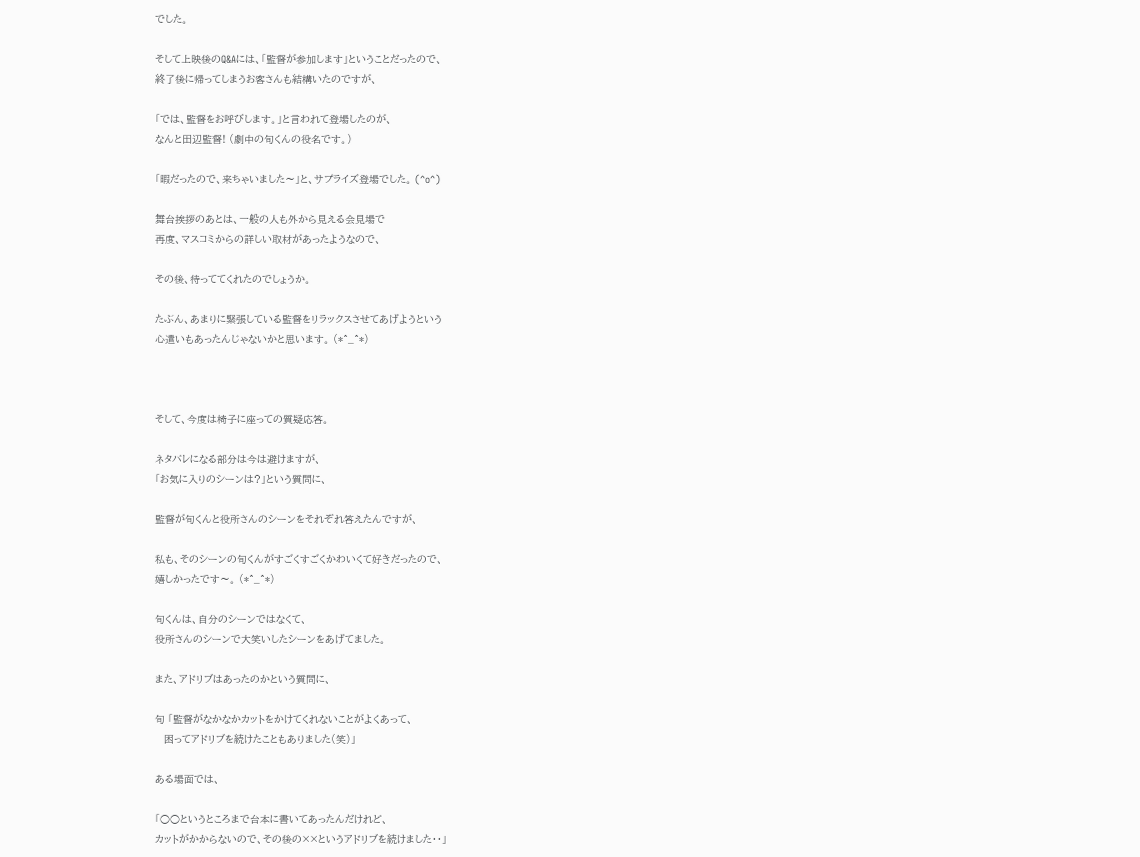でした。

そして上映後のQ&Aには、「監督が参加します」ということだったので、
終了後に帰ってしまうお客さんも結構いたのですが、

「では、監督をお呼びします。」と言われて登場したのが、
なんと田辺監督! (劇中の旬くんの役名です。)

「暇だったので、来ちゃいました〜」と、サプライズ登場でした。 (^o^)

舞台挨拶のあとは、一般の人も外から見える会見場で
再度、マスコミからの詳しい取材があったようなので、

その後、待っててくれたのでしょうか。

たぶん、あまりに緊張している監督をリラックスさせてあげようという
心遣いもあったんじゃないかと思います。 (*^_^*)



そして、今度は椅子に座っての質疑応答。

ネタバレになる部分は今は避けますが、
「お気に入りのシーンは?」という質問に、

監督が旬くんと役所さんのシーンをそれぞれ答えたんですが、

私も、そのシーンの旬くんがすごくすごくかわいくて好きだったので、
嬉しかったです〜。 (*^_^*)

旬くんは、自分のシーンではなくて、
役所さんのシーンで大笑いしたシーンをあげてました。

また、アドリブはあったのかという質問に、

旬 「監督がなかなかカットをかけてくれないことがよくあって、
   困ってアドリブを続けたこともありました(笑)」

ある場面では、

「○○というところまで台本に書いてあったんだけれど、
カットがかからないので、その後の××というアドリブを続けました・・」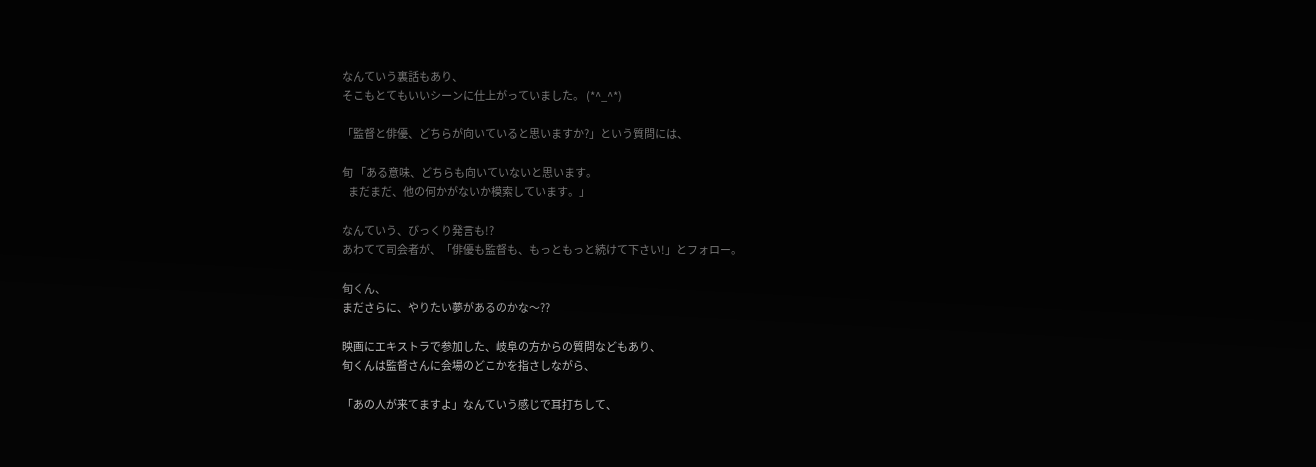なんていう裏話もあり、
そこもとてもいいシーンに仕上がっていました。 (*^_^*)

「監督と俳優、どちらが向いていると思いますか?」という質問には、

旬 「ある意味、どちらも向いていないと思います。
   まだまだ、他の何かがないか模索しています。」

なんていう、びっくり発言も!?
あわてて司会者が、「俳優も監督も、もっともっと続けて下さい!」とフォロー。

旬くん、
まださらに、やりたい夢があるのかな〜??

映画にエキストラで参加した、岐阜の方からの質問などもあり、
旬くんは監督さんに会場のどこかを指さしながら、

「あの人が来てますよ」なんていう感じで耳打ちして、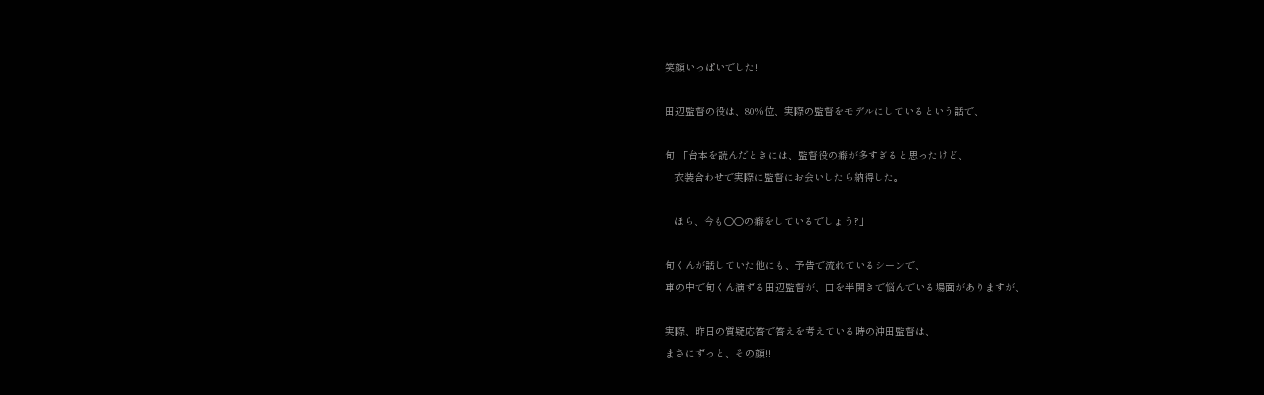笑顔いっぱいでした!

田辺監督の役は、80%位、実際の監督をモデルにしているという話で、

旬 「台本を読んだときには、監督役の癖が多すぎると思ったけど、
   衣装合わせで実際に監督にお会いしたら納得した。

   ほら、今も○○の癖をしているでしょう?」

旬くんが話していた他にも、予告で流れているシーンで、
車の中で旬くん演ずる田辺監督が、口を半開きで悩んでいる場面がありますが、

実際、昨日の質疑応答で答えを考えている時の沖田監督は、
まさにずっと、その顔!!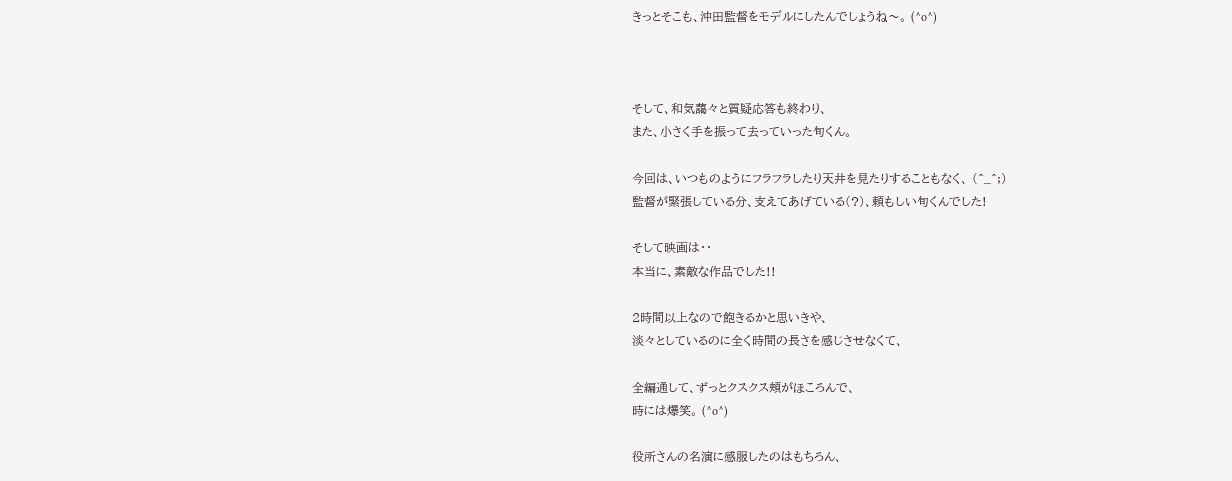きっとそこも、沖田監督をモデルにしたんでしょうね〜。 (^o^)



そして、和気藹々と質疑応答も終わり、
また、小さく手を振って去っていった旬くん。

今回は、いつものようにフラフラしたり天井を見たりすることもなく、 (^_^;)
監督が緊張している分、支えてあげている(?)、頼もしい旬くんでした!

そして映画は・・
本当に、素敵な作品でした!!

2時間以上なので飽きるかと思いきや、
淡々としているのに全く時間の長さを感じさせなくて、

全編通して、ずっとクスクス頬がほころんで、
時には爆笑。 (^o^)

役所さんの名演に感服したのはもちろん、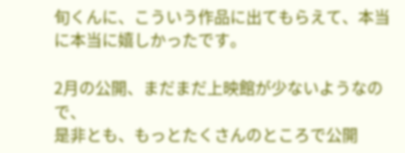旬くんに、こういう作品に出てもらえて、本当に本当に嬉しかったです。

2月の公開、まだまだ上映館が少ないようなので、
是非とも、もっとたくさんのところで公開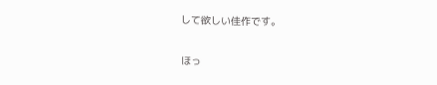して欲しい佳作です。

ほっ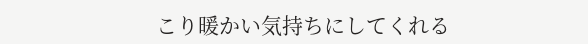こり暖かい気持ちにしてくれる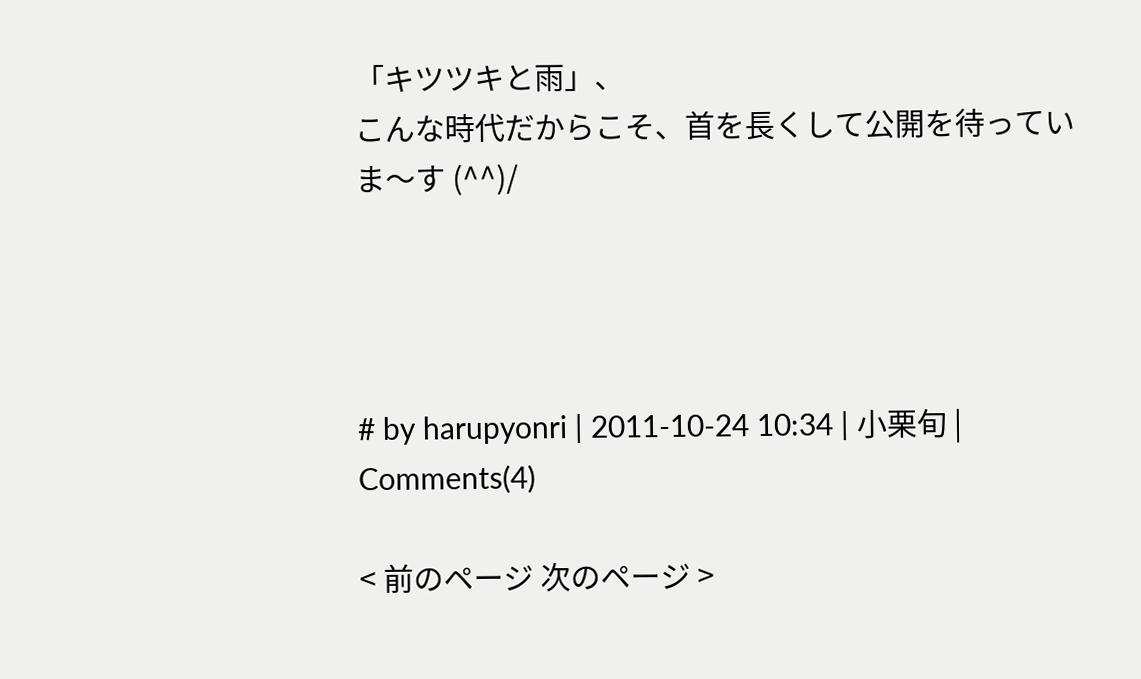「キツツキと雨」、
こんな時代だからこそ、首を長くして公開を待っていま〜す (^^)/




# by harupyonri | 2011-10-24 10:34 | 小栗旬 | Comments(4)

< 前のページ 次のページ >